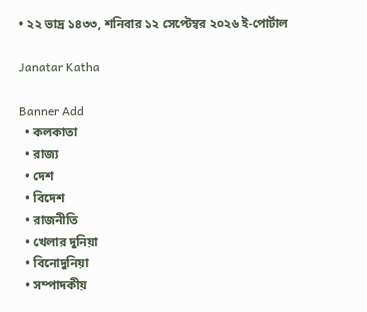• ২২ ভাদ্র ১৪৩৩, শনিবার ১২ সেপ্টেম্বর ২০২৬ ই-পোর্টাল

Janatar Katha

Banner Add
  • কলকাতা
  • রাজ্য
  • দেশ
  • বিদেশ
  • রাজনীতি
  • খেলার দুনিয়া
  • বিনোদুনিয়া
  • সম্পাদকীয়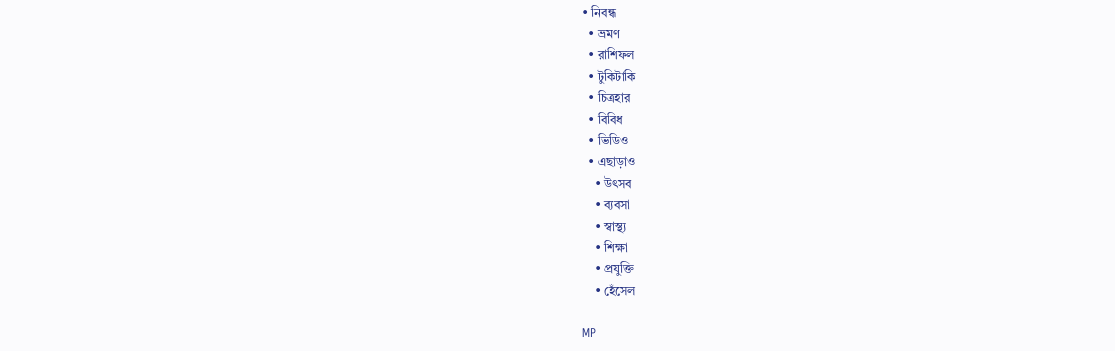• নিবন্ধ
  • ভ্রমণ
  • রাশিফল
  • টুকিটাকি
  • চিত্রহার
  • বিবিধ
  • ভিডিও
  • এছাড়াও
    • উৎসব
    • ব্যবসা
    • স্বাস্থ্য
    • শিক্ষা
    • প্রযুক্তি
    • হেঁসেল

MP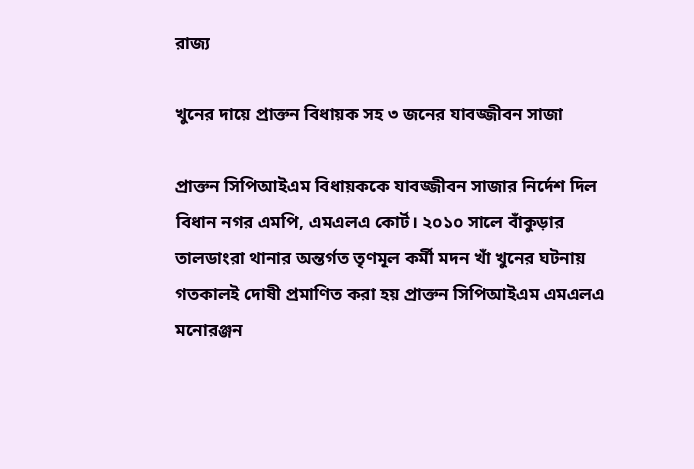রাজ্য

খুনের দায়ে প্রাক্তন বিধায়ক সহ ৩ জনের যাবজ্জীবন সাজা

প্রাক্তন সিপিআইএম বিধায়ককে যাবজ্জীবন সাজার নির্দেশ দিল বিধান নগর এমপি, এমএলএ কোর্ট। ২০১০ সালে বাঁকুড়ার তালডাংরা থানার অন্তর্গত তৃণমূল কর্মী মদন খাঁ খুনের ঘটনায় গতকালই দোষী প্রমাণিত করা হয় প্রাক্তন সিপিআইএম এমএলএ মনোরঞ্জন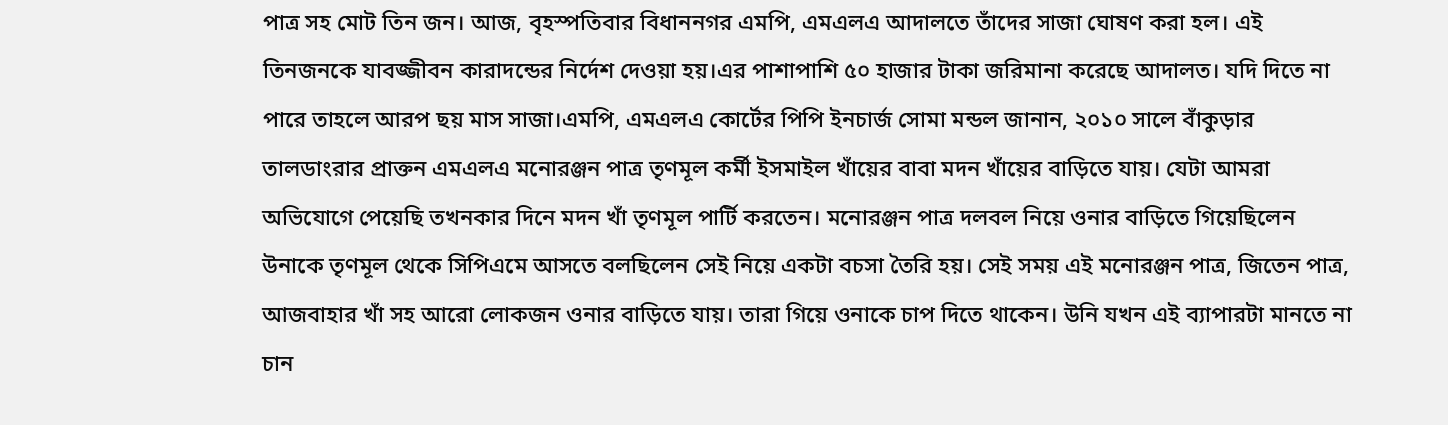পাত্র সহ মোট তিন জন। আজ, বৃহস্পতিবার বিধাননগর এমপি, এমএলএ আদালতে তাঁদের সাজা ঘোষণ করা হল। এই তিনজনকে যাবজ্জীবন কারাদন্ডের নির্দেশ দেওয়া হয়।এর পাশাপাশি ৫০ হাজার টাকা জরিমানা করেছে আদালত। যদি দিতে না পারে তাহলে আরপ ছয় মাস সাজা।এমপি, এমএলএ কোর্টের পিপি ইনচার্জ সোমা মন্ডল জানান, ২০১০ সালে বাঁকুড়ার তালডাংরার প্রাক্তন এমএলএ মনোরঞ্জন পাত্র তৃণমূল কর্মী ইসমাইল খাঁয়ের বাবা মদন খাঁয়ের বাড়িতে যায়। যেটা আমরা অভিযোগে পেয়েছি তখনকার দিনে মদন খাঁ তৃণমূল পার্টি করতেন। মনোরঞ্জন পাত্র দলবল নিয়ে ওনার বাড়িতে গিয়েছিলেন উনাকে তৃণমূল থেকে সিপিএমে আসতে বলছিলেন সেই নিয়ে একটা বচসা তৈরি হয়। সেই সময় এই মনোরঞ্জন পাত্র, জিতেন পাত্র, আজবাহার খাঁ সহ আরো লোকজন ওনার বাড়িতে যায়। তারা গিয়ে ওনাকে চাপ দিতে থাকেন। উনি যখন এই ব্যাপারটা মানতে না চান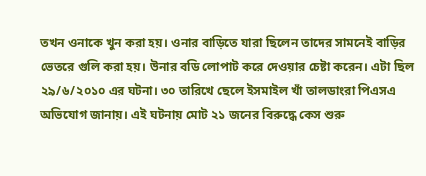তখন ওনাকে খুন করা হয়। ওনার বাড়িতে যারা ছিলেন তাদের সামনেই বাড়ির ভেতরে গুলি করা হয়। উনার বডি লোপাট করে দেওয়ার চেষ্টা করেন। এটা ছিল ২৯/৬/২০১০ এর ঘটনা। ৩০ তারিখে ছেলে ইসমাইল খাঁ তালডাংরা পিএসএ অভিযোগ জানায়। এই ঘটনায় মোট ২১ জনের বিরুদ্ধে কেস শুরু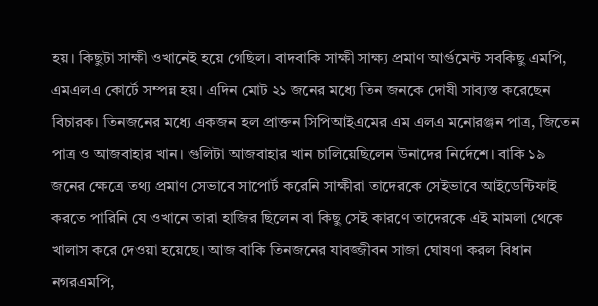হয়। কিছুটা সাক্ষী ওখানেই হয়ে গেছিল। বাদবাকি সাক্ষী সাক্ষ্য প্রমাণ আর্গুমেন্ট সবকিছু এমপি, এমএলএ কোর্টে সম্পন্ন হয়। এদিন মোট ২১ জনের মধ্যে তিন জনকে দোষী সাব্যস্ত করেছেন বিচারক। তিনজনের মধ্যে একজন হল প্রাক্তন সিপিআইএমের এম এলএ মনোরঞ্জন পাত্র, জিতেন পাত্র ও আজবাহার খান। গুলিটা আজবাহার খান চালিয়েছিলেন উনাদের নির্দেশে। বাকি ১৯ জনের ক্ষেত্রে তথ্য প্রমাণ সেভাবে সাপোর্ট করেনি সাক্ষীরা তাদেরকে সেইভাবে আইডেন্টিফাই করতে পারিনি যে ওখানে তারা হাজির ছিলেন বা কিছু সেই কারণে তাদেরকে এই মামলা থেকে খালাস করে দেওয়া হয়েছে। আজ বাকি তিনজনের যাবজ্জীবন সাজা ঘোষণা করল বিধান নগরএমপি,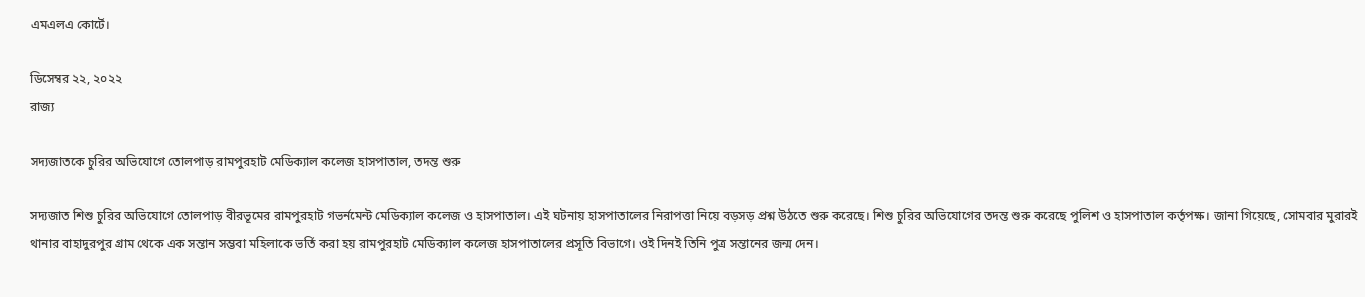এমএলএ কোর্টে।

ডিসেম্বর ২২, ২০২২
রাজ্য

সদ্যজাতকে চুরির অভিযোগে তোলপাড় রামপুরহাট মেডিক্যাল কলেজ হাসপাতাল, তদন্ত শুরু

সদ্যজাত শিশু চুরির অভিযোগে তোলপাড় বীরভূমের রামপুরহাট গভর্নমেন্ট মেডিক্যাল কলেজ ও হাসপাতাল। এই ঘটনায় হাসপাতালের নিরাপত্তা নিয়ে বড়সড় প্রশ্ন উঠতে শুরু করেছে। শিশু চুরির অভিযোগের তদন্ত শুরু করেছে পুলিশ ও হাসপাতাল কর্তৃপক্ষ। জানা গিয়েছে, সোমবার মুরারই থানার বাহাদুরপুর গ্রাম থেকে এক সন্তান সম্ভবা মহিলাকে ভর্তি করা হয় রামপুরহাট মেডিক্যাল কলেজ হাসপাতালের প্রসূতি বিভাগে। ওই দিনই তিনি পুত্র সন্তানের জন্ম দেন।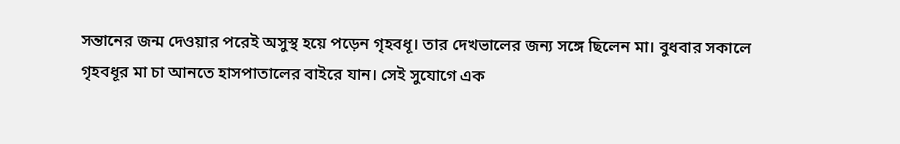সন্তানের জন্ম দেওয়ার পরেই অসুস্থ হয়ে পড়েন গৃহবধূ। তার দেখভালের জন্য সঙ্গে ছিলেন মা। বুধবার সকালে গৃহবধূর মা চা আনতে হাসপাতালের বাইরে যান। সেই সুযোগে এক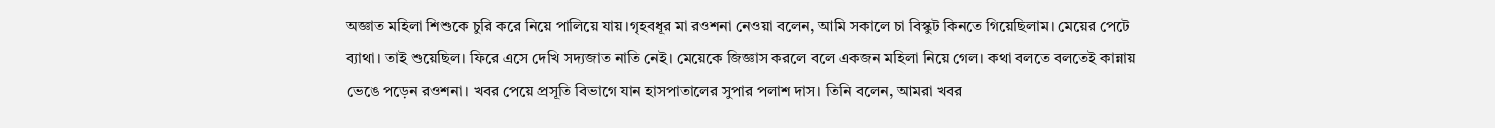অজ্ঞাত মহিলা শিশুকে চুরি করে নিয়ে পালিয়ে যায়।গৃহবধূর মা রওশনা নেওয়া বলেন, আমি সকালে চা বিস্কুট কিনতে গিয়েছিলাম। মেয়ের পেটে ব্যাথা। তাই শুয়েছিল। ফিরে এসে দেখি সদ্যজাত নাতি নেই। মেয়েকে জিজ্ঞাস করলে বলে একজন মহিলা নিয়ে গেল। কথা বলতে বলতেই কান্নায় ভেঙে পড়েন রওশনা। খবর পেয়ে প্রসূতি বিভাগে যান হাসপাতালের সুপার পলাশ দাস। তিনি বলেন, আমরা খবর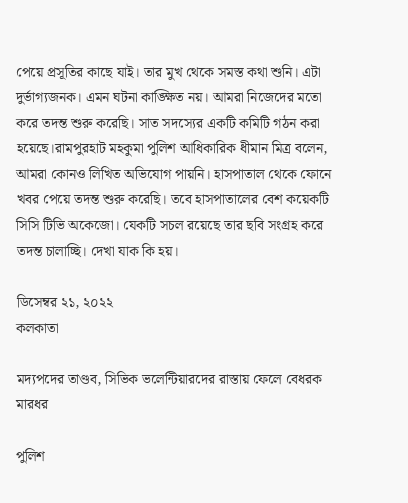পেয়ে প্রসূতির কাছে যাই। তার মুখ থেকে সমস্ত কথা শুনি। এটা দুর্ভাগ্যজনক। এমন ঘটনা কাঙ্ক্ষিত নয়। আমরা নিজেদের মতো করে তদন্ত শুরু করেছি। সাত সদস্যের একটি কমিটি গঠন করা হয়েছে।রামপুরহাট মহকুমা পুলিশ আধিকারিক ধীমান মিত্র বলেন, আমরা কোনও লিখিত অভিযোগ পায়নি। হাসপাতাল থেকে ফোনে খবর পেয়ে তদন্ত শুরু করেছি। তবে হাসপাতালের বেশ কয়েকটি সিসি টিভি অকেজো। যেকটি সচল রয়েছে তার ছবি সংগ্রহ করে তদন্ত চালাচ্ছি। দেখা যাক কি হয়।

ডিসেম্বর ২১, ২০২২
কলকাতা

মদ্যপদের তাণ্ডব, সিভিক ভলেন্টিয়ারদের রাস্তায় ফেলে বেধরক মারধর

পুলিশ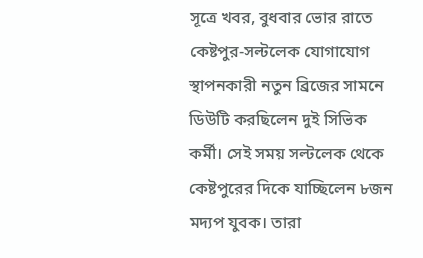সূত্রে খবর, বুধবার ভোর রাতে কেষ্টপুর-সল্টলেক যোগাযোগ স্থাপনকারী নতুন ব্রিজের সামনে ডিউটি করছিলেন দুই সিভিক কর্মী। সেই সময় সল্টলেক থেকে কেষ্টপুরের দিকে যাচ্ছিলেন ৮জন মদ্যপ যুবক। তারা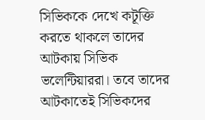সিভিককে দেখে কটূক্তি করতে থাকলে তাদের আটকায় সিভিক ভলেন্টিয়াররা। তবে তাদের আটকাতেই সিভিকদের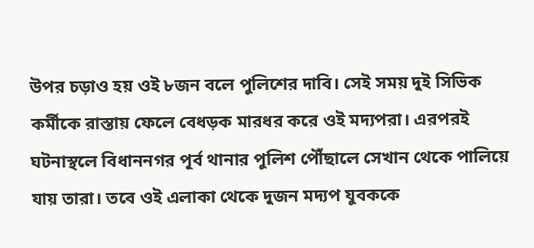উপর চড়াও হয় ওই ৮জন বলে পুলিশের দাবি। সেই সময় দুই সিভিক কর্মীকে রাস্তায় ফেলে বেধড়ক মারধর করে ওই মদ্যপরা। এরপরই ঘটনাস্থলে বিধাননগর পূর্ব থানার পুলিশ পৌঁছালে সেখান থেকে পালিয়ে যায় তারা। তবে ওই এলাকা থেকে দুজন মদ্যপ যুবককে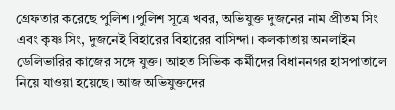গ্রেফতার করেছে পুলিশ।পুলিশ সূত্রে খবর, অভিযুক্ত দুজনের নাম প্রীতম সিং এবং কৃষ্ণ সিং, দুজনেই বিহারের বিহারের বাসিন্দা। কলকাতায় অনলাইন ডেলিভারির কাজের সঙ্গে যুক্ত। আহত সিভিক কর্মীদের বিধাননগর হাসপাতালে নিয়ে যাওয়া হয়েছে। আজ অভিযুক্তদের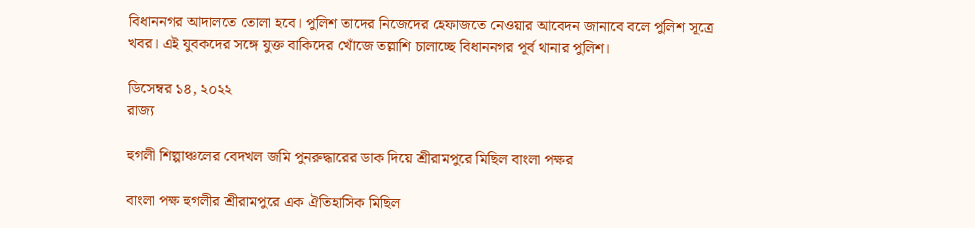বিধাননগর আদালতে তোলা হবে। পুলিশ তাদের নিজেদের হেফাজতে নেওয়ার আবেদন জানাবে বলে পুলিশ সূত্রে খবর। এই যুবকদের সঙ্গে যুক্ত বাকিদের খোঁজে তল্লাশি চালাচ্ছে বিধাননগর পূর্ব থানার পুলিশ।

ডিসেম্বর ১৪, ২০২২
রাজ্য

হুগলী শিল্পাঞ্চলের বেদখল জমি পুনরুদ্ধারের ডাক দিয়ে শ্রীরামপুরে মিছিল বাংলা পক্ষর

বাংলা পক্ষ হুগলীর শ্রীরামপুরে এক ঐতিহাসিক মিছিল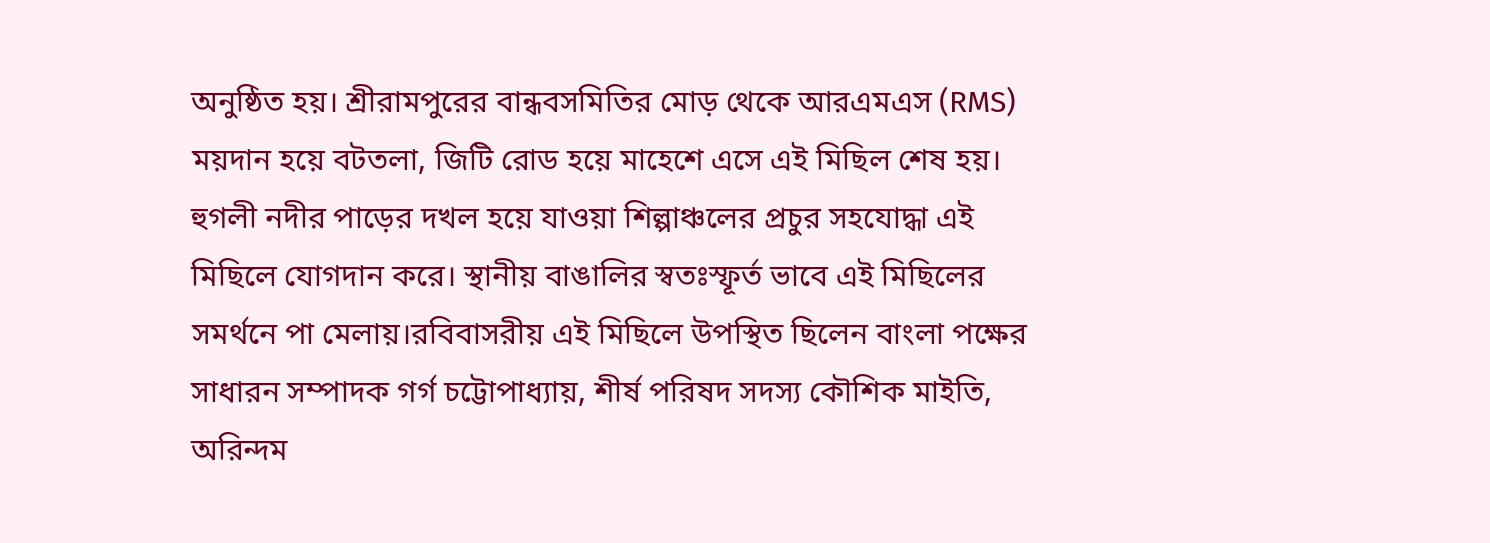অনুষ্ঠিত হয়। শ্রীরামপুরের বান্ধবসমিতির মোড় থেকে আরএমএস (RMS) ময়দান হয়ে বটতলা, জিটি রোড হয়ে মাহেশে এসে এই মিছিল শেষ হয়। হুগলী নদীর পাড়ের দখল হয়ে যাওয়া শিল্পাঞ্চলের প্রচুর সহযোদ্ধা এই মিছিলে যোগদান করে। স্থানীয় বাঙালির স্বতঃস্ফূর্ত ভাবে এই মিছিলের সমর্থনে পা মেলায়।রবিবাসরীয় এই মিছিলে উপস্থিত ছিলেন বাংলা পক্ষের সাধারন সম্পাদক গর্গ চট্টোপাধ্যায়, শীর্ষ পরিষদ সদস্য কৌশিক মাইতি, অরিন্দম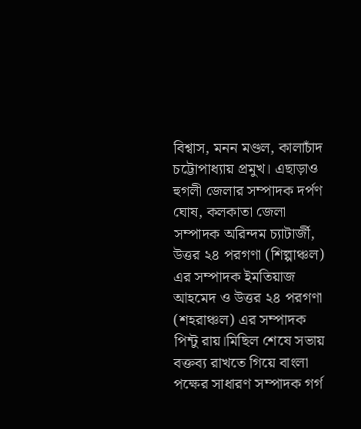বিশ্বাস, মনন মণ্ডল, কালাচাঁদ চট্টোপাধ্যায় প্রমুখ। এছাড়াও হুগলী জেলার সম্পাদক দর্পণ ঘোষ, কলকাতা জেলা সম্পাদক অরিন্দম চ্যাটার্জী, উত্তর ২৪ পরগণা (শিল্পাঞ্চল) এর সম্পাদক ইমতিয়াজ আহমেদ ও উত্তর ২৪ পরগণা (শহরাঞ্চল) এর সম্পাদক পিন্টু রায়।মিছিল শেষে সভায় বক্তব্য রাখতে গিয়ে বাংলা পক্ষের সাধারণ সম্পাদক গর্গ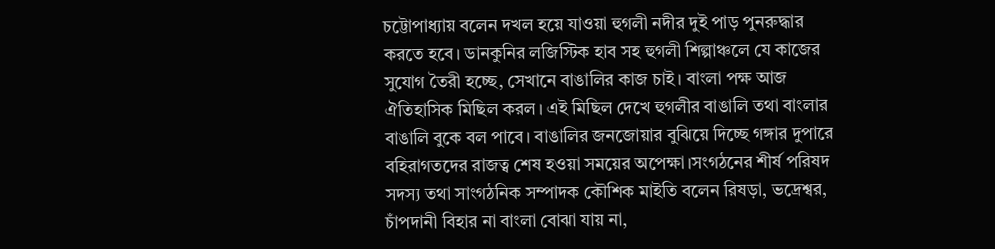চট্টোপাধ্যায় বলেন দখল হয়ে যাওয়া হুগলী নদীর দুই পাড় পুনরুদ্ধার করতে হবে। ডানকুনির লজিস্টিক হাব সহ হুগলী শিল্পাঞ্চলে যে কাজের সুযোগ তৈরী হচ্ছে, সেখানে বাঙালির কাজ চাই। বাংলা পক্ষ আজ ঐতিহাসিক মিছিল করল। এই মিছিল দেখে হুগলীর বাঙালি তথা বাংলার বাঙালি বুকে বল পাবে। বাঙালির জনজোয়ার বুঝিয়ে দিচ্ছে গঙ্গার দুপারে বহিরাগতদের রাজত্ব শেষ হওয়া সময়ের অপেক্ষা।সংগঠনের শীর্ষ পরিষদ সদস্য তথা সাংগঠনিক সম্পাদক কৌশিক মাইতি বলেন রিষড়া, ভদ্রেশ্বর, চাঁপদানী বিহার না বাংলা বোঝা যায় না,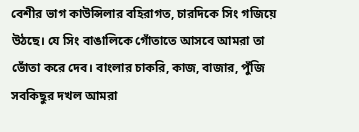বেশীর ভাগ কাউন্সিলার বহিরাগত, চারদিকে সিং গজিয়ে উঠছে। যে সিং বাঙালিকে গোঁতাতে আসবে আমরা তা ভোঁতা করে দেব। বাংলার চাকরি, কাজ, বাজার, পুঁজি সবকিছুর দখল আমরা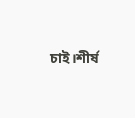চাই।শীর্ষ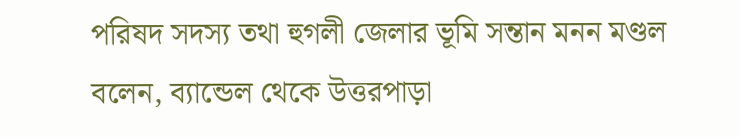পরিষদ সদস্য তথা হুগলী জেলার ভূমি সন্তান মনন মণ্ডল বলেন, ব্যান্ডেল থেকে উত্তরপাড়া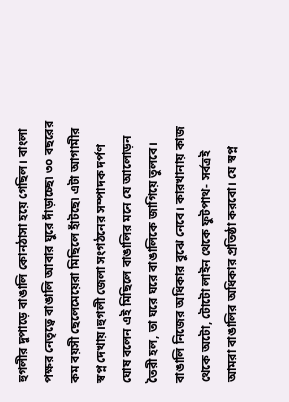হুগলীর দুপাড়ে বাঙালি কোনঠাসা হয়ে গেছিল। বাংলা পক্ষর নেতৃত্বে বাঙালি আবার ঘুরে দাঁড়াচ্ছে৷ ৩০ বছরের কম বয়সী ছেলেমেয়েরা মিছিলে হাঁটছে৷ এটা আগামীর স্বপ্ন দেখায়।হুগলী জেলা সংগঠনের সম্পাদক দর্পণ ঘোষ বলেন এই মিছিলে বাঙালির মনে যে আলোড়ন তৈরী হল, তা ঘরে ঘরে বাঙালিকে জাগিয়ে তুলবে। বাঙালি নিজের অধিকার বুঝে নেবে। কারখানায় কাজ থেকে অটো, টোটো লাইন থেকে ফুটপাথ- সর্বত্রই আমরা বাঙালির অধিকার প্রতিষ্ঠা করবো। যে স্বপ্ন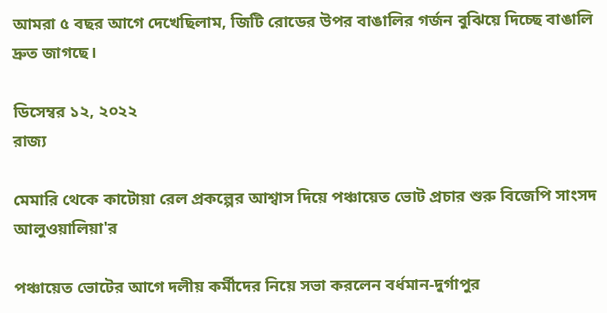আমরা ৫ বছর আগে দেখেছিলাম, জিটি রোডের উপর বাঙালির গর্জন বুঝিয়ে দিচ্ছে বাঙালি দ্রুত জাগছে।

ডিসেম্বর ১২, ২০২২
রাজ্য

মেমারি থেকে কাটোয়া রেল প্রকল্পের আশ্বাস দিয়ে পঞ্চায়েত ভোট প্রচার শুরু বিজেপি সাংসদ আলুওয়ালিয়া'র

পঞ্চায়েত ভোটের আগে দলীয় কর্মীদের নিয়ে সভা করলেন বর্ধমান-দুর্গাপুর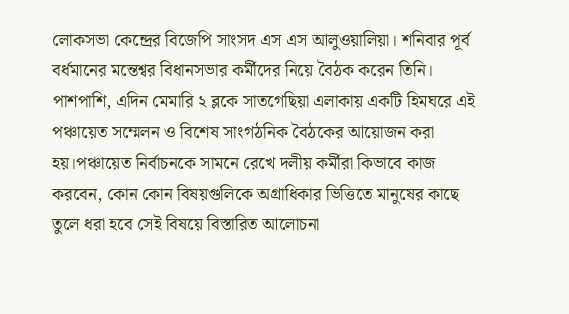লোকসভা কেন্দ্রের বিজেপি সাংসদ এস এস আলুওয়ালিয়া। শনিবার পূর্ব বর্ধমানের মন্তেশ্বর বিধানসভার কর্মীদের নিয়ে বৈঠক করেন তিনি। পাশপাশি, এদিন মেমারি ২ ব্লকে সাতগেছিয়া এলাকায় একটি হিমঘরে এই পঞ্চায়েত সম্মেলন ও বিশেষ সাংগঠনিক বৈঠকের আয়োজন করা হয়।পঞ্চায়েত নির্বাচনকে সামনে রেখে দলীয় কর্মীরা কিভাবে কাজ করবেন, কোন কোন বিষয়গুলিকে অগ্রাধিকার ভিত্তিতে মানুষের কাছে তুলে ধরা হবে সেই বিষয়ে বিস্তারিত আলোচনা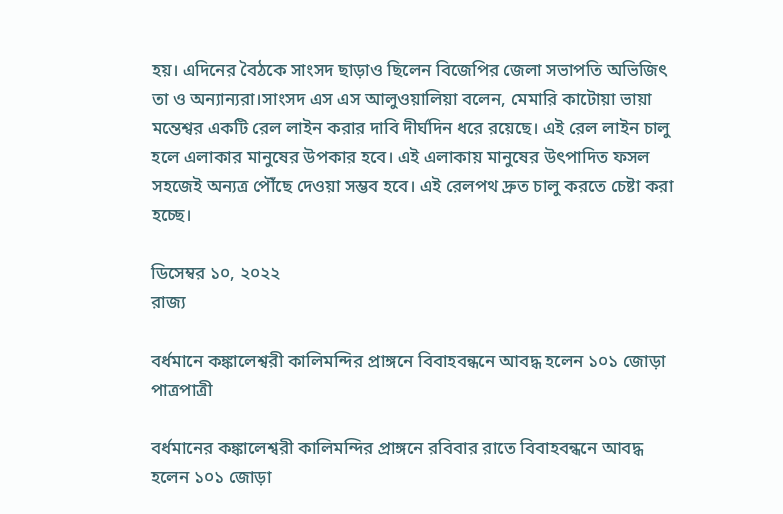হয়। এদিনের বৈঠকে সাংসদ ছাড়াও ছিলেন বিজেপির জেলা সভাপতি অভিজিৎ তা ও অন্যান্যরা।সাংসদ এস এস আলুওয়ালিয়া বলেন, মেমারি কাটোয়া ভায়া মন্তেশ্বর একটি রেল লাইন করার দাবি দীর্ঘদিন ধরে রয়েছে। এই রেল লাইন চালু হলে এলাকার মানুষের উপকার হবে। এই এলাকায় মানুষের উৎপাদিত ফসল সহজেই অন্যত্র পৌঁছে দেওয়া সম্ভব হবে। এই রেলপথ দ্রুত চালু করতে চেষ্টা করা হচ্ছে।

ডিসেম্বর ১০, ২০২২
রাজ্য

বর্ধমানে কঙ্কালেশ্বরী কালিমন্দির প্রাঙ্গনে বিবাহবন্ধনে আবদ্ধ হলেন ১০১ জোড়া পাত্রপাত্রী

বর্ধমানের কঙ্কালেশ্বরী কালিমন্দির প্রাঙ্গনে রবিবার রাতে বিবাহবন্ধনে আবদ্ধ হলেন ১০১ জোড়া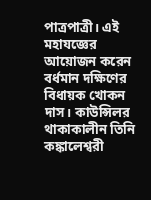পাত্রপাত্রী। এই মহাযজ্ঞের আয়োজন করেন বর্ধমান দক্ষিণের বিধায়ক খোকন দাস। কাউন্সিলর থাকাকালীন তিনি কঙ্কালেশ্বরী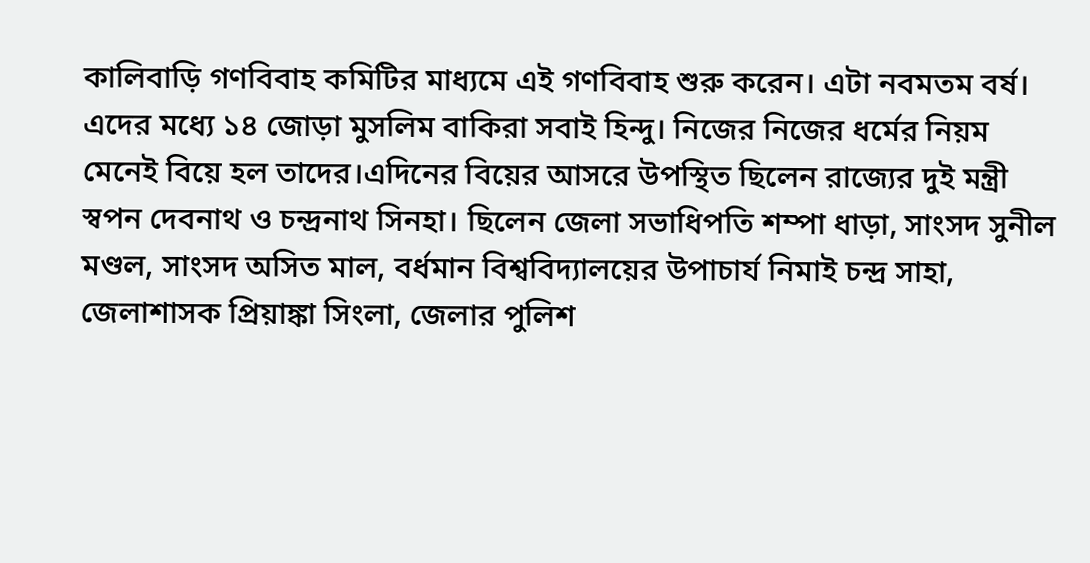কালিবাড়ি গণবিবাহ কমিটির মাধ্যমে এই গণবিবাহ শুরু করেন। এটা নবমতম বর্ষ। এদের মধ্যে ১৪ জোড়া মুসলিম বাকিরা সবাই হিন্দু। নিজের নিজের ধর্মের নিয়ম মেনেই বিয়ে হল তাদের।এদিনের বিয়ের আসরে উপস্থিত ছিলেন রাজ্যের দুই মন্ত্রী স্বপন দেবনাথ ও চন্দ্রনাথ সিনহা। ছিলেন জেলা সভাধিপতি শম্পা ধাড়া, সাংসদ সুনীল মণ্ডল, সাংসদ অসিত মাল, বর্ধমান বিশ্ববিদ্যালয়ের উপাচার্য নিমাই চন্দ্র সাহা, জেলাশাসক প্রিয়াঙ্কা সিংলা, জেলার পুলিশ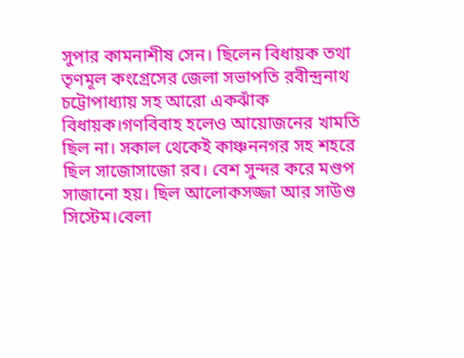সুপার কামনাশীষ সেন। ছিলেন বিধায়ক তথা তৃণমূল কংগ্রেসের জেলা সভাপতি রবীন্দ্রনাথ চট্টোপাধ্যায় সহ আরো একঝাঁক বিধায়ক।গণবিবাহ হলেও আয়োজনের খামতি ছিল না। সকাল থেকেই কাঞ্চননগর সহ শহরে ছিল সাজোসাজো রব। বেশ সুন্দর করে মণ্ডপ সাজানো হয়। ছিল আলোকসজ্জা আর সাউণ্ড সিস্টেম।বেলা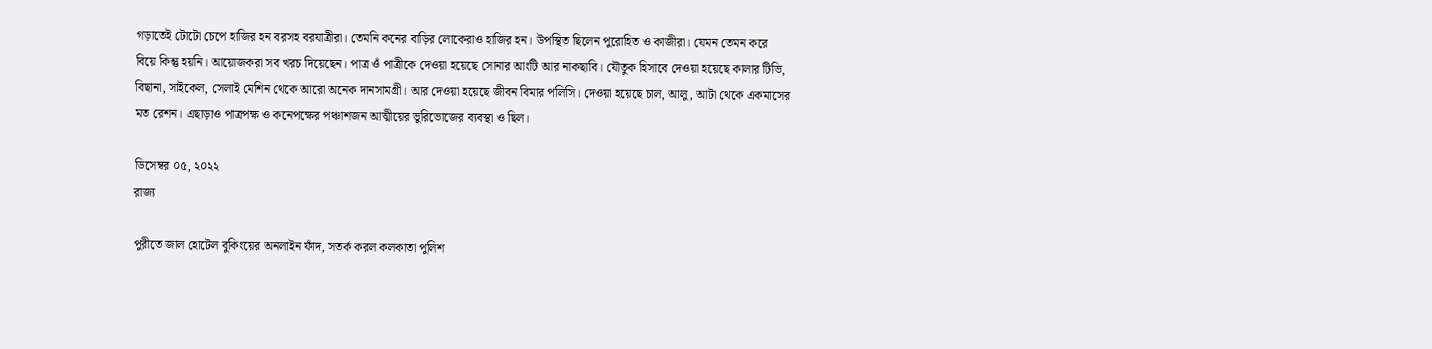গড়াতেই টোটো চেপে হাজির হন বরসহ বরযাত্রীরা। তেমনি কনের বাড়ির লোকেরাও হাজির হন। উপস্থিত ছিলেন পুরোহিত ও কাজীরা। যেমন তেমন করে বিয়ে কিন্তু হয়নি। আয়োজকরা সব খরচ দিয়েছেন। পাত্র ওঁ পাত্রীকে দেওয়া হয়েছে সোনার আংটি আর নাকছাবি। যৌতুক হিসাবে দেওয়া হয়েছে কালার টিভি, বিছানা, সাইকেল, সেলাই মেশিন থেকে আরো অনেক দানসামগ্রী। আর দেওয়া হয়েছে জীবন বিমার পলিসি। দেওয়া হয়েছে চাল, আলু, আটা থেকে একমাসের মত রেশন। এছাড়াও পাত্রপক্ষ ও কনেপক্ষের পঞ্চাশজন আত্মীয়ের ভুরিভোজের ব্যবস্থা ও ছিল।

ডিসেম্বর ০৫, ২০২২
রাজ্য

পুরীতে জাল হোটেল বুকিংয়ের অনলাইন ফাঁদ, সতর্ক করল কলকাতা পুলিশ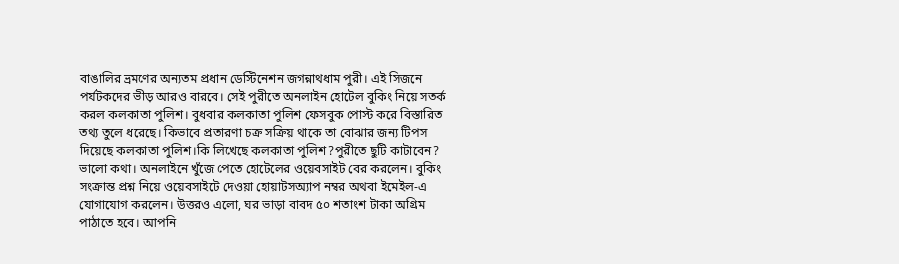বাঙালির ভ্রমণের অন্যতম প্রধান ডেস্টিনেশন জগন্নাথধাম পুরী। এই সিজনে পর্যটকদের ভীড় আরও বারবে। সেই পুরীতে অনলাইন হোটেল বুকিং নিয়ে সতর্ক করল কলকাতা পুলিশ। বুধবার কলকাতা পুলিশ ফেসবুক পোস্ট করে বিস্তারিত তথ্য তুলে ধরেছে। কিভাবে প্রতারণা চক্র সক্রিয় থাকে তা বোঝার জন্য টিপস দিয়েছে কলকাতা পুলিশ।কি লিখেছে কলকাতা পুলিশ?পুরীতে ছুটি কাটাবেন? ভালো কথা। অনলাইনে খুঁজে পেতে হোটেলের ওয়েবসাইট বের করলেন। বুকিং সংক্রান্ত প্রশ্ন নিয়ে ওয়েবসাইটে দেওয়া হোয়াটসঅ্যাপ নম্বর অথবা ইমেইল-এ যোগাযোগ করলেন। উত্তরও এলো, ঘর ভাড়া বাবদ ৫০ শতাংশ টাকা অগ্রিম পাঠাতে হবে। আপনি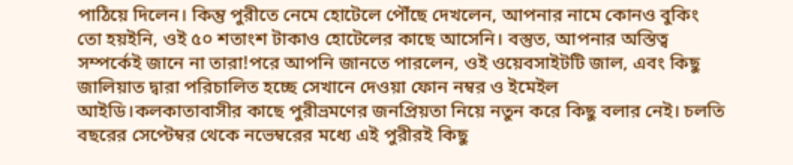পাঠিয়ে দিলেন। কিন্তু পুরীতে নেমে হোটেলে পৌঁছে দেখলেন, আপনার নামে কোনও বুকিং তো হয়ইনি, ওই ৫০ শতাংশ টাকাও হোটেলের কাছে আসেনি। বস্তুত, আপনার অস্তিত্ব সম্পর্কেই জানে না তারা!পরে আপনি জানতে পারলেন, ওই ওয়েবসাইটটি জাল, এবং কিছু জালিয়াত দ্বারা পরিচালিত হচ্ছে সেখানে দেওয়া ফোন নম্বর ও ইমেইল আইডি।কলকাতাবাসীর কাছে পুরীভ্রমণের জনপ্রিয়তা নিয়ে নতুন করে কিছু বলার নেই। চলতি বছরের সেপ্টেম্বর থেকে নভেম্বরের মধ্যে এই পুরীরই কিছু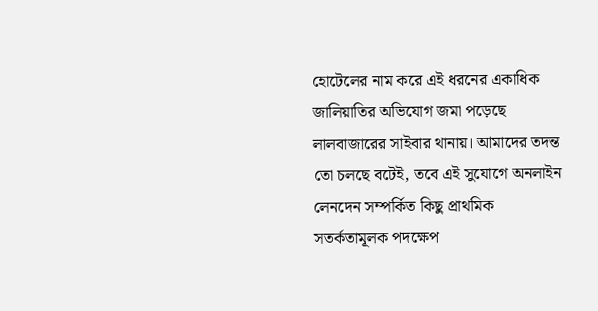হোটেলের নাম করে এই ধরনের একাধিক জালিয়াতির অভিযোগ জমা পড়েছে লালবাজারের সাইবার থানায়। আমাদের তদন্ত তো চলছে বটেই, তবে এই সুযোগে অনলাইন লেনদেন সম্পর্কিত কিছু প্রাথমিক সতর্কতামূলক পদক্ষেপ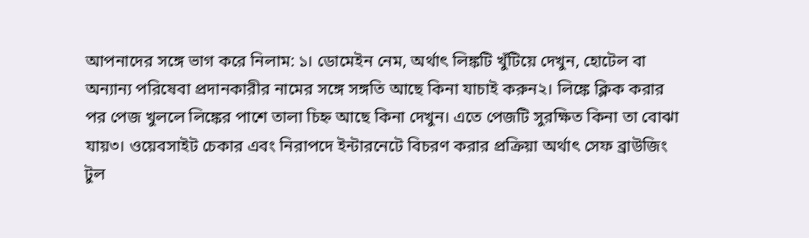আপনাদের সঙ্গে ভাগ করে নিলাম: ১। ডোমেইন নেম, অর্থাৎ লিঙ্কটি খুঁটিয়ে দেখুন, হোটেল বা অন্যান্য পরিষেবা প্রদানকারীর নামের সঙ্গে সঙ্গতি আছে কিনা যাচাই করুন২। লিঙ্কে ক্লিক করার পর পেজ খুললে লিঙ্কের পাশে তালা চিহ্ন আছে কিনা দেখুন। এতে পেজটি সুরক্ষিত কিনা তা বোঝা যায়৩। ওয়েবসাইট চেকার এবং নিরাপদে ইন্টারনেটে বিচরণ করার প্রক্রিয়া অর্থাৎ সেফ ব্রাউজিং টুল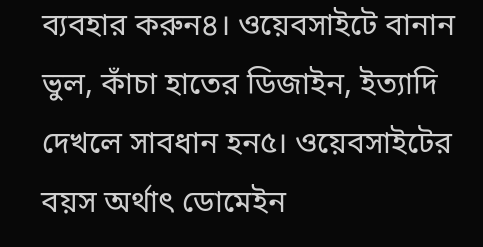ব্যবহার করুন৪। ওয়েবসাইটে বানান ভুল, কাঁচা হাতের ডিজাইন, ইত্যাদি দেখলে সাবধান হন৫। ওয়েবসাইটের বয়স অর্থাৎ ডোমেইন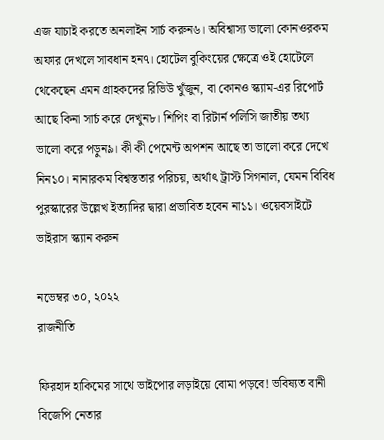এজ যাচাই করতে অনলাইন সার্চ করুন৬। অবিশ্বাস্য ভালো কোনওরকম অফার দেখলে সাবধান হন৭। হোটেল বুকিংয়ের ক্ষেত্রে ওই হোটেলে থেকেছেন এমন গ্রাহকদের রিভিউ খুঁজুন, বা কোনও স্ক্যাম-এর রিপোর্ট আছে কিনা সার্চ করে দেখুন৮। শিপিং বা রিটার্ন পলিসি জাতীয় তথ্য ভালো করে পড়ুন৯। কী কী পেমেন্ট অপশন আছে তা ভালো করে দেখে নিন১০। নানারকম বিশ্বস্ততার পরিচয়, অর্থাৎ ট্রাস্ট সিগনাল, যেমন বিবিধ পুরস্কারের উল্লেখ ইত্যাদির দ্বারা প্রভাবিত হবেন না১১। ওয়েবসাইটে ভাইরাস স্ক্যান করুন

নভেম্বর ৩০, ২০২২
রাজনীতি

ফিরহাদ হাকিমের সাথে ভাইপোর লড়াইয়ে বোমা পড়বে! ভবিষ্যত বানী বিজেপি নেতার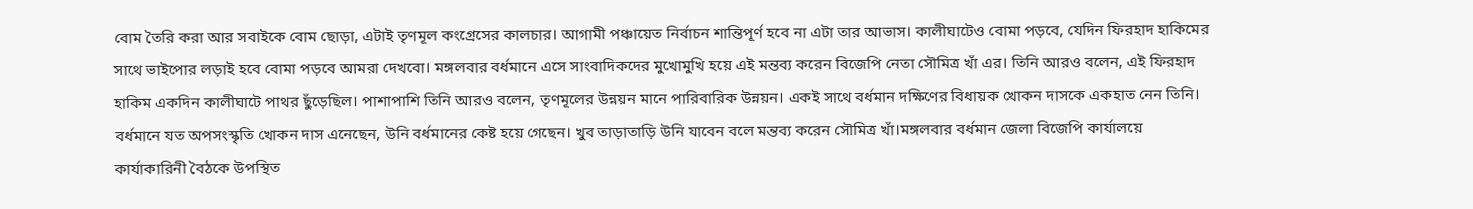বোম তৈরি করা আর সবাইকে বোম ছোড়া, এটাই তৃণমূল কংগ্রেসের কালচার। আগামী পঞ্চায়েত নির্বাচন শান্তিপূর্ণ হবে না এটা তার আভাস। কালীঘাটেও বোমা পড়বে, যেদিন ফিরহাদ হাকিমের সাথে ভাইপোর লড়াই হবে বোমা পড়বে আমরা দেখবো। মঙ্গলবার বর্ধমানে এসে সাংবাদিকদের মুখোমুখি হয়ে এই মন্তব্য করেন বিজেপি নেতা সৌমিত্র খাঁ এর। তিনি আরও বলেন, এই ফিরহাদ হাকিম একদিন কালীঘাটে পাথর ছুঁড়েছিল। পাশাপাশি তিনি আরও বলেন, তৃণমূলের উন্নয়ন মানে পারিবারিক উন্নয়ন। একই সাথে বর্ধমান দক্ষিণের বিধায়ক খোকন দাসকে একহাত নেন তিনি। বর্ধমানে যত অপসংস্কৃতি খোকন দাস এনেছেন, উনি বর্ধমানের কেষ্ট হয়ে গেছেন। খুব তাড়াতাড়ি উনি যাবেন বলে মন্তব্য করেন সৌমিত্র খাঁ।মঙ্গলবার বর্ধমান জেলা বিজেপি কার্যালয়ে কার্যাকারিনী বৈঠকে উপস্থিত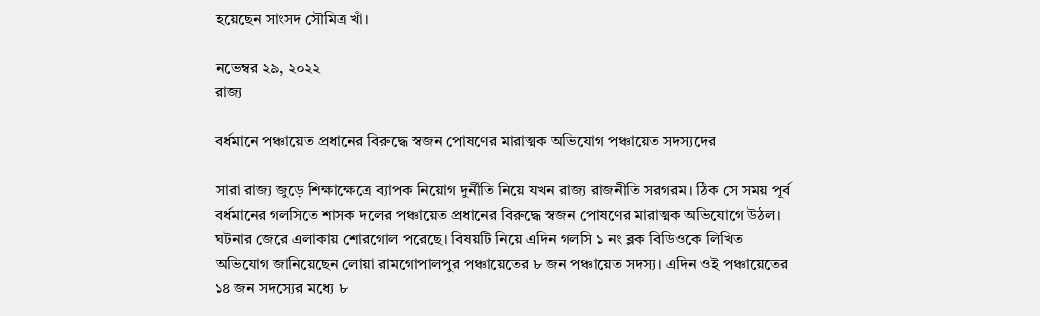হয়েছেন সাংসদ সৌমিত্র খাঁ।

নভেম্বর ২৯, ২০২২
রাজ্য

বর্ধমানে পঞ্চায়েত প্রধানের বিরুদ্ধে স্বজন পোষণের মারাত্মক অভিযোগ পঞ্চায়েত সদস্যদের

সারা রাজ্য জুড়ে শিক্ষাক্ষেত্রে ব্যাপক নিয়োগ দুর্নীতি নিয়ে যখন রাজ্য রাজনীতি সরগরম। ঠিক সে সময় পূর্ব বর্ধমানের গলসিতে শাসক দলের পঞ্চায়েত প্রধানের বিরুদ্ধে স্বজন পোষণের মারাত্মক অভিযোগে উঠল। ঘটনার জেরে এলাকায় শোরগোল পরেছে। বিষয়টি নিয়ে এদিন গলসি ১ নং ব্লক বিডিওকে লিখিত অভিযোগ জানিয়েছেন লোয়া রামগোপালপুর পঞ্চায়েতের ৮ জন পঞ্চায়েত সদস্য। এদিন ওই পঞ্চায়েতের ১৪ জন সদস্যের মধ্যে ৮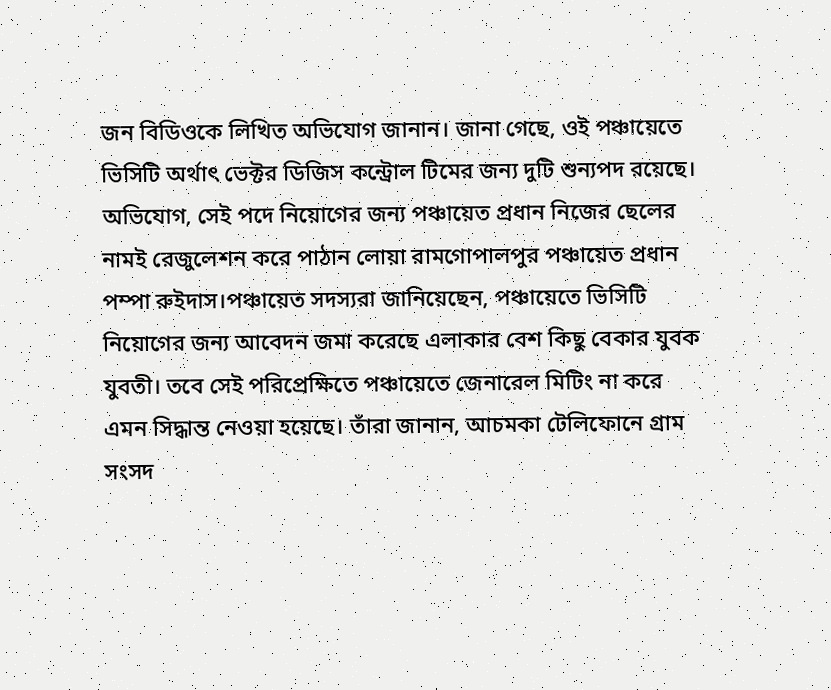জন বিডিওকে লিখিত অভিযোগ জানান। জানা গেছে, ওই পঞ্চায়েতে ভিসিটি অর্থাৎ ভেক্টর ডিজিস কন্ট্রোল টিমের জন্য দুটি শুন্যপদ রয়েছে। অভিযোগ, সেই পদে নিয়োগের জন্য পঞ্চায়েত প্রধান নিজের ছেলের নামই রেজুলেশন করে পাঠান লোয়া রামগোপালপুর পঞ্চায়েত প্রধান পম্পা রুইদাস।পঞ্চায়েত সদস্যরা জানিয়েছেন, পঞ্চায়েতে ভিসিটি নিয়োগের জন্য আবেদন জমা করেছে এলাকার বেশ কিছু বেকার যুবক যুবতী। তবে সেই পরিপ্রেক্ষিতে পঞ্চায়েতে জেনারেল মিটিং না করে এমন সিদ্ধান্ত নেওয়া হয়েছে। তাঁরা জানান, আচমকা টেলিফোনে গ্রাম সংসদ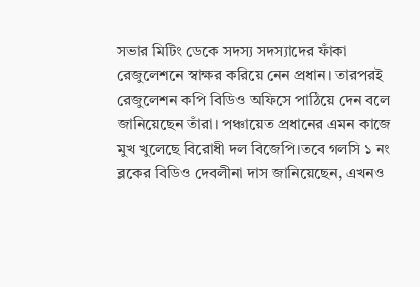সভার মিটিং ডেকে সদস্য সদস্যাদের ফাঁকা রেজুলেশনে স্বাক্ষর করিয়ে নেন প্রধান। তারপরই রেজুলেশন কপি বিডিও অফিসে পাঠিয়ে দেন বলে জানিয়েছেন তাঁরা। পঞ্চায়েত প্রধানের এমন কাজে মুখ খুলেছে বিরোধী দল বিজেপি।তবে গলসি ১ নং ব্লকের বিডিও দেবলীনা দাস জানিয়েছেন, এখনও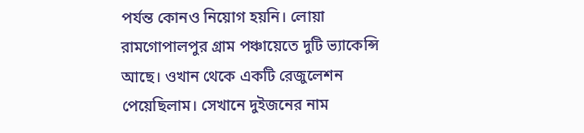পর্যন্ত কোনও নিয়োগ হয়নি। লোয়া রামগোপালপুর গ্রাম পঞ্চায়েতে দুটি ভ্যাকেন্সি আছে। ওখান থেকে একটি রেজুলেশন পেয়েছিলাম। সেখানে দুইজনের নাম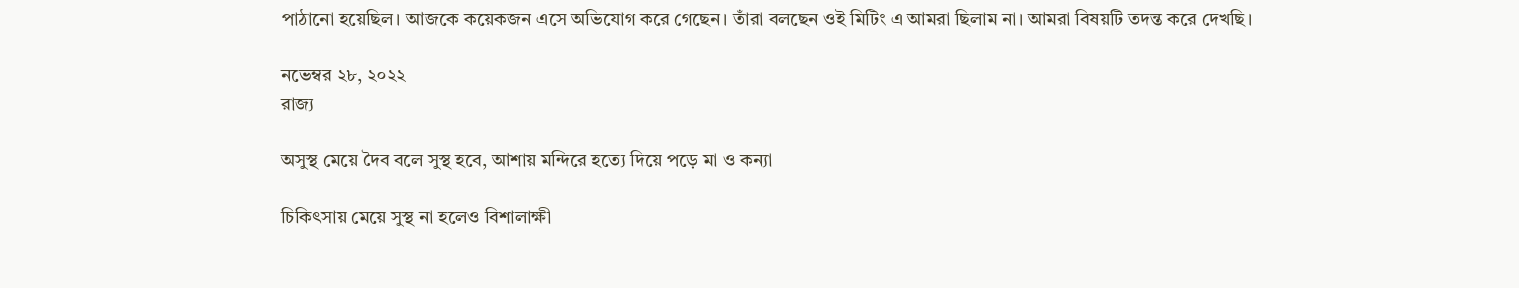পাঠানো হয়েছিল। আজকে কয়েকজন এসে অভিযোগ করে গেছেন। তাঁরা বলছেন ওই মিটিং এ আমরা ছিলাম না। আমরা বিষয়টি তদন্ত করে দেখছি।

নভেম্বর ২৮, ২০২২
রাজ্য

অসুস্থ মেয়ে দৈব বলে সুস্থ হবে, আশায় মন্দিরে হত্যে দিয়ে পড়ে মা ও কন্যা

চিকিৎসায় মেয়ে সুস্থ না হলেও বিশালাক্ষী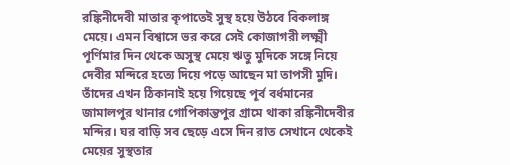রঙ্কিনীদেবী মাতার কৃপাতেই সুস্থ হয়ে উঠবে বিকলাঙ্গ মেয়ে। এমন বিশ্বাসে ভর করে সেই কোজাগরী লক্ষ্মী পূর্ণিমার দিন থেকে অসুস্থ মেয়ে ঋতু মুদিকে সঙ্গে নিয়ে দেবীর মন্দিরে হত্যে দিয়ে পড়ে আছেন মা তাপসী মুদি। তাঁদের এখন ঠিকানাই হয়ে গিয়েছে পূর্ব বর্ধমানের জামালপুর থানার গোপিকান্তপুর গ্রামে থাকা রঙ্কিনীদেবীর মন্দির। ঘর বাড়ি সব ছেড়ে এসে দিন রাত সেখানে থেকেই মেয়ের সুস্থতার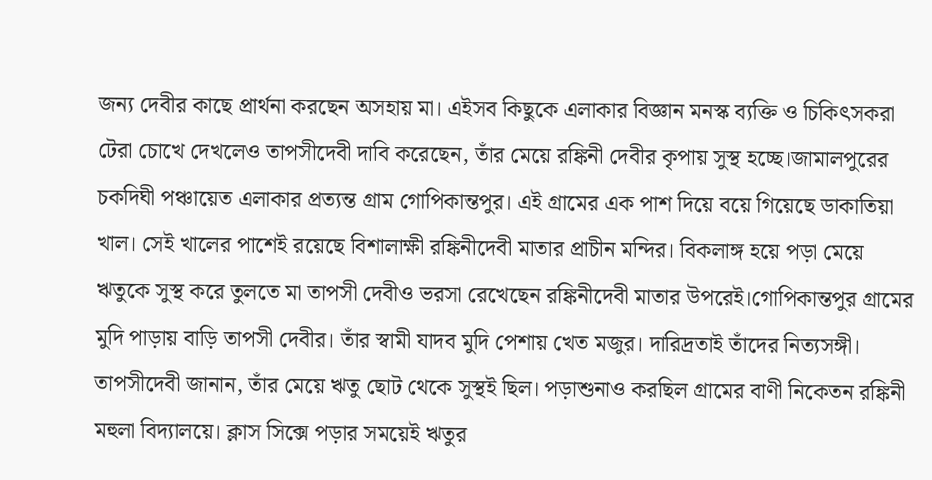জন্য দেবীর কাছে প্রার্থনা করছেন অসহায় মা। এইসব কিছুকে এলাকার বিজ্ঞান মনস্ক ব্যক্তি ও চিকিৎসকরা টেরা চোখে দেখলেও তাপসীদেবী দাবি করেছেন, তাঁর মেয়ে রঙ্কিনী দেবীর কৃপায় সুস্থ হচ্ছে।জামালপুরের চকদিঘী পঞ্চায়েত এলাকার প্রত্যন্ত গ্রাম গোপিকান্তপুর। এই গ্রামের এক পাশ দিয়ে বয়ে গিয়েছে ডাকাতিয়া খাল। সেই খালের পাশেই রয়েছে বিশালাক্ষী রঙ্কিনীদেবী মাতার প্রাচীন মন্দির। বিকলাঙ্গ হয়ে পড়া মেয়ে ঋতুকে সুস্থ করে তুলতে মা তাপসী দেবীও ভরসা রেখেছেন রঙ্কিনীদেবী মাতার উপরেই।গোপিকান্তপুর গ্রামের মুদি পাড়ায় বাড়ি তাপসী দেবীর। তাঁর স্বামী যাদব মুদি পেশায় খেত মজুর। দারিদ্রতাই তাঁদের নিত্যসঙ্গী। তাপসীদেবী জানান, তাঁর মেয়ে ঋতু ছোট থেকে সুস্থই ছিল। পড়াশুনাও করছিল গ্রামের বাণী নিকেতন রঙ্কিনী মহুলা বিদ্যালয়ে। ক্লাস সিক্সে পড়ার সময়েই ঋতুর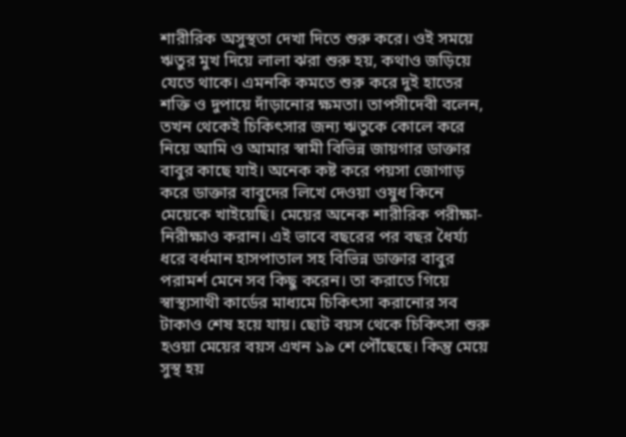শারীরিক অসুস্থতা দেখা দিতে শুরু করে। ওই সময়ে ঋতুর মুখ দিয়ে লালা ঝরা শুরু হয়, কথাও জড়িয়ে যেতে থাকে। এমনকি কমতে শুরু করে দুই হাতের শক্তি ও দুপায়ে দাঁড়ানোর ক্ষমতা। তাপসীদেবী বলেন, তখন থেকেই চিকিৎসার জন্য ঋতুকে কোলে করে নিয়ে আমি ও আমার স্বামী বিভিন্ন জায়গার ডাক্তার বাবুর কাছে যাই। অনেক কষ্ট করে পয়সা জোগাড় করে ডাক্তার বাবুদের লিখে দেওয়া ওষুধ কিনে মেয়েকে খাইয়েছি। মেয়ের অনেক শারীরিক পরীক্ষা-নিরীক্ষাও করান। এই ভাবে বছরের পর বছর ধৈর্য্য ধরে বর্ধমান হাসপাতাল সহ বিভিন্ন ডাক্তার বাবুর পরামর্শ মেনে সব কিছু করেন। তা করাতে গিয়ে স্বাস্থ্যসাথী কার্ডের মাধ্যমে চিকিৎসা করানোর সব টাকাও শেষ হয়ে যায়। ছোট বয়স থেকে চিকিৎসা শুরু হওয়া মেয়ের বয়স এখন ১৯ শে পৌঁছেছে। কিন্তু মেয়ে সুস্থ হয়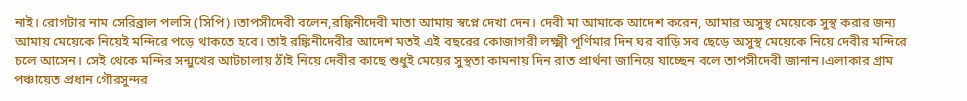নাই। রোগটার নাম সেরিব্রাল পলসি (সিপি)।তাপসীদেবী বলেন,রঙ্কিনীদেবী মাতা আমায় স্বপ্নে দেখা দেন। দেবী মা আমাকে আদেশ করেন, আমার অসুস্থ মেয়েকে সুস্থ করার জন্য আমায় মেয়েকে নিয়েই মন্দিরে পড়ে থাকতে হবে। তাই রঙ্কিনীদেবীর আদেশ মতই এই বছরের কোজাগরী লক্ষ্মী পূর্ণিমার দিন ঘর বাড়ি সব ছেড়ে অসুস্থ মেয়েকে নিয়ে দেবীর মন্দিরে চলে আসেন। সেই থেকে মন্দির সন্মুখের আটচালায় ঠাঁই নিয়ে দেবীর কাছে শুধুই মেয়ের সুস্থতা কামনায় দিন রাত প্রার্থনা জানিয়ে যাচ্ছেন বলে তাপসীদেবী জানান।এলাকার গ্রাম পঞ্চায়েত প্রধান গৌরসুন্দর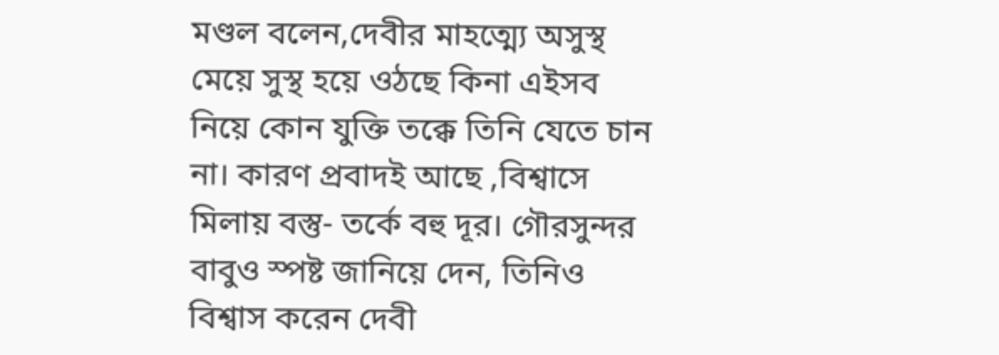মণ্ডল বলেন,দেবীর মাহত্ম্যে অসুস্থ মেয়ে সুস্থ হয়ে ওঠছে কিনা এইসব নিয়ে কোন যুক্তি তক্কে তিনি যেতে চান না। কারণ প্রবাদই আছে ,বিশ্বাসে মিলায় বস্তু- তর্কে বহু দূর। গৌরসুন্দর বাবুও স্পষ্ট জানিয়ে দেন, তিনিও বিশ্বাস করেন দেবী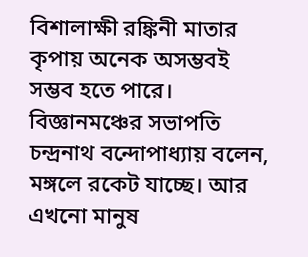বিশালাক্ষী রঙ্কিনী মাতার কৃপায় অনেক অসম্ভবই সম্ভব হতে পারে। বিজ্ঞানমঞ্চের সভাপতি চন্দ্রনাথ বন্দোপাধ্যায় বলেন, মঙ্গলে রকেট যাচ্ছে। আর এখনো মানুষ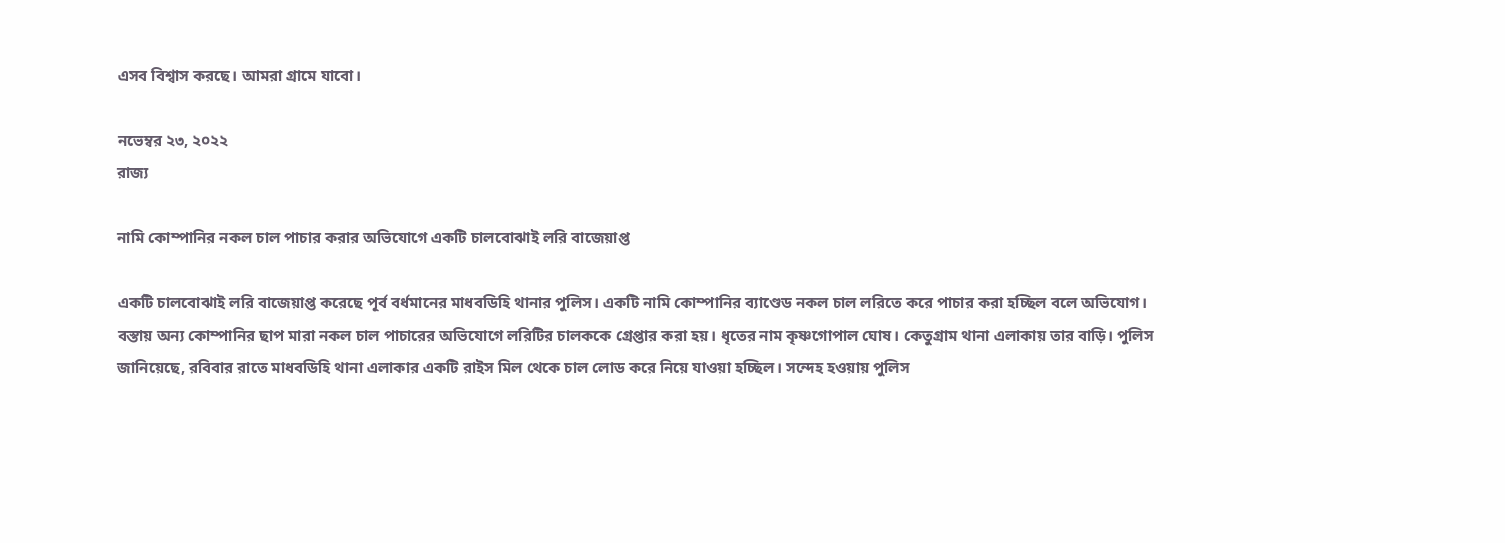এসব বিশ্বাস করছে। আমরা গ্রামে যাবো।

নভেম্বর ২৩, ২০২২
রাজ্য

নামি কোম্পানির নকল চাল পাচার করার অভিযোগে একটি চালবোঝাই লরি বাজেয়াপ্ত

একটি চালবোঝাই লরি বাজেয়াপ্ত করেছে পূর্ব বর্ধমানের মাধবডিহি থানার পুলিস। একটি নামি কোম্পানির ব্যাণ্ডেড নকল চাল লরিতে করে পাচার করা হচ্ছিল বলে অভিযোগ। বস্তায় অন্য কোম্পানির ছাপ মারা নকল চাল পাচারের অভিযোগে লরিটির চালককে গ্রেপ্তার করা হয়। ধৃতের নাম কৃষ্ণগোপাল ঘোষ। কেতুগ্রাম থানা এলাকায় তার বাড়ি। পুলিস জানিয়েছে, রবিবার রাতে মাধবডিহি থানা এলাকার একটি রাইস মিল থেকে চাল লোড করে নিয়ে যাওয়া হচ্ছিল। সন্দেহ হওয়ায় পুলিস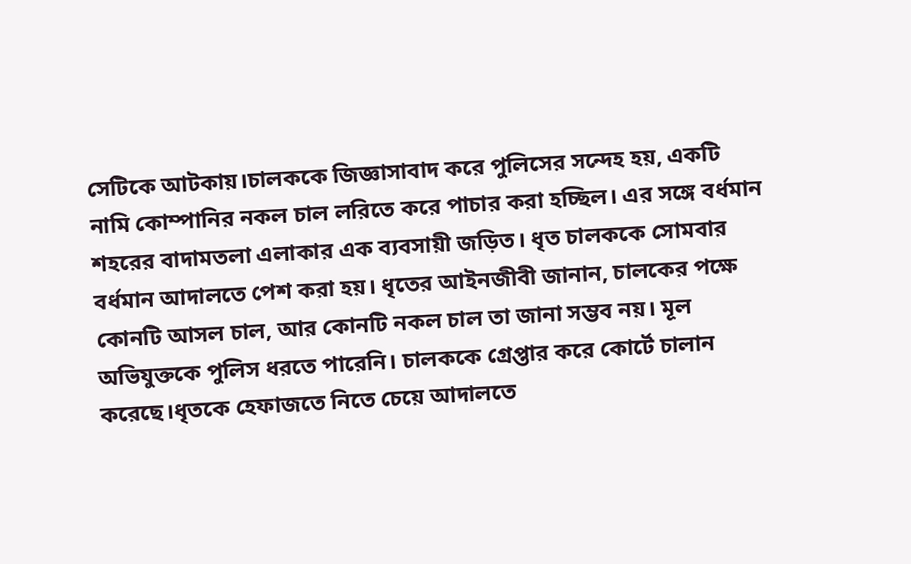সেটিকে আটকায়।চালককে জিজ্ঞাসাবাদ করে পুলিসের সন্দেহ হয়, একটি নামি কোম্পানির নকল চাল লরিতে করে পাচার করা হচ্ছিল। এর সঙ্গে বর্ধমান শহরের বাদামতলা এলাকার এক ব্যবসায়ী জড়িত। ধৃত চালককে সোমবার বর্ধমান আদালতে পেশ করা হয়। ধৃতের আইনজীবী জানান, চালকের পক্ষে কোনটি আসল চাল, আর কোনটি নকল চাল তা জানা সম্ভব নয়। মূল অভিযুক্তকে পুলিস ধরতে পারেনি। চালককে গ্রেপ্তার করে কোর্টে চালান করেছে।ধৃতকে হেফাজতে নিতে চেয়ে আদালতে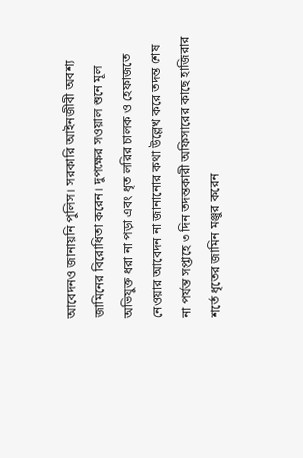আবেদনও জানায়নি পুলিস। সরকারি আইনজীবী অবশ্য জামিনের বিরোধিতা করেন। দুপক্ষের সওয়াল শুনে মূল অভিযুক্ত ধরা না পড়া এবং ধৃত লরির চালক ও হেফাজতে নেওয়ার আবেদন না জানানোর কথা উল্লেখ করে তদন্ত শেষ না পর্যন্ত সপ্তাহে ৩ দিন তদন্তকারী অফিসারের কাছে হাজিরার শর্তে ধৃতের জামিন মঞ্জুর করেন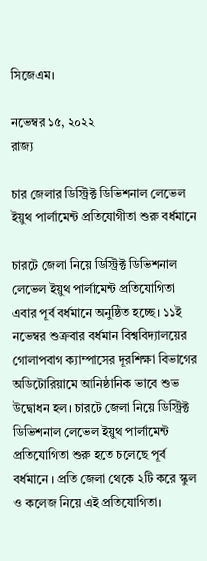সিজেএম।

নভেম্বর ১৫, ২০২২
রাজ্য

চার জেলার ডিস্ট্রিক্ট ডিভিশনাল লেভেল ইয়ুথ পার্লামেন্ট প্রতিযোগীতা শুরু বর্ধমানে

চারটে জেলা নিয়ে ডিস্ট্রিক্ট ডিভিশনাল লেভেল ইয়ুথ পার্লামেন্ট প্রতিযোগিতা এবার পূর্ব বর্ধমানে অনুষ্ঠিত হচ্ছে। ১১ই নভেম্বর শুক্রবার বর্ধমান বিশ্ববিদ্যালয়ের গোলাপবাগ ক্যাম্পাসের দূরশিক্ষা বিভাগের অডিটোরিয়ামে আনিষ্ঠানিক ভাবে শুভ উদ্বোধন হল। চারটে জেলা নিয়ে ডিস্ট্রিক্ট ডিভিশনাল লেভেল ইয়ুথ পার্লামেন্ট প্রতিযোগিতা শুরু হতে চলেছে পূর্ব বর্ধমানে । প্রতি জেলা থেকে ২টি করে স্কুল ও কলেজ নিয়ে এই প্রতিযোগিতা।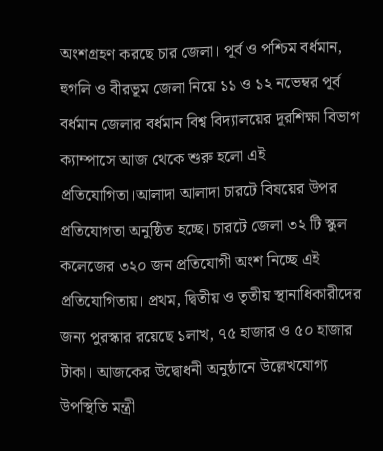অংশগ্রহণ করছে চার জেলা। পূর্ব ও পশ্চিম বর্ধমান, হুগলি ও বীরভূম জেলা নিয়ে ১১ ও ১২ নভেম্বর পূর্ব বর্ধমান জেলার বর্ধমান বিশ্ব বিদ্যালয়ের দূরশিক্ষা বিভাগ ক্যাম্পাসে আজ থেকে শুরু হলো এই প্রতিযোগিতা।আলাদা আলাদা চারটে বিষয়ের উপর প্রতিযোগতা অনুষ্ঠিত হচ্ছে। চারটে জেলা ৩২ টি স্কুল কলেজের ৩২০ জন প্রতিযোগী অংশ নিচ্ছে এই প্রতিযোগিতায়। প্রথম, দ্বিতীয় ও তৃতীয় স্থানাধিকারীদের জন্য পুরস্কার রয়েছে ১লাখ, ৭৫ হাজার ও ৫০ হাজার টাকা। আজকের উদ্বোধনী অনুষ্ঠানে উল্লেখযোগ্য উপস্থিতি মন্ত্রী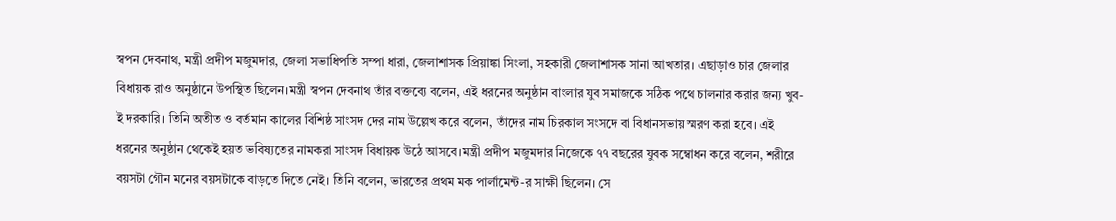স্বপন দেবনাথ, মন্ত্রী প্রদীপ মজুমদার, জেলা সভাধিপতি সম্পা ধারা, জেলাশাসক প্রিয়াঙ্কা সিংলা, সহকারী জেলাশাসক সানা আখতার। এছাড়াও চার জেলার বিধায়ক রাও অনুষ্ঠানে উপস্থিত ছিলেন।মন্ত্রী স্বপন দেবনাথ তাঁর বক্তব্যে বলেন, এই ধরনের অনুষ্ঠান বাংলার যুব সমাজকে সঠিক পথে চালনার করার জন্য খুব-ই দরকারি। তিনি অতীত ও বর্তমান কালের বিশিষ্ঠ সাংসদ দের নাম উল্লেখ করে বলেন, তাঁদের নাম চিরকাল সংসদে বা বিধানসভায় স্মরণ করা হবে। এই ধরনের অনুষ্ঠান থেকেই হয়ত ভবিষ্যতের নামকরা সাংসদ বিধায়ক উঠে আসবে।মন্ত্রী প্রদীপ মজুমদার নিজেকে ৭৭ বছরের যুবক সম্বোধন করে বলেন, শরীরে বয়সটা গৌন মনের বয়সটাকে বাড়তে দিতে নেই। তিনি বলেন, ভারতের প্রথম মক পার্লামেন্ট-র সাক্ষী ছিলেন। সে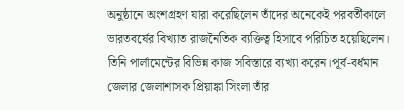অনুষ্ঠানে অংশগ্রহণ যারা করেছিলেন তাঁদের অনেকেই পরবর্তীকালে ভারতবর্ষের বিখ্যাত রাজনৈতিক ব্যক্তিত্ব হিসাবে পরিচিত হয়েছিলেন। তিনি পার্লামেন্টের বিভিন্ন কাজ সবিস্তারে ব্যখ্যা করেন।পূর্ব-বর্ধমান জেলার জেলাশাসক প্রিয়াঙ্কা সিংলা তাঁর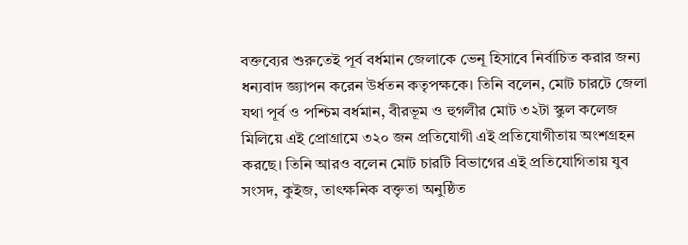বক্তব্যের শুরুতেই পূর্ব বর্ধমান জেলাকে ভেনূ হিসাবে নির্বাচিত করার জন্য ধন্যবাদ জ্ঞ্যাপন করেন উর্ধতন কতৃপক্ষকে। তিনি বলেন, মোট চারটে জেলা যথা পূর্ব ও পশ্চিম বর্ধমান, বীরভূম ও হুগলীর মোট ৩২টা স্কুল কলেজ মিলিয়ে এই প্রোগ্রামে ৩২০ জন প্রতিযোগী এই প্রতিযোগীতায় অংশগ্রহন করছে। তিনি আরও বলেন মোট চারটি বিভাগের এই প্রতিযোগিতায় যুব সংসদ, কুইজ, তাৎক্ষনিক বক্তৃতা অনুষ্ঠিত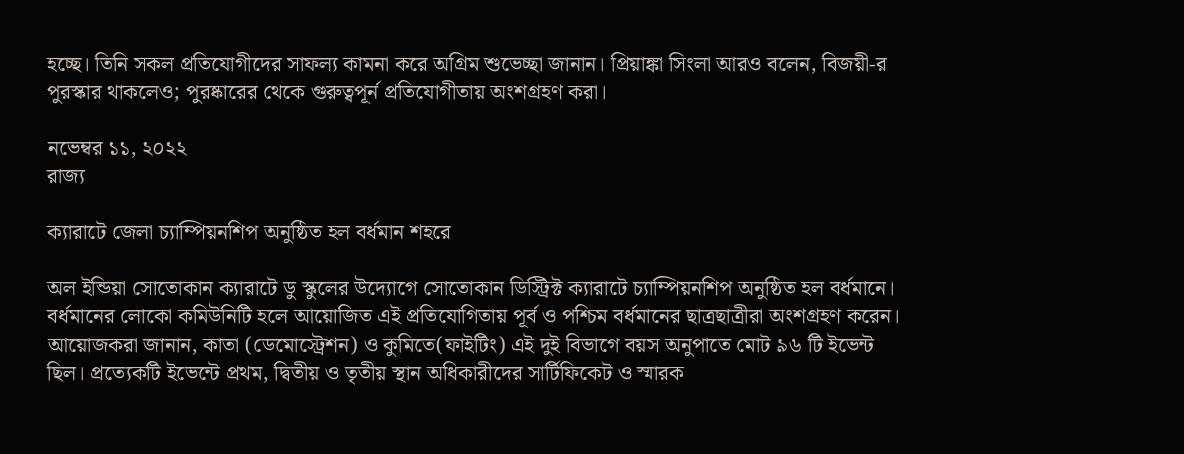হচ্ছে। তিনি সকল প্রতিযোগীদের সাফল্য কামনা করে অগ্রিম শুভেচ্ছা জানান। প্রিয়াঙ্কা সিংলা আরও বলেন, বিজয়ী-র পুরস্কার থাকলেও; পুরষ্কারের থেকে গুরুত্বপূর্ন প্রতিযোগীতায় অংশগ্রহণ করা।

নভেম্বর ১১, ২০২২
রাজ্য

ক্যারাটে জেলা চ্যাম্পিয়নশিপ অনুষ্ঠিত হল বর্ধমান শহরে

অল ইন্ডিয়া সোতোকান ক্যারাটে ডু স্কুলের উদ্যোগে সোতোকান ডিস্ট্রিক্ট ক্যারাটে চ্যাম্পিয়নশিপ অনুষ্ঠিত হল বর্ধমানে। বর্ধমানের লোকো কমিউনিটি হলে আয়োজিত এই প্রতিযোগিতায় পূর্ব ও পশ্চিম বর্ধমানের ছাত্রছাত্রীরা অংশগ্রহণ করেন। আয়োজকরা জানান, কাতা (ডেমোস্ট্রেশন) ও কুমিতে(ফাইটিং) এই দুই বিভাগে বয়স অনুপাতে মোট ৯৬ টি ইভেন্ট ছিল। প্রত্যেকটি ইভেন্টে প্রথম, দ্বিতীয় ও তৃতীয় স্থান অধিকারীদের সার্টিফিকেট ও স্মারক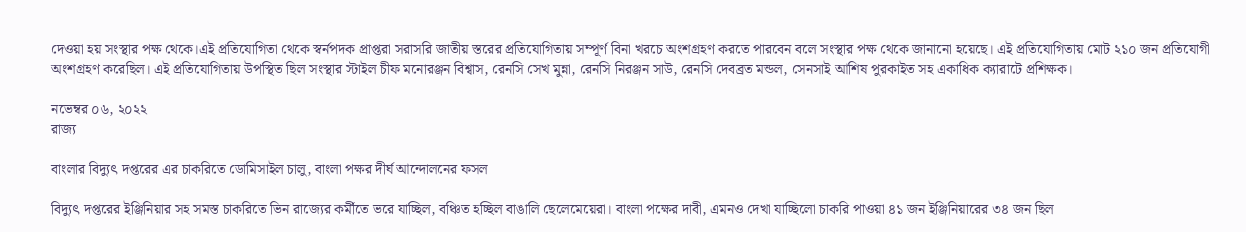দেওয়া হয় সংস্থার পক্ষ থেকে।এই প্রতিযোগিতা থেকে স্বর্নপদক প্রাপ্তরা সরাসরি জাতীয় স্তরের প্রতিযোগিতায় সম্পূর্ণ বিনা খরচে অংশগ্রহণ করতে পারবেন বলে সংস্থার পক্ষ থেকে জানানো হয়েছে। এই প্রতিযোগিতায় মোট ২১০ জন প্রতিযোগী অংশগ্রহণ করেছিল। এই প্রতিযোগিতায় উপস্থিত ছিল সংস্থার স্টাইল চীফ মনোরঞ্জন বিশ্বাস, রেনসি সেখ মুন্না, রেনসি নিরঞ্জন সাউ, রেনসি দেবব্রত মন্ডল, সেনসাই আশিষ পুরকাইত সহ একাধিক ক্যারাটে প্রশিক্ষক।

নভেম্বর ০৬, ২০২২
রাজ্য

বাংলার বিদ্যুৎ দপ্তরের এর চাকরিতে ডোমিসাইল চালু, বাংলা পক্ষর দীর্ঘ আন্দোলনের ফসল

বিদ্যুৎ দপ্তরের ইঞ্জিনিয়ার সহ সমস্ত চাকরিতে ভিন রাজ্যের কর্মীতে ভরে যাচ্ছিল, বঞ্চিত হচ্ছিল বাঙালি ছেলেমেয়েরা। বাংলা পক্ষের দাবী, এমনও দেখা যাচ্ছিলো চাকরি পাওয়া ৪১ জন ইঞ্জিনিয়ারের ৩৪ জন ছিল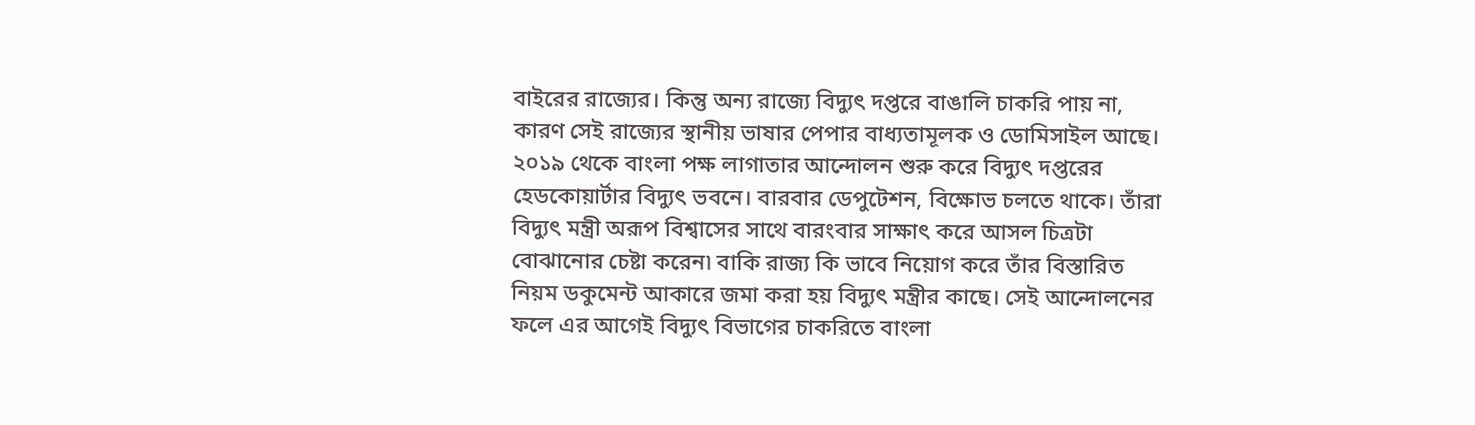বাইরের রাজ্যের। কিন্তু অন্য রাজ্যে বিদ্যুৎ দপ্তরে বাঙালি চাকরি পায় না, কারণ সেই রাজ্যের স্থানীয় ভাষার পেপার বাধ্যতামূলক ও ডোমিসাইল আছে। ২০১৯ থেকে বাংলা পক্ষ লাগাতার আন্দোলন শুরু করে বিদ্যুৎ দপ্তরের হেডকোয়ার্টার বিদ্যুৎ ভবনে। বারবার ডেপুটেশন, বিক্ষোভ চলতে থাকে। তাঁরা বিদ্যুৎ মন্ত্রী অরূপ বিশ্বাসের সাথে বারংবার সাক্ষাৎ করে আসল চিত্রটা বোঝানোর চেষ্টা করেন৷ বাকি রাজ্য কি ভাবে নিয়োগ করে তাঁর বিস্তারিত নিয়ম ডকুমেন্ট আকারে জমা করা হয় বিদ্যুৎ মন্ত্রীর কাছে। সেই আন্দোলনের ফলে এর আগেই বিদ্যুৎ বিভাগের চাকরিতে বাংলা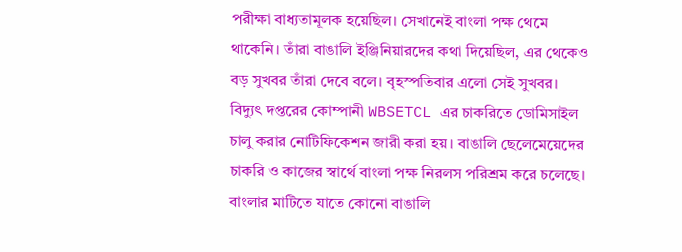পরীক্ষা বাধ্যতামূলক হয়েছিল। সেখানেই বাংলা পক্ষ থেমে থাকেনি। তাঁরা বাঙালি ইঞ্জিনিয়ারদের কথা দিয়েছিল, এর থেকেও বড় সুখবর তাঁরা দেবে বলে। বৃহস্পতিবার এলো সেই সুখবর। বিদ্যুৎ দপ্তরের কোম্পানী WBSETCL এর চাকরিতে ডোমিসাইল চালু করার নোটিফিকেশন জারী করা হয়। বাঙালি ছেলেমেয়েদের চাকরি ও কাজের স্বার্থে বাংলা পক্ষ নিরলস পরিশ্রম করে চলেছে। বাংলার মাটিতে যাতে কোনো বাঙালি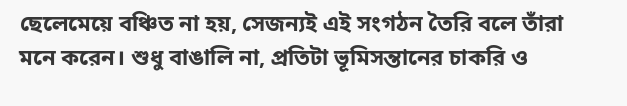ছেলেমেয়ে বঞ্চিত না হয়, সেজন্যই এই সংগঠন তৈরি বলে তাঁরা মনে করেন। শুধু বাঙালি না, প্রতিটা ভূমিসন্তানের চাকরি ও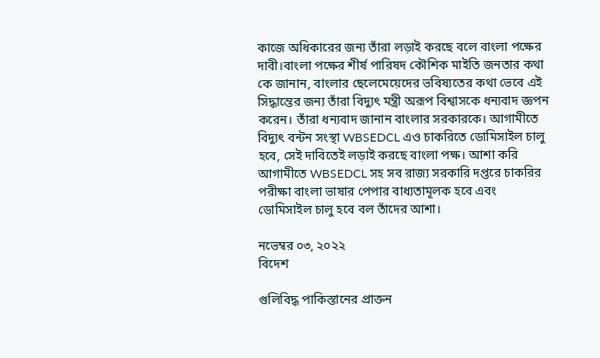কাজে অধিকারের জন্য তাঁরা লড়াই করছে বলে বাংলা পক্ষের দাবী।বাংলা পক্ষের শীর্ষ পারিষদ কৌশিক মাইতি জনতার কথা কে জানান, বাংলার ছেলেমেয়েদের ভবিষ্যতের কথা ভেবে এই সিদ্ধান্তের জন্য তাঁরা বিদ্যুৎ মন্ত্রী অরূপ বিশ্বাসকে ধন্যবাদ জ্ঞপন করেন। তাঁরা ধন্যবাদ জানান বাংলার সরকারকে। আগামীতে বিদ্যুৎ বন্টন সংস্থা WBSEDCL এও চাকরিতে ডোমিসাইল চালু হবে, সেই দাবিতেই লড়াই করছে বাংলা পক্ষ। আশা করি আগামীতে WBSEDCL সহ সব রাজ্য সরকারি দপ্তরে চাকরির পরীক্ষা বাংলা ভাষার পেপার বাধ্যতামূলক হবে এবং ডোমিসাইল চালু হবে বল তাঁদের আশা।

নভেম্বর ০৩, ২০২২
বিদেশ

গুলিবিদ্ধ পাকিস্তানের প্রাক্তন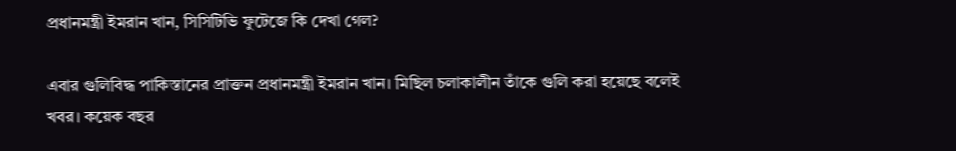প্রধানমন্ত্রী ইমরান খান, সিসিটিভি ফুটেজে কি দেখা গেল?

এবার গুলিবিদ্ধ পাকিস্তানের প্রাক্তন প্রধানমন্ত্রী ইমরান খান। মিছিল চলাকালীন তাঁকে গুলি করা হয়েছে বলেই খবর। কয়েক বছর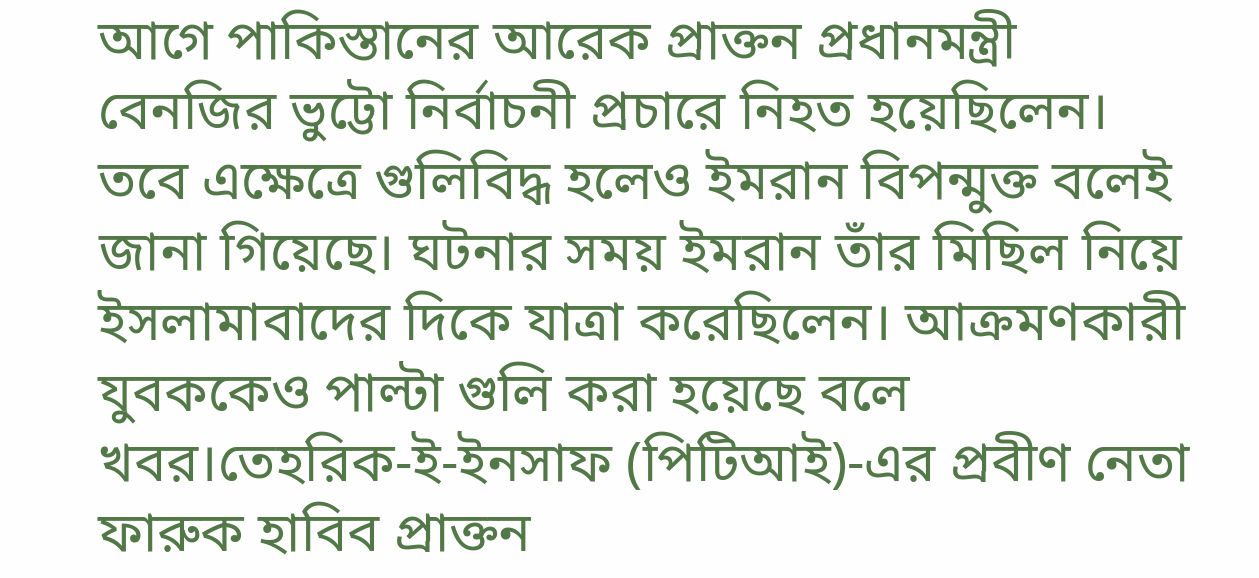আগে পাকিস্তানের আরেক প্রাক্তন প্রধানমন্ত্রী বেনজির ভুট্টো নির্বাচনী প্রচারে নিহত হয়েছিলেন। তবে এক্ষেত্রে গুলিবিদ্ধ হলেও ইমরান বিপন্মুক্ত বলেই জানা গিয়েছে। ঘটনার সময় ইমরান তাঁর মিছিল নিয়ে ইসলামাবাদের দিকে যাত্রা করেছিলেন। আক্রমণকারী যুবককেও পাল্টা গুলি করা হয়েছে বলে খবর।তেহরিক-ই-ইনসাফ (পিটিআই)-এর প্রবীণ নেতা ফারুক হাবিব প্রাক্তন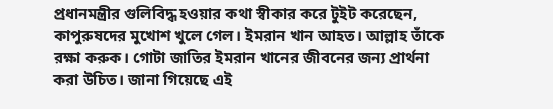প্রধানমন্ত্রীর গুলিবিদ্ধ হওয়ার কথা স্বীকার করে টুইট করেছেন, কাপুরুষদের মুখোশ খুলে গেল। ইমরান খান আহত। আল্লাহ তাঁকে রক্ষা করুক। গোটা জাতির ইমরান খানের জীবনের জন্য প্রার্থনা করা উচিত। জানা গিয়েছে এই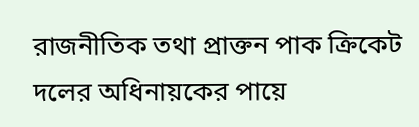রাজনীতিক তথা প্রাক্তন পাক ক্রিকেট দলের অধিনায়কের পায়ে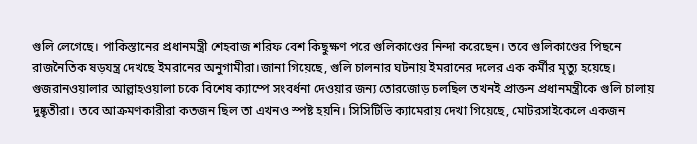গুলি লেগেছে। পাকিস্তানের প্রধানমন্ত্রী শেহবাজ শরিফ বেশ কিছুক্ষণ পরে গুলিকাণ্ডের নিন্দা করেছেন। তবে গুলিকাণ্ডের পিছনে রাজনৈতিক ষড়যন্ত্র দেখছে ইমরানের অনুগামীরা।জানা গিয়েছে, গুলি চালনার ঘটনায় ইমরানের দলের এক কর্মীর মৃত্যু হয়েছে। গুজরানওয়ালার আল্লাহওয়ালা চকে বিশেষ ক্যাম্পে সংবর্ধনা দেওয়ার জন্য তোরজোড় চলছিল তখনই প্রাক্তন প্রধানমন্ত্রীকে গুলি চালায় দুষ্কৃতীরা। তবে আক্রমণকারীরা কতজন ছিল তা এখনও স্পষ্ট হয়নি। সিসিটিভি ক্যামেরায় দেখা গিয়েছে, মোটরসাইকেলে একজন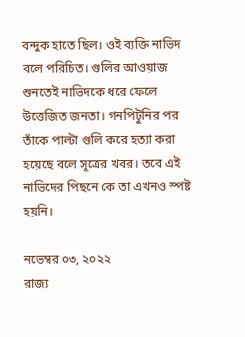বন্দুক হাতে ছিল। ওই ব্যক্তি নাভিদ বলে পরিচিত। গুলির আওয়াজ শুনতেই নাভিদকে ধরে ফেলে উত্তেজিত জনতা। গনপিটুনির পর তাঁকে পাল্টা গুলি করে হত্যা করা হয়েছে বলে সূত্রের খবর। তবে এই নাভিদের পিছনে কে তা এখনও স্পষ্ট হয়নি।

নভেম্বর ০৩, ২০২২
রাজ্য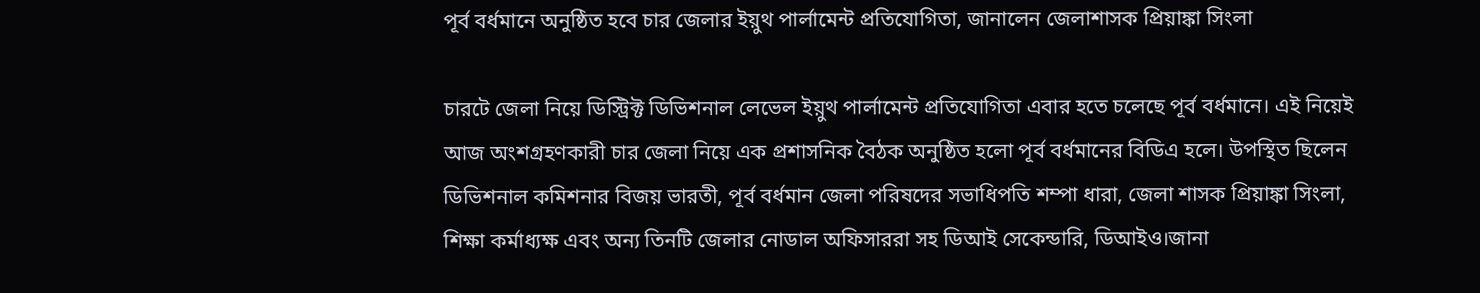পূর্ব বর্ধমানে অনুষ্ঠিত হবে চার জেলার ইয়ুথ পার্লামেন্ট প্রতিযোগিতা, জানালেন জেলাশাসক প্রিয়াঙ্কা সিংলা

চারটে জেলা নিয়ে ডিস্ট্রিক্ট ডিভিশনাল লেভেল ইয়ুথ পার্লামেন্ট প্রতিযোগিতা এবার হতে চলেছে পূর্ব বর্ধমানে। এই নিয়েই আজ অংশগ্রহণকারী চার জেলা নিয়ে এক প্রশাসনিক বৈঠক অনুষ্ঠিত হলো পূর্ব বর্ধমানের বিডিএ হলে। উপস্থিত ছিলেন ডিভিশনাল কমিশনার বিজয় ভারতী, পূর্ব বর্ধমান জেলা পরিষদের সভাধিপতি শম্পা ধারা, জেলা শাসক প্রিয়াঙ্কা সিংলা, শিক্ষা কর্মাধ্যক্ষ এবং অন্য তিনটি জেলার নোডাল অফিসাররা সহ ডিআই সেকেন্ডারি, ডিআইও।জানা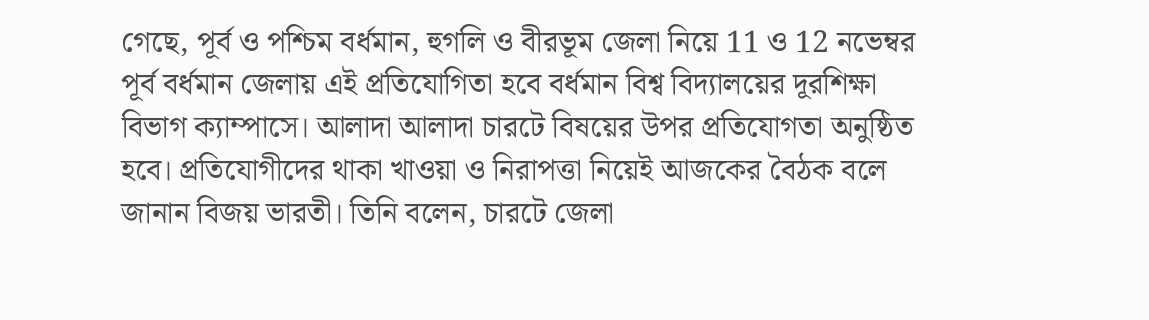গেছে, পূর্ব ও পশ্চিম বর্ধমান, হুগলি ও বীরভূম জেলা নিয়ে 11 ও 12 নভেম্বর পূর্ব বর্ধমান জেলায় এই প্রতিযোগিতা হবে বর্ধমান বিশ্ব বিদ্যালয়ের দূরশিক্ষা বিভাগ ক্যাম্পাসে। আলাদা আলাদা চারটে বিষয়ের উপর প্রতিযোগতা অনুষ্ঠিত হবে। প্রতিযোগীদের থাকা খাওয়া ও নিরাপত্তা নিয়েই আজকের বৈঠক বলে জানান বিজয় ভারতী। তিনি বলেন, চারটে জেলা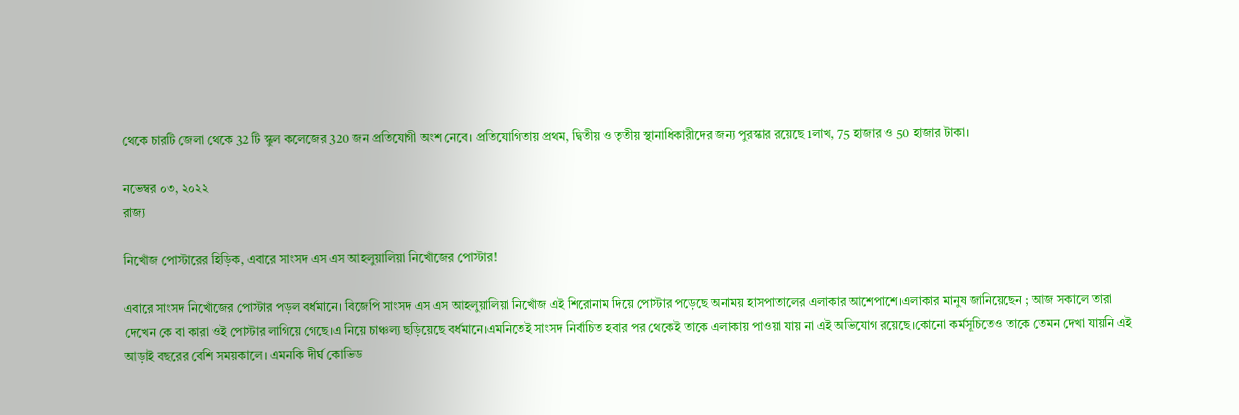থেকে চারটি জেলা থেকে 32 টি স্কুল কলেজের 320 জন প্রতিযোগী অংশ নেবে। প্রতিযোগিতায় প্রথম, দ্বিতীয় ও তৃতীয় স্থানাধিকারীদের জন্য পুরস্কার রয়েছে 1লাখ, 75 হাজার ও 50 হাজার টাকা।

নভেম্বর ০৩, ২০২২
রাজ্য

নিখোঁজ পোস্টারের হিড়িক, এবারে সাংসদ এস এস আহলুয়ালিয়া নিখোঁজের পোস্টার!

এবারে সাংসদ নিখোঁজের পোস্টার পড়ল বর্ধমানে। বিজেপি সাংসদ এস এস আহলুয়ালিয়া নিখোঁজ এই শিরোনাম দিয়ে পোস্টার পড়েছে অনাময় হাসপাতালের এলাকার আশেপাশে।এলাকার মানুষ জানিয়েছেন ; আজ সকালে তারা দেখেন কে বা কারা ওই পোস্টার লাগিয়ে গেছে।এ নিয়ে চাঞ্চল্য ছড়িয়েছে বর্ধমানে।এমনিতেই সাংসদ নির্বাচিত হবার পর থেকেই তাকে এলাকায় পাওয়া যায় না এই অভিযোগ রয়েছে।কোনো কর্মসূচিতেও তাকে তেমন দেখা যায়নি এই আড়াই বছরের বেশি সময়কালে। এমনকি দীর্ঘ কোভিড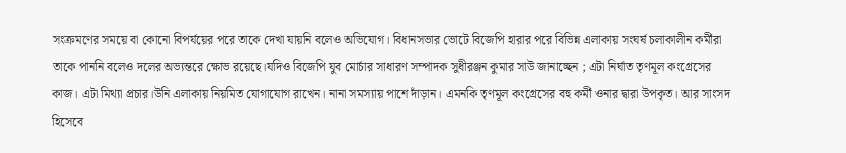সংক্রমণের সময়ে বা কোনো বিপর্যয়ের পরে তাকে দেখা যায়নি বলেও অভিযোগ। বিধানসভার ভোটে বিজেপি হারার পরে বিভিন্ন এলাকায় সংঘর্ষ চলাকালীন কর্মীরা তাকে পাননি বলেও দলের অভ্যন্তরে ক্ষোভ রয়েছে।যদিও বিজেপি যুব মোর্চার সাধারণ সম্পাদক সুধীরঞ্জন কুমার সাউ জানাচ্ছেন ; এটা নির্ঘাত তৃণমূল কংগ্রেসের কাজ। এটা মিথ্যা প্রচার।উনি এলাকায় নিয়মিত যোগাযোগ রাখেন। নানা সমস্যায় পাশে দাঁড়ান। এমনকি তৃণমূল কংগ্রেসের বহু কর্মী ওনার দ্বারা উপকৃত। আর সাংসদ হিসেবে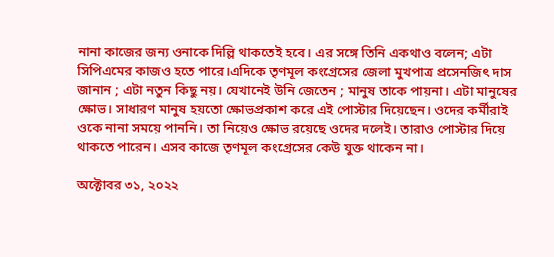নানা কাজের জন্য ওনাকে দিল্লি থাকতেই হবে। এর সঙ্গে তিনি একথাও বলেন; এটা সিপিএমের কাজও হতে পারে।এদিকে তৃণমূল কংগ্রেসের জেলা মুখপাত্র প্রসেনজিৎ দাস জানান ; এটা নতুন কিছু নয়। যেখানেই উনি জেতেন ; মানুষ তাকে পায়না। এটা মানুষের ক্ষোভ। সাধারণ মানুষ হয়তো ক্ষোভপ্রকাশ করে এই পোস্টার দিয়েছেন। ওদের কর্মীরাই ওকে নানা সময়ে পাননি। তা নিয়েও ক্ষোভ রয়েছে ওদের দলেই। তারাও পোস্টার দিয়ে থাকতে পারেন। এসব কাজে তৃণমূল কংগ্রেসের কেউ যুক্ত থাকেন না।

অক্টোবর ৩১, ২০২২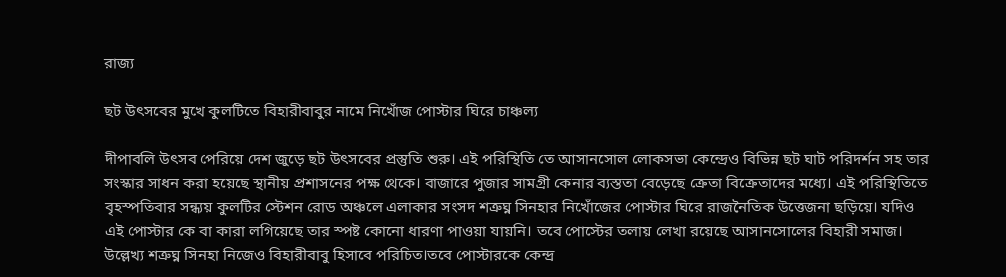রাজ্য

ছট উৎসবের মুখে কুলটিতে বিহারীবাবুর নামে নিখোঁজ পোস্টার ঘিরে চাঞ্চল্য

দীপাবলি উৎসব পেরিয়ে দেশ জুড়ে ছট উৎসবের প্রস্তুতি শুরু। এই পরিস্থিতি তে আসানসোল লোকসভা কেন্দ্রেও বিভিন্ন ছট ঘাট পরিদর্শন সহ তার সংস্কার সাধন করা হয়েছে স্থানীয় প্রশাসনের পক্ষ থেকে। বাজারে পুজার সামগ্রী কেনার ব্যস্ততা বেড়েছে ক্রেতা বিক্রেতাদের মধ্যে। এই পরিস্থিতিতে বৃহস্পতিবার সন্ধ্যয় কুলটির স্টেশন রোড অঞ্চলে এলাকার সংসদ শত্রুঘ্ন সিনহার নিখোঁজের পোস্টার ঘিরে রাজনৈতিক উত্তেজনা ছড়িয়ে। যদিও এই পোস্টার কে বা কারা লগিয়েছে তার স্পষ্ট কোনো ধারণা পাওয়া যায়নি। তবে পোস্টের তলায় লেখা রয়েছে আসানসোলের বিহারী সমাজ। উল্লেখ্য শত্রুঘ্ন সিনহা নিজেও বিহারীবাবু হিসাবে পরিচিত।তবে পোস্টারকে কেন্দ্র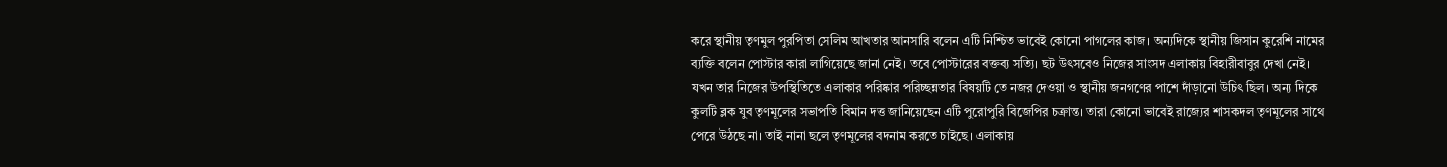করে স্থানীয় তৃণমুল পুরপিতা সেলিম আখতার আনসারি বলেন এটি নিশ্চিত ভাবেই কোনো পাগলের কাজ। অন্যদিকে স্থানীয় জিসান কুরেশি নামের ব্যক্তি বলেন পোস্টার কারা লাগিয়েছে জানা নেই। তবে পোস্টারের বক্তব্য সত্যি। ছট উৎসবেও নিজের সাংসদ এলাকায় বিহারীবাবুর দেখা নেই। যখন তার নিজের উপস্থিতিতে এলাকার পরিষ্কার পরিচ্ছন্নতার বিষয়টি তে নজর দেওয়া ও স্থানীয় জনগণের পাশে দাঁড়ানো উচিৎ ছিল। অন্য দিকে কুলটি ব্লক যুব তৃণমূলের সভাপতি বিমান দত্ত জানিয়েছেন এটি পুরোপুরি বিজেপির চক্রান্ত। তারা কোনো ভাবেই রাজ্যের শাসকদল তৃণমূলের সাথে পেরে উঠছে না। তাই নানা ছলে তৃণমূলের বদনাম করতে চাইছে। এলাকায়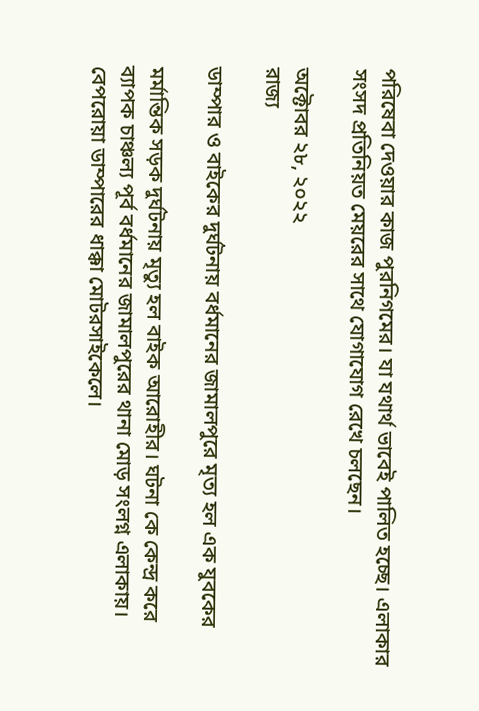পরিষেবা দেওয়ার কাজ পুরনিগমের। যা যথার্থ ভাবেই পালিত হচ্ছে। এলাকার সংসদ প্রতিনিয়ত মেয়রের সাথে যোগাযোগ রেখে চলছেন।

অক্টোবর ২৮, ২০২২
রাজ্য

ডাম্পার ও বাইকের দুর্ঘটনায় বর্ধমানের জামালপুরে মৃত্য হল এক যুবকের

মর্মান্তিক সড়ক দুর্ঘটনায় মৃত্যু হল বাইক আরোহীর। ঘটনা কে কেন্দ্র করে ব্যাপক চাঞ্চল্য পূর্ব বর্ধমানের জামালপুরের থানা মোড় সংলগ্ন এলাকায়। বেপরোয়া ডাম্পারের ধাক্কা মোটরসাইকেলে।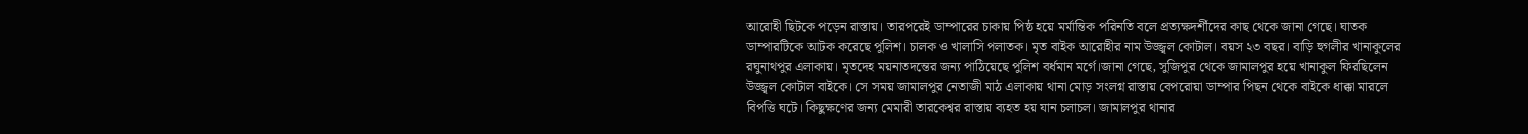আরোহী ছিটকে পড়েন রাস্তায়। তারপরেই ডাম্পারের চাকায় পিষ্ঠ হয়ে মর্মান্তিক পরিনতি বলে প্রত্যক্ষদর্শীদের কাছ থেকে জানা গেছে। ঘাতক ডাম্পারটিকে আটক করেছে পুলিশ। চালক ও খালাসি পলাতক। মৃত বাইক আরোহীর নাম উজ্জ্বল কোটাল। বয়স ২৩ বছর। বাড়ি হুগলীর খানাকুলের রঘুনাথপুর এলাকায়। মৃতদেহ ময়নাতদন্তের জন্য পাঠিয়েছে পুলিশ বর্ধমান মর্গে।জানা গেছে, সুজিপুর থেকে জামালপুর হয়ে খানাকুল ফিরছিলেন উজ্জ্বল কোটাল বাইকে। সে সময় জামালপুর নেতাজী মাঠ এলাকায় থানা মোড় সংলগ্ন রাস্তায় বেপরোয়া ডাম্পার পিছন থেকে বাইকে ধাক্কা মারলে বিপত্তি ঘটে। কিছুক্ষণের জন্য মেমারী তারকেশ্বর রাস্তায় ব্যহত হয় যান চলাচল। জামালপুর থানার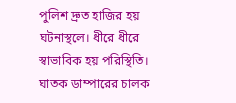পুলিশ দ্রুত হাজির হয় ঘটনাস্থলে। ধীরে ধীরে স্বাভাবিক হয় পরিস্থিতি। ঘাতক ডাম্পারের চালক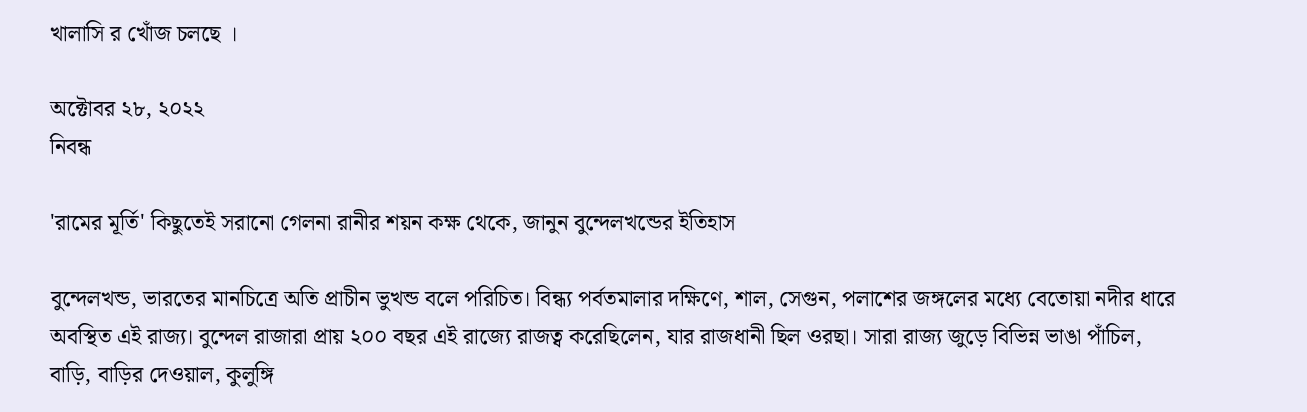খালাসি র খোঁজ চলছে ।

অক্টোবর ২৮, ২০২২
নিবন্ধ

'রামের মূর্তি' কিছুতেই সরানো গেলনা রানীর শয়ন কক্ষ থেকে, জানুন বুন্দেলখন্ডের ইতিহাস

বুন্দেলখন্ড, ভারতের মানচিত্রে অতি প্রাচীন ভুখন্ড বলে পরিচিত। বিন্ধ্য পর্বতমালার দক্ষিণে, শাল, সেগুন, পলাশের জঙ্গলের মধ্যে বেতোয়া নদীর ধারে অবস্থিত এই রাজ্য। বুন্দেল রাজারা প্রায় ২০০ বছর এই রাজ্যে রাজত্ব করেছিলেন, যার রাজধানী ছিল ওরছা। সারা রাজ্য জুড়ে বিভিন্ন ভাঙা পাঁচিল, বাড়ি, বাড়ির দেওয়াল, কুলুঙ্গি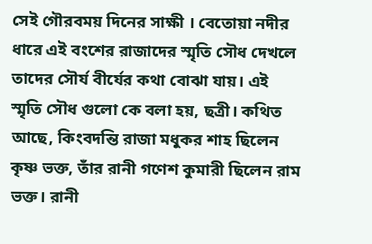সেই গৌরবময় দিনের সাক্ষী । বেতোয়া নদীর ধারে এই বংশের রাজাদের স্মৃতি সৌধ দেখলে তাদের সৌর্য বীর্যের কথা বোঝা যায়। এই স্মৃতি সৌধ গুলো কে বলা হয়, ছত্রী। কথিত আছে, কিংবদন্তি রাজা মধুকর শাহ ছিলেন কৃষ্ণ ভক্ত, তাঁর রানী গণেশ কুমারী ছিলেন রাম ভক্ত। রানী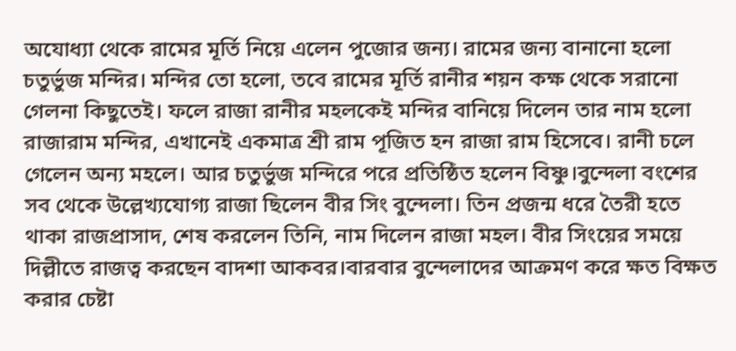অযোধ্যা থেকে রামের মূর্তি নিয়ে এলেন পুজোর জন্য। রামের জন্য বানানো হলো চতুর্ভুজ মন্দির। মন্দির তো হলো, তবে রামের মূর্তি রানীর শয়ন কক্ষ থেকে সরানো গেলনা কিছুতেই। ফলে রাজা রানীর মহলকেই মন্দির বানিয়ে দিলেন তার নাম হলো রাজারাম মন্দির, এখানেই একমাত্র শ্রী রাম পূজিত হন রাজা রাম হিসেবে। রানী চলে গেলেন অন্য মহলে। আর চতুর্ভুজ মন্দিরে পরে প্রতিষ্ঠিত হলেন বিষ্ণু।বুন্দেলা বংশের সব থেকে উল্লেখ্যযোগ্য রাজা ছিলেন বীর সিং বুন্দেলা। তিন প্রজন্ম ধরে তৈরী হতে থাকা রাজপ্রাসাদ, শেষ করলেন তিনি, নাম দিলেন রাজা মহল। বীর সিংয়ের সময়ে দিল্লীতে রাজত্ব করছেন বাদশা আকবর।বারবার বুন্দেলাদের আক্রমণ করে ক্ষত বিক্ষত করার চেষ্টা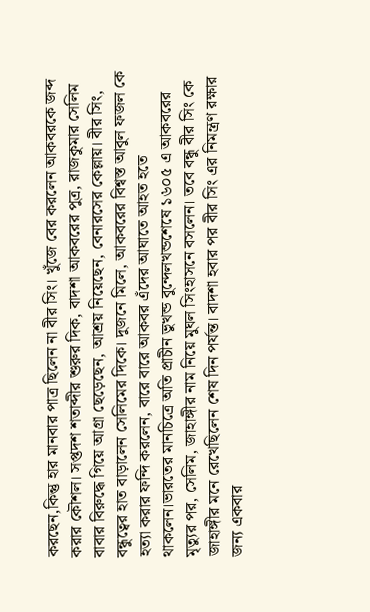করছেন,কিন্তু হার মানবার পাত্র ছিলেন না বীর সিং। খুঁজে বের করলেন আকবরকে জব্দ করার কৌশল। সপ্তদশ শতাব্দীর শুরুর দিক, বাদশা আকবরের পুত্র, রাজকুমার সেলিম বাবার বিরুদ্ধে গিয়ে আগ্রা ছেড়েছেন, আশ্রয় নিয়েছেন, বেনারসের কেল্লায়। বীর সিং, বন্ধুত্বের হাত বাড়ালেন সেলিমের দিকে। দুজনে মিলে, আকবরের বিশ্বস্ত আবুল ফজল কে হত্যা করার ফন্দি করলেন, বারে বারে আকবর এঁদের আঘাতে আহত হতে থাকলেন।ভারতের মানচিত্রে অতি প্রাচীন ভুখন্ড বুন্দেলখন্ডশেষে ১৬০৫ এ আকবরের মৃত্যুর পর, সেলিম, জাহাঙ্গীর নাম নিয়ে মুঘল সিংহাসনে বসলেন। তবে বন্ধু বীর সিং কে জাহাঙ্গীর মনে রেখেছিলেন শেষ দিন পর্যন্ত। বাদশা হবার পর বীর সিং এর নিমন্ত্রণ রক্ষার জন্য একবার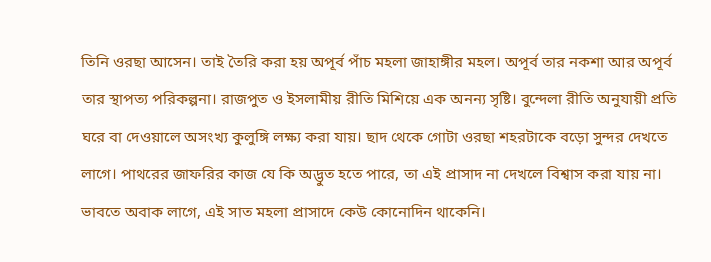তিনি ওরছা আসেন। তাই তৈরি করা হয় অপূর্ব পাঁচ মহলা জাহাঙ্গীর মহল। অপূর্ব তার নকশা আর অপূর্ব তার স্থাপত্য পরিকল্পনা। রাজপুত ও ইসলামীয় রীতি মিশিয়ে এক অনন্য সৃষ্টি। বুন্দেলা রীতি অনুযায়ী প্রতি ঘরে বা দেওয়ালে অসংখ্য কুলুঙ্গি লক্ষ্য করা যায়। ছাদ থেকে গোটা ওরছা শহরটাকে বড়ো সুন্দর দেখতে লাগে। পাথরের জাফরির কাজ যে কি অদ্ভুত হতে পারে, তা এই প্রাসাদ না দেখলে বিশ্বাস করা যায় না। ভাবতে অবাক লাগে, এই সাত মহলা প্রাসাদে কেউ কোনোদিন থাকেনি।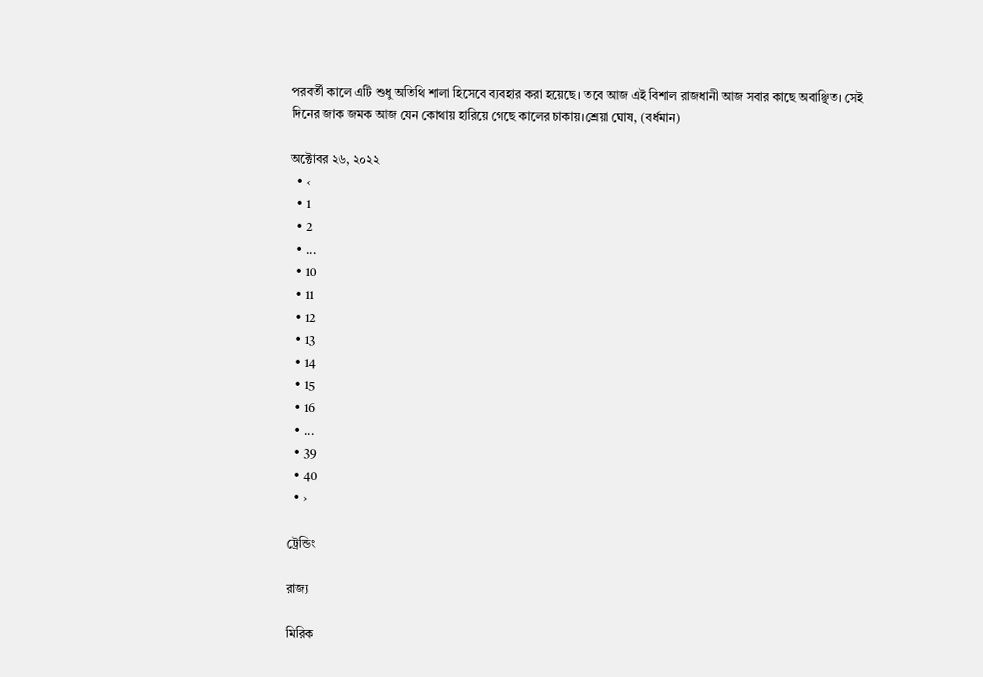পরবর্তী কালে এটি শুধু অতিথি শালা হিসেবে ব্যবহার করা হয়েছে। তবে আজ এই বিশাল রাজধানী আজ সবার কাছে অবাঞ্ছিত। সেই দিনের জাক জমক আজ যেন কোথায় হারিয়ে গেছে কালের চাকায়।শ্রেয়া ঘোষ, (বর্ধমান)

অক্টোবর ২৬, ২০২২
  • ‹
  • 1
  • 2
  • ...
  • 10
  • 11
  • 12
  • 13
  • 14
  • 15
  • 16
  • ...
  • 39
  • 40
  • ›

ট্রেন্ডিং

রাজ্য

মিরিক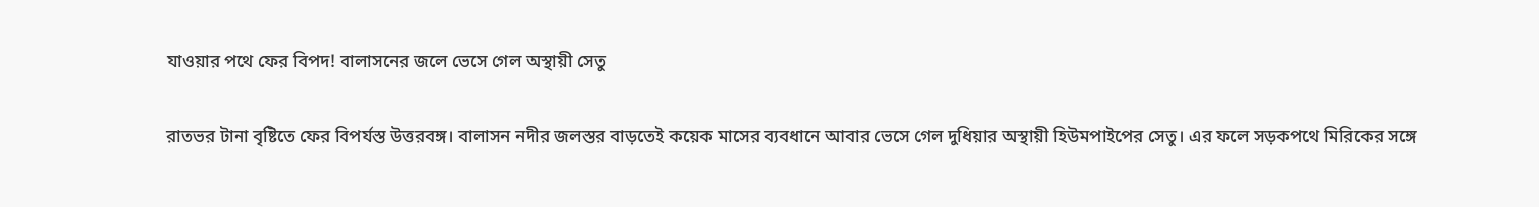যাওয়ার পথে ফের বিপদ! বালাসনের জলে ভেসে গেল অস্থায়ী সেতু

রাতভর টানা বৃষ্টিতে ফের বিপর্যস্ত উত্তরবঙ্গ। বালাসন নদীর জলস্তর বাড়তেই কয়েক মাসের ব্যবধানে আবার ভেসে গেল দুধিয়ার অস্থায়ী হিউমপাইপের সেতু। এর ফলে সড়কপথে মিরিকের সঙ্গে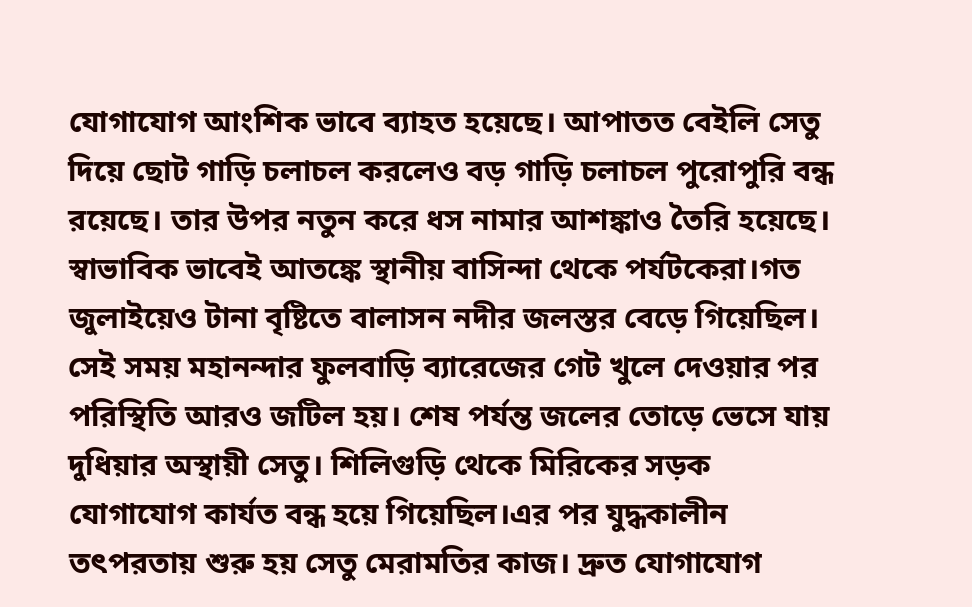যোগাযোগ আংশিক ভাবে ব্যাহত হয়েছে। আপাতত বেইলি সেতু দিয়ে ছোট গাড়ি চলাচল করলেও বড় গাড়ি চলাচল পুরোপুরি বন্ধ রয়েছে। তার উপর নতুন করে ধস নামার আশঙ্কাও তৈরি হয়েছে। স্বাভাবিক ভাবেই আতঙ্কে স্থানীয় বাসিন্দা থেকে পর্যটকেরা।গত জুলাইয়েও টানা বৃষ্টিতে বালাসন নদীর জলস্তর বেড়ে গিয়েছিল। সেই সময় মহানন্দার ফুলবাড়ি ব্যারেজের গেট খুলে দেওয়ার পর পরিস্থিতি আরও জটিল হয়। শেষ পর্যন্ত জলের তোড়ে ভেসে যায় দুধিয়ার অস্থায়ী সেতু। শিলিগুড়ি থেকে মিরিকের সড়ক যোগাযোগ কার্যত বন্ধ হয়ে গিয়েছিল।এর পর যুদ্ধকালীন তৎপরতায় শুরু হয় সেতু মেরামতির কাজ। দ্রুত যোগাযোগ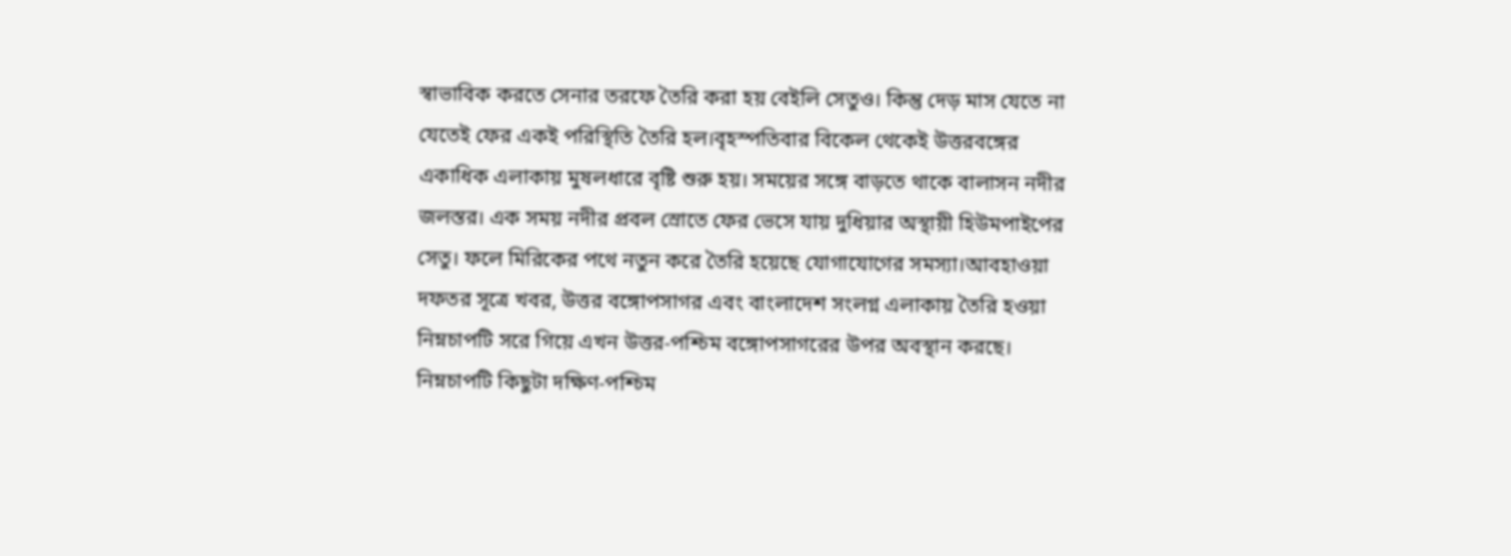স্বাভাবিক করতে সেনার তরফে তৈরি করা হয় বেইলি সেতুও। কিন্তু দেড় মাস যেতে না যেতেই ফের একই পরিস্থিতি তৈরি হল।বৃহস্পতিবার বিকেল থেকেই উত্তরবঙ্গের একাধিক এলাকায় মুষলধারে বৃষ্টি শুরু হয়। সময়ের সঙ্গে বাড়তে থাকে বালাসন নদীর জলস্তর। এক সময় নদীর প্রবল স্রোতে ফের ভেসে যায় দুধিয়ার অস্থায়ী হিউমপাইপের সেতু। ফলে মিরিকের পথে নতুন করে তৈরি হয়েছে যোগাযোগের সমস্যা।আবহাওয়া দফতর সূত্রে খবর, উত্তর বঙ্গোপসাগর এবং বাংলাদেশ সংলগ্ন এলাকায় তৈরি হওয়া নিম্নচাপটি সরে গিয়ে এখন উত্তর-পশ্চিম বঙ্গোপসাগরের উপর অবস্থান করছে। নিম্নচাপটি কিছুটা দক্ষিণ-পশ্চিম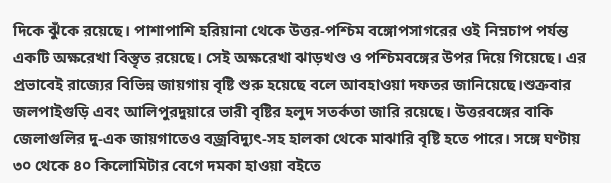দিকে ঝুঁকে রয়েছে। পাশাপাশি হরিয়ানা থেকে উত্তর-পশ্চিম বঙ্গোপসাগরের ওই নিম্নচাপ পর্যন্ত একটি অক্ষরেখা বিস্তৃত রয়েছে। সেই অক্ষরেখা ঝাড়খণ্ড ও পশ্চিমবঙ্গের উপর দিয়ে গিয়েছে। এর প্রভাবেই রাজ্যের বিভিন্ন জায়গায় বৃষ্টি শুরু হয়েছে বলে আবহাওয়া দফতর জানিয়েছে।শুক্রবার জলপাইগুড়ি এবং আলিপুরদুয়ারে ভারী বৃষ্টির হলুদ সতর্কতা জারি রয়েছে। উত্তরবঙ্গের বাকি জেলাগুলির দু-এক জায়গাতেও বজ্রবিদ্যুৎ-সহ হালকা থেকে মাঝারি বৃষ্টি হতে পারে। সঙ্গে ঘণ্টায় ৩০ থেকে ৪০ কিলোমিটার বেগে দমকা হাওয়া বইতে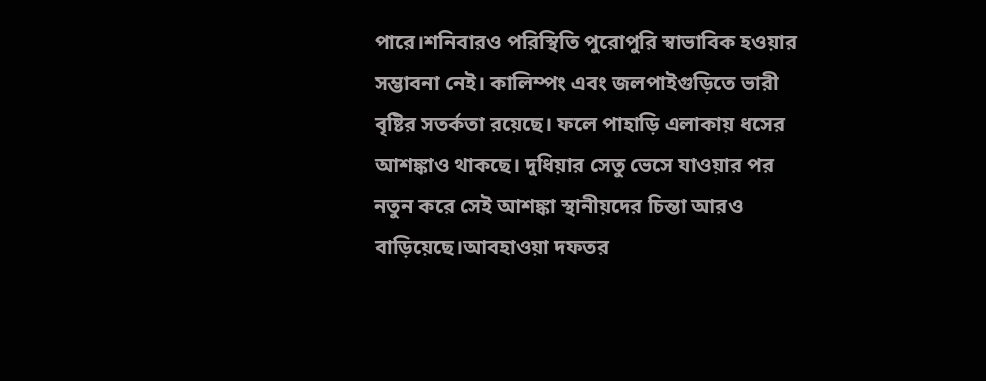পারে।শনিবারও পরিস্থিতি পুরোপুরি স্বাভাবিক হওয়ার সম্ভাবনা নেই। কালিম্পং এবং জলপাইগুড়িতে ভারী বৃষ্টির সতর্কতা রয়েছে। ফলে পাহাড়ি এলাকায় ধসের আশঙ্কাও থাকছে। দুধিয়ার সেতু ভেসে যাওয়ার পর নতুন করে সেই আশঙ্কা স্থানীয়দের চিন্তা আরও বাড়িয়েছে।আবহাওয়া দফতর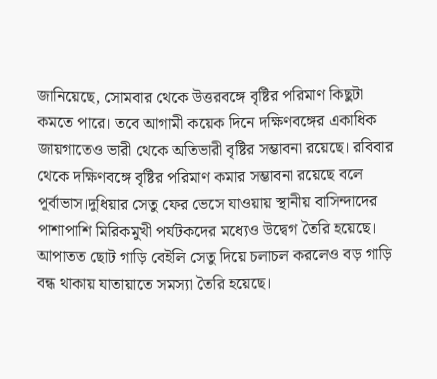জানিয়েছে, সোমবার থেকে উত্তরবঙ্গে বৃষ্টির পরিমাণ কিছুটা কমতে পারে। তবে আগামী কয়েক দিনে দক্ষিণবঙ্গের একাধিক জায়গাতেও ভারী থেকে অতিভারী বৃষ্টির সম্ভাবনা রয়েছে। রবিবার থেকে দক্ষিণবঙ্গে বৃষ্টির পরিমাণ কমার সম্ভাবনা রয়েছে বলে পূর্বাভাস।দুধিয়ার সেতু ফের ভেসে যাওয়ায় স্থানীয় বাসিন্দাদের পাশাপাশি মিরিকমুখী পর্যটকদের মধ্যেও উদ্বেগ তৈরি হয়েছে। আপাতত ছোট গাড়ি বেইলি সেতু দিয়ে চলাচল করলেও বড় গাড়ি বন্ধ থাকায় যাতায়াতে সমস্যা তৈরি হয়েছে।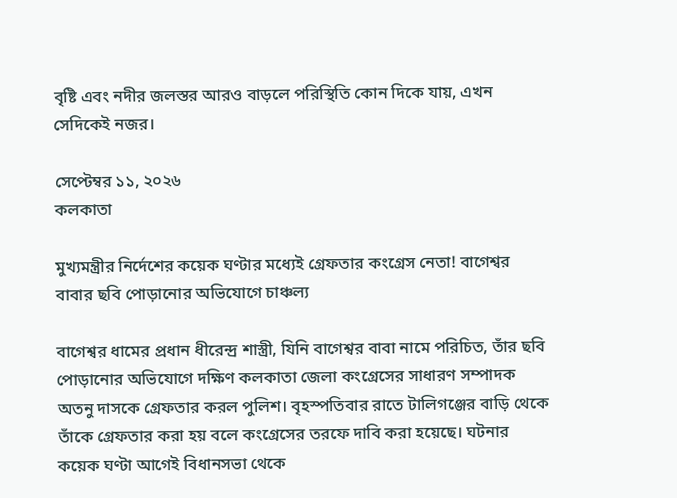বৃষ্টি এবং নদীর জলস্তর আরও বাড়লে পরিস্থিতি কোন দিকে যায়, এখন সেদিকেই নজর।

সেপ্টেম্বর ১১, ২০২৬
কলকাতা

মুখ্যমন্ত্রীর নির্দেশের কয়েক ঘণ্টার মধ্যেই গ্রেফতার কংগ্রেস নেতা! বাগেশ্বর বাবার ছবি পোড়ানোর অভিযোগে চাঞ্চল্য

বাগেশ্বর ধামের প্রধান ধীরেন্দ্র শাস্ত্রী, যিনি বাগেশ্বর বাবা নামে পরিচিত, তাঁর ছবি পোড়ানোর অভিযোগে দক্ষিণ কলকাতা জেলা কংগ্রেসের সাধারণ সম্পাদক অতনু দাসকে গ্রেফতার করল পুলিশ। বৃহস্পতিবার রাতে টালিগঞ্জের বাড়ি থেকে তাঁকে গ্রেফতার করা হয় বলে কংগ্রেসের তরফে দাবি করা হয়েছে। ঘটনার কয়েক ঘণ্টা আগেই বিধানসভা থেকে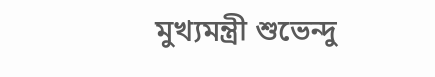মুখ্যমন্ত্রী শুভেন্দু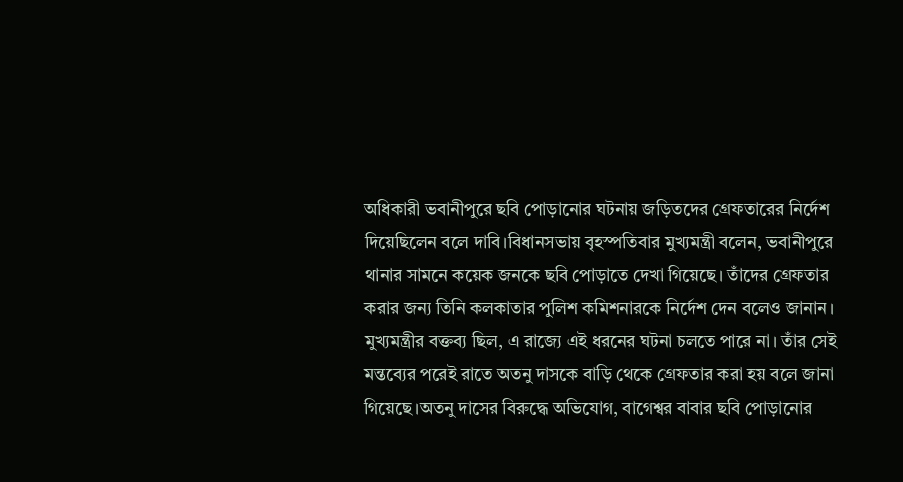অধিকারী ভবানীপুরে ছবি পোড়ানোর ঘটনায় জড়িতদের গ্রেফতারের নির্দেশ দিয়েছিলেন বলে দাবি।বিধানসভায় বৃহস্পতিবার মুখ্যমন্ত্রী বলেন, ভবানীপুরে থানার সামনে কয়েক জনকে ছবি পোড়াতে দেখা গিয়েছে। তাঁদের গ্রেফতার করার জন্য তিনি কলকাতার পুলিশ কমিশনারকে নির্দেশ দেন বলেও জানান। মুখ্যমন্ত্রীর বক্তব্য ছিল, এ রাজ্যে এই ধরনের ঘটনা চলতে পারে না। তাঁর সেই মন্তব্যের পরেই রাতে অতনু দাসকে বাড়ি থেকে গ্রেফতার করা হয় বলে জানা গিয়েছে।অতনু দাসের বিরুদ্ধে অভিযোগ, বাগেশ্বর বাবার ছবি পোড়ানোর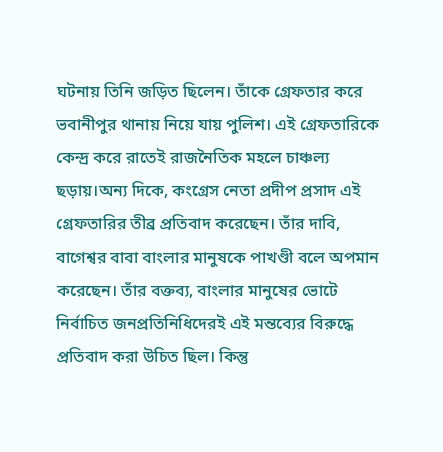ঘটনায় তিনি জড়িত ছিলেন। তাঁকে গ্রেফতার করে ভবানীপুর থানায় নিয়ে যায় পুলিশ। এই গ্রেফতারিকে কেন্দ্র করে রাতেই রাজনৈতিক মহলে চাঞ্চল্য ছড়ায়।অন্য দিকে, কংগ্রেস নেতা প্রদীপ প্রসাদ এই গ্রেফতারির তীব্র প্রতিবাদ করেছেন। তাঁর দাবি, বাগেশ্বর বাবা বাংলার মানুষকে পাখণ্ডী বলে অপমান করেছেন। তাঁর বক্তব্য, বাংলার মানুষের ভোটে নির্বাচিত জনপ্রতিনিধিদেরই এই মন্তব্যের বিরুদ্ধে প্রতিবাদ করা উচিত ছিল। কিন্তু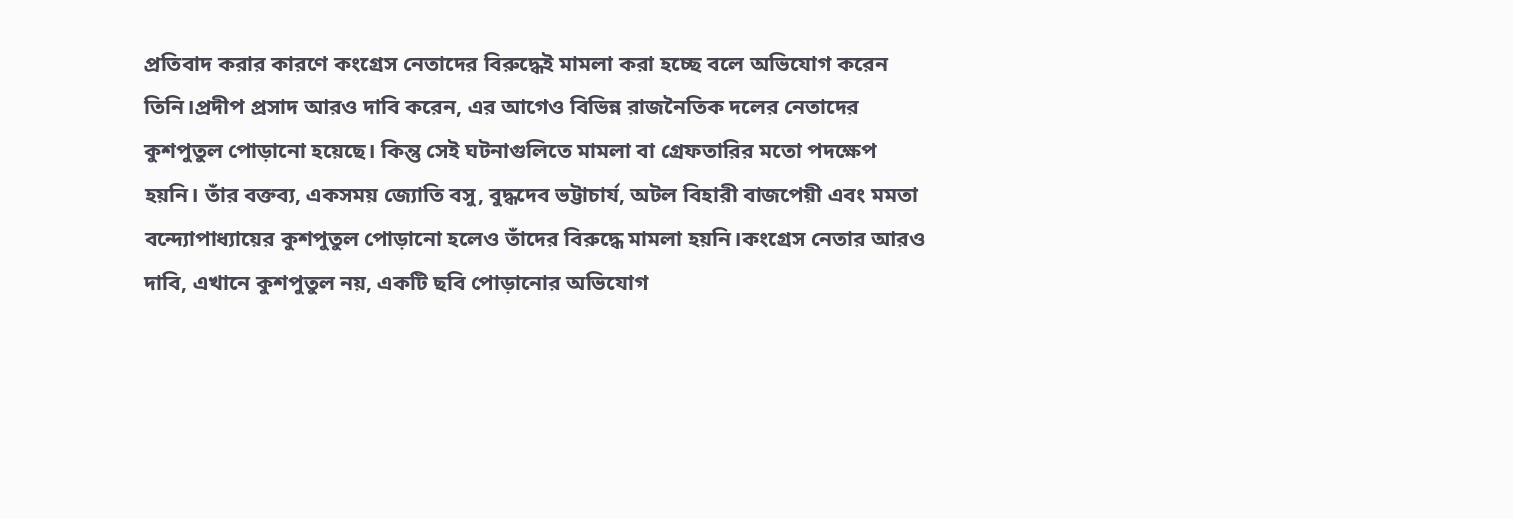প্রতিবাদ করার কারণে কংগ্রেস নেতাদের বিরুদ্ধেই মামলা করা হচ্ছে বলে অভিযোগ করেন তিনি।প্রদীপ প্রসাদ আরও দাবি করেন, এর আগেও বিভিন্ন রাজনৈতিক দলের নেতাদের কুশপুতুল পোড়ানো হয়েছে। কিন্তু সেই ঘটনাগুলিতে মামলা বা গ্রেফতারির মতো পদক্ষেপ হয়নি। তাঁর বক্তব্য, একসময় জ্যোতি বসু, বুদ্ধদেব ভট্টাচার্য, অটল বিহারী বাজপেয়ী এবং মমতা বন্দ্যোপাধ্যায়ের কুশপুতুল পোড়ানো হলেও তাঁদের বিরুদ্ধে মামলা হয়নি।কংগ্রেস নেতার আরও দাবি, এখানে কুশপুতুল নয়, একটি ছবি পোড়ানোর অভিযোগ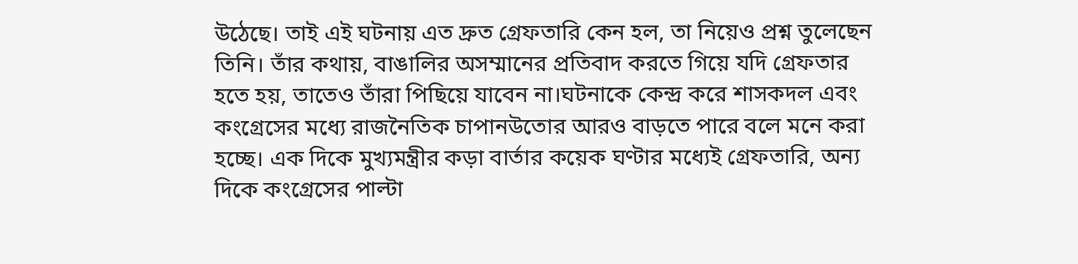উঠেছে। তাই এই ঘটনায় এত দ্রুত গ্রেফতারি কেন হল, তা নিয়েও প্রশ্ন তুলেছেন তিনি। তাঁর কথায়, বাঙালির অসম্মানের প্রতিবাদ করতে গিয়ে যদি গ্রেফতার হতে হয়, তাতেও তাঁরা পিছিয়ে যাবেন না।ঘটনাকে কেন্দ্র করে শাসকদল এবং কংগ্রেসের মধ্যে রাজনৈতিক চাপানউতোর আরও বাড়তে পারে বলে মনে করা হচ্ছে। এক দিকে মুখ্যমন্ত্রীর কড়া বার্তার কয়েক ঘণ্টার মধ্যেই গ্রেফতারি, অন্য দিকে কংগ্রেসের পাল্টা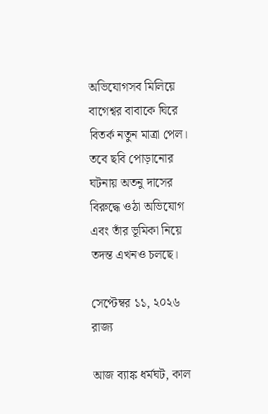অভিযোগসব মিলিয়ে বাগেশ্বর বাবাকে ঘিরে বিতর্ক নতুন মাত্রা পেল। তবে ছবি পোড়ানোর ঘটনায় অতনু দাসের বিরুদ্ধে ওঠা অভিযোগ এবং তাঁর ভূমিকা নিয়ে তদন্ত এখনও চলছে।

সেপ্টেম্বর ১১, ২০২৬
রাজ্য

আজ ব্যাঙ্ক ধর্মঘট, কাল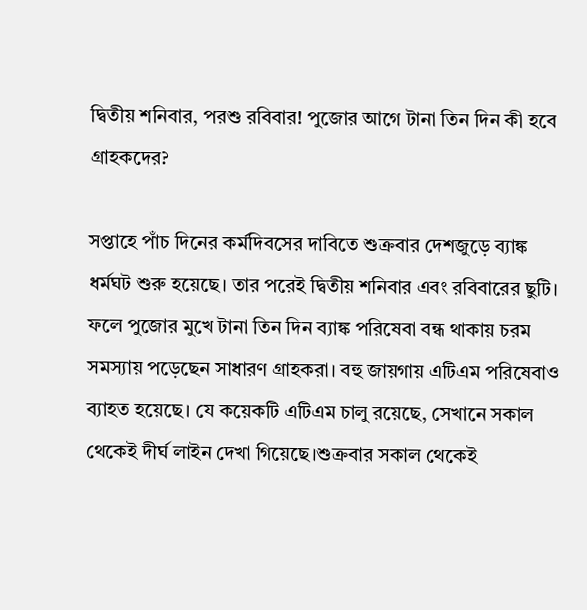দ্বিতীয় শনিবার, পরশু রবিবার! পুজোর আগে টানা তিন দিন কী হবে গ্রাহকদের?

সপ্তাহে পাঁচ দিনের কর্মদিবসের দাবিতে শুক্রবার দেশজুড়ে ব্যাঙ্ক ধর্মঘট শুরু হয়েছে। তার পরেই দ্বিতীয় শনিবার এবং রবিবারের ছুটি। ফলে পুজোর মুখে টানা তিন দিন ব্যাঙ্ক পরিষেবা বন্ধ থাকায় চরম সমস্যায় পড়েছেন সাধারণ গ্রাহকরা। বহু জায়গায় এটিএম পরিষেবাও ব্যাহত হয়েছে। যে কয়েকটি এটিএম চালু রয়েছে, সেখানে সকাল থেকেই দীর্ঘ লাইন দেখা গিয়েছে।শুক্রবার সকাল থেকেই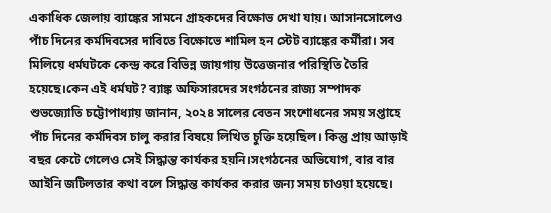একাধিক জেলায় ব্যাঙ্কের সামনে গ্রাহকদের বিক্ষোভ দেখা যায়। আসানসোলেও পাঁচ দিনের কর্মদিবসের দাবিতে বিক্ষোভে শামিল হন স্টেট ব্যাঙ্কের কর্মীরা। সব মিলিয়ে ধর্মঘটকে কেন্দ্র করে বিভিন্ন জায়গায় উত্তেজনার পরিস্থিতি তৈরি হয়েছে।কেন এই ধর্মঘট? ব্যাঙ্ক অফিসারদের সংগঠনের রাজ্য সম্পাদক শুভজ্যোতি চট্টোপাধ্যায় জানান, ২০২৪ সালের বেতন সংশোধনের সময় সপ্তাহে পাঁচ দিনের কর্মদিবস চালু করার বিষয়ে লিখিত চুক্তি হয়েছিল। কিন্তু প্রায় আড়াই বছর কেটে গেলেও সেই সিদ্ধান্ত কার্যকর হয়নি।সংগঠনের অভিযোগ, বার বার আইনি জটিলতার কথা বলে সিদ্ধান্ত কার্যকর করার জন্য সময় চাওয়া হয়েছে।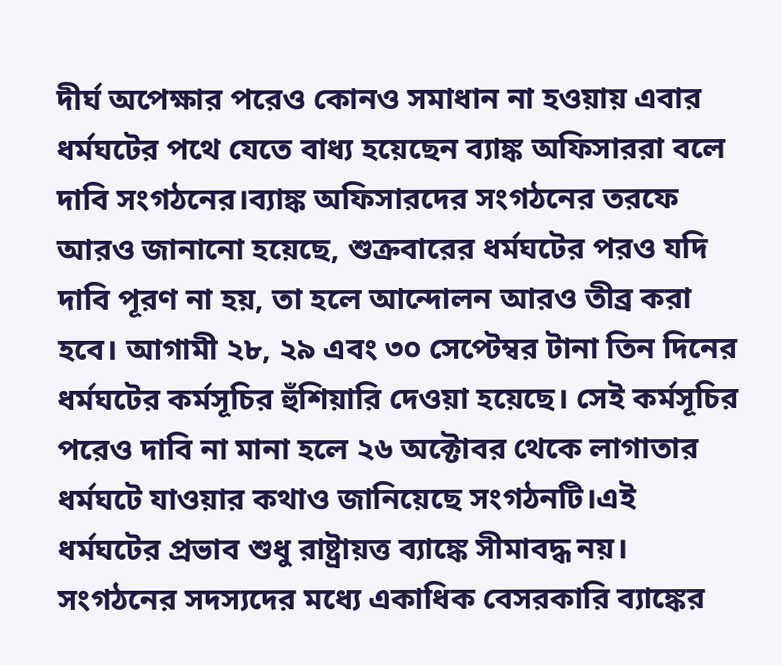দীর্ঘ অপেক্ষার পরেও কোনও সমাধান না হওয়ায় এবার ধর্মঘটের পথে যেতে বাধ্য হয়েছেন ব্যাঙ্ক অফিসাররা বলে দাবি সংগঠনের।ব্যাঙ্ক অফিসারদের সংগঠনের তরফে আরও জানানো হয়েছে, শুক্রবারের ধর্মঘটের পরও যদি দাবি পূরণ না হয়, তা হলে আন্দোলন আরও তীব্র করা হবে। আগামী ২৮, ২৯ এবং ৩০ সেপ্টেম্বর টানা তিন দিনের ধর্মঘটের কর্মসূচির হুঁশিয়ারি দেওয়া হয়েছে। সেই কর্মসূচির পরেও দাবি না মানা হলে ২৬ অক্টোবর থেকে লাগাতার ধর্মঘটে যাওয়ার কথাও জানিয়েছে সংগঠনটি।এই ধর্মঘটের প্রভাব শুধু রাষ্ট্রায়ত্ত ব্যাঙ্কে সীমাবদ্ধ নয়। সংগঠনের সদস্যদের মধ্যে একাধিক বেসরকারি ব্যাঙ্কের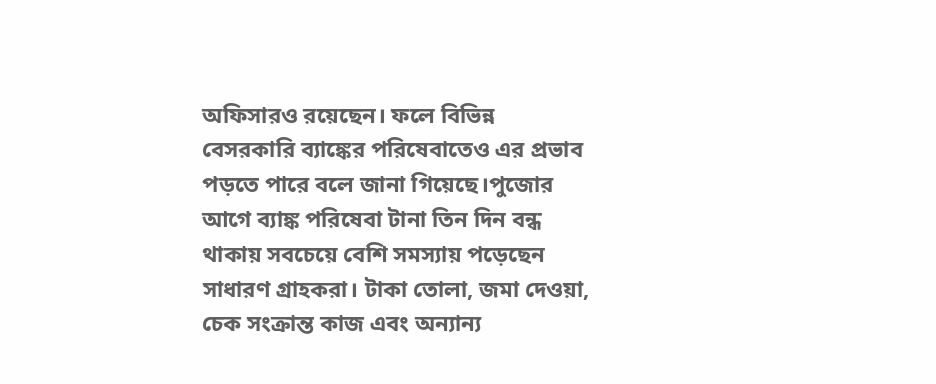অফিসারও রয়েছেন। ফলে বিভিন্ন বেসরকারি ব্যাঙ্কের পরিষেবাতেও এর প্রভাব পড়তে পারে বলে জানা গিয়েছে।পুজোর আগে ব্যাঙ্ক পরিষেবা টানা তিন দিন বন্ধ থাকায় সবচেয়ে বেশি সমস্যায় পড়েছেন সাধারণ গ্রাহকরা। টাকা তোলা, জমা দেওয়া, চেক সংক্রান্ত কাজ এবং অন্যান্য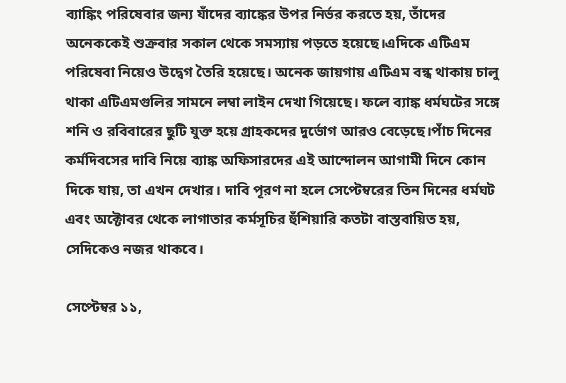ব্যাঙ্কিং পরিষেবার জন্য যাঁদের ব্যাঙ্কের উপর নির্ভর করতে হয়, তাঁদের অনেককেই শুক্রবার সকাল থেকে সমস্যায় পড়তে হয়েছে।এদিকে এটিএম পরিষেবা নিয়েও উদ্বেগ তৈরি হয়েছে। অনেক জায়গায় এটিএম বন্ধ থাকায় চালু থাকা এটিএমগুলির সামনে লম্বা লাইন দেখা গিয়েছে। ফলে ব্যাঙ্ক ধর্মঘটের সঙ্গে শনি ও রবিবারের ছুটি যুক্ত হয়ে গ্রাহকদের দুর্ভোগ আরও বেড়েছে।পাঁচ দিনের কর্মদিবসের দাবি নিয়ে ব্যাঙ্ক অফিসারদের এই আন্দোলন আগামী দিনে কোন দিকে যায়, তা এখন দেখার। দাবি পূরণ না হলে সেপ্টেম্বরের তিন দিনের ধর্মঘট এবং অক্টোবর থেকে লাগাতার কর্মসূচির হুঁশিয়ারি কতটা বাস্তবায়িত হয়, সেদিকেও নজর থাকবে।

সেপ্টেম্বর ১১,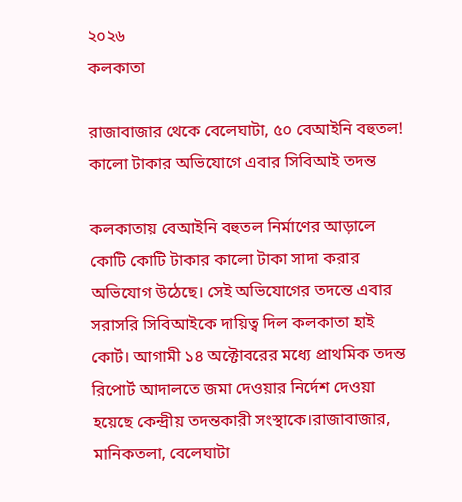২০২৬
কলকাতা

রাজাবাজার থেকে বেলেঘাটা, ৫০ বেআইনি বহুতল! কালো টাকার অভিযোগে এবার সিবিআই তদন্ত

কলকাতায় বেআইনি বহুতল নির্মাণের আড়ালে কোটি কোটি টাকার কালো টাকা সাদা করার অভিযোগ উঠেছে। সেই অভিযোগের তদন্তে এবার সরাসরি সিবিআইকে দায়িত্ব দিল কলকাতা হাই কোর্ট। আগামী ১৪ অক্টোবরের মধ্যে প্রাথমিক তদন্ত রিপোর্ট আদালতে জমা দেওয়ার নির্দেশ দেওয়া হয়েছে কেন্দ্রীয় তদন্তকারী সংস্থাকে।রাজাবাজার, মানিকতলা, বেলেঘাটা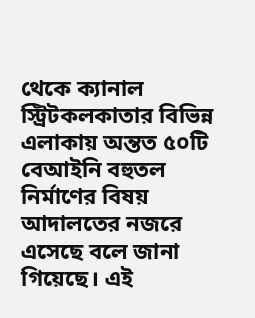থেকে ক্যানাল স্ট্রিটকলকাতার বিভিন্ন এলাকায় অন্তত ৫০টি বেআইনি বহুতল নির্মাণের বিষয় আদালতের নজরে এসেছে বলে জানা গিয়েছে। এই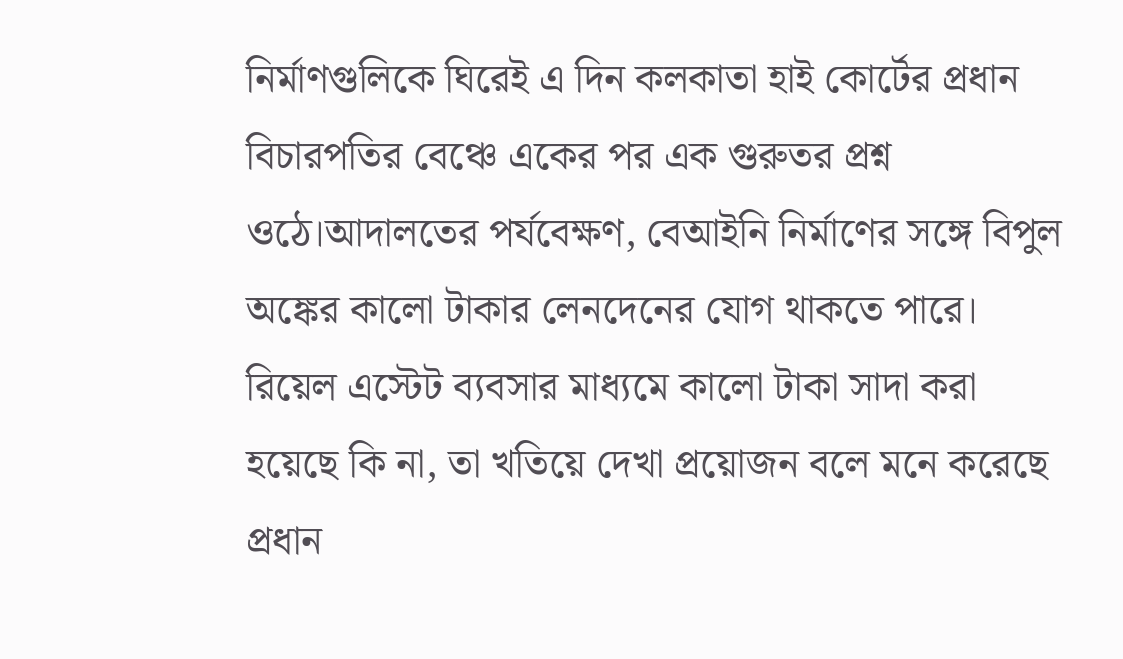নির্মাণগুলিকে ঘিরেই এ দিন কলকাতা হাই কোর্টের প্রধান বিচারপতির বেঞ্চে একের পর এক গুরুতর প্রশ্ন ওঠে।আদালতের পর্যবেক্ষণ, বেআইনি নির্মাণের সঙ্গে বিপুল অঙ্কের কালো টাকার লেনদেনের যোগ থাকতে পারে। রিয়েল এস্টেট ব্যবসার মাধ্যমে কালো টাকা সাদা করা হয়েছে কি না, তা খতিয়ে দেখা প্রয়োজন বলে মনে করেছে প্রধান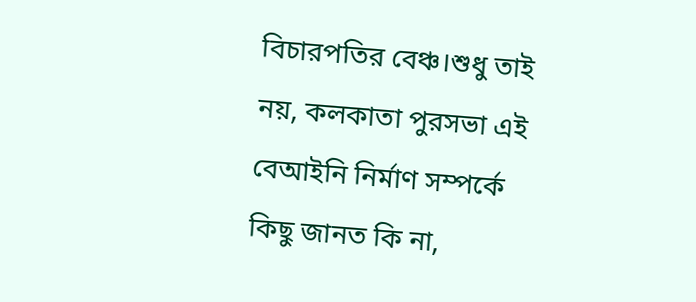বিচারপতির বেঞ্চ।শুধু তাই নয়, কলকাতা পুরসভা এই বেআইনি নির্মাণ সম্পর্কে কিছু জানত কি না,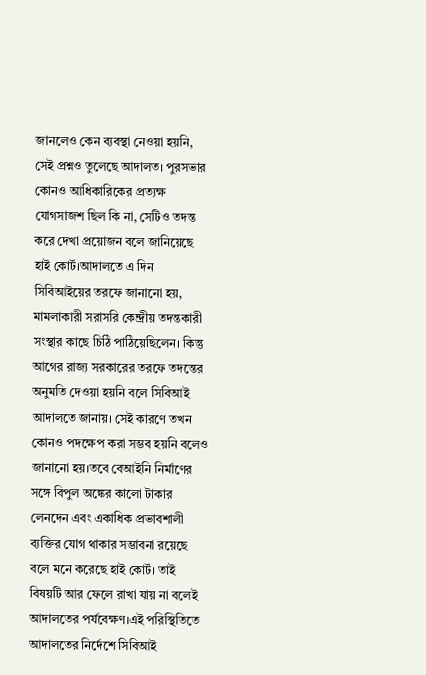জানলেও কেন ব্যবস্থা নেওয়া হয়নি, সেই প্রশ্নও তুলেছে আদালত। পুরসভার কোনও আধিকারিকের প্রত্যক্ষ যোগসাজশ ছিল কি না, সেটিও তদন্ত করে দেখা প্রয়োজন বলে জানিয়েছে হাই কোর্ট।আদালতে এ দিন সিবিআইয়ের তরফে জানানো হয়, মামলাকারী সরাসরি কেন্দ্রীয় তদন্তকারী সংস্থার কাছে চিঠি পাঠিয়েছিলেন। কিন্তু আগের রাজ্য সরকারের তরফে তদন্তের অনুমতি দেওয়া হয়নি বলে সিবিআই আদালতে জানায়। সেই কারণে তখন কোনও পদক্ষেপ করা সম্ভব হয়নি বলেও জানানো হয়।তবে বেআইনি নির্মাণের সঙ্গে বিপুল অঙ্কের কালো টাকার লেনদেন এবং একাধিক প্রভাবশালী ব্যক্তির যোগ থাকার সম্ভাবনা রয়েছে বলে মনে করেছে হাই কোর্ট। তাই বিষয়টি আর ফেলে রাখা যায় না বলেই আদালতের পর্যবেক্ষণ।এই পরিস্থিতিতে আদালতের নির্দেশে সিবিআই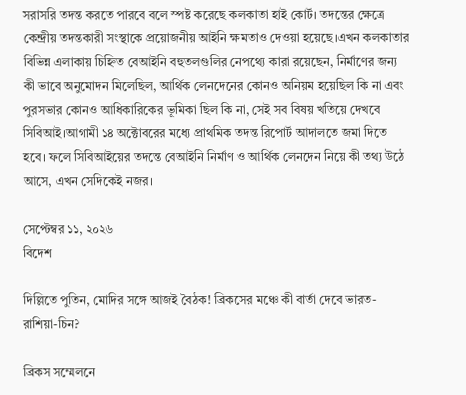সরাসরি তদন্ত করতে পারবে বলে স্পষ্ট করেছে কলকাতা হাই কোর্ট। তদন্তের ক্ষেত্রে কেন্দ্রীয় তদন্তকারী সংস্থাকে প্রয়োজনীয় আইনি ক্ষমতাও দেওয়া হয়েছে।এখন কলকাতার বিভিন্ন এলাকায় চিহ্নিত বেআইনি বহুতলগুলির নেপথ্যে কারা রয়েছেন, নির্মাণের জন্য কী ভাবে অনুমোদন মিলেছিল, আর্থিক লেনদেনের কোনও অনিয়ম হয়েছিল কি না এবং পুরসভার কোনও আধিকারিকের ভূমিকা ছিল কি না, সেই সব বিষয় খতিয়ে দেখবে সিবিআই।আগামী ১৪ অক্টোবরের মধ্যে প্রাথমিক তদন্ত রিপোর্ট আদালতে জমা দিতে হবে। ফলে সিবিআইয়ের তদন্তে বেআইনি নির্মাণ ও আর্থিক লেনদেন নিয়ে কী তথ্য উঠে আসে, এখন সেদিকেই নজর।

সেপ্টেম্বর ১১, ২০২৬
বিদেশ

দিল্লিতে পুতিন, মোদির সঙ্গে আজই বৈঠক! ব্রিকসের মঞ্চে কী বার্তা দেবে ভারত-রাশিয়া-চিন?

ব্রিকস সম্মেলনে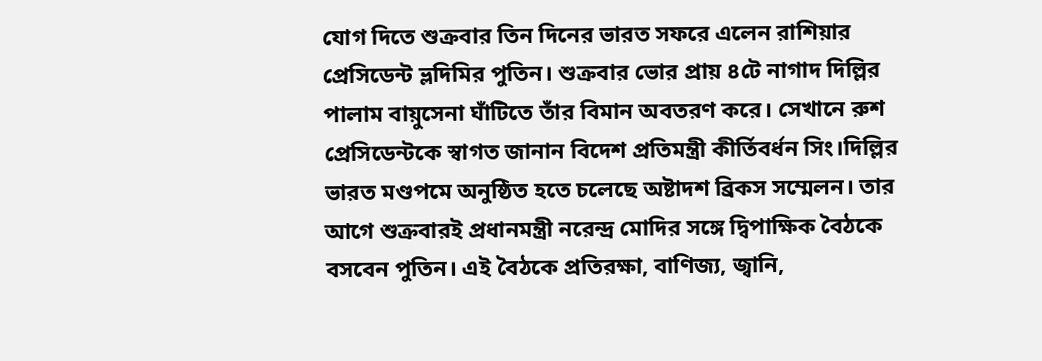যোগ দিতে শুক্রবার তিন দিনের ভারত সফরে এলেন রাশিয়ার প্রেসিডেন্ট ভ্লদিমির পুতিন। শুক্রবার ভোর প্রায় ৪টে নাগাদ দিল্লির পালাম বায়ুসেনা ঘাঁটিতে তাঁর বিমান অবতরণ করে। সেখানে রুশ প্রেসিডেন্টকে স্বাগত জানান বিদেশ প্রতিমন্ত্রী কীর্তিবর্ধন সিং।দিল্লির ভারত মণ্ডপমে অনুষ্ঠিত হতে চলেছে অষ্টাদশ ব্রিকস সম্মেলন। তার আগে শুক্রবারই প্রধানমন্ত্রী নরেন্দ্র মোদির সঙ্গে দ্বিপাক্ষিক বৈঠকে বসবেন পুতিন। এই বৈঠকে প্রতিরক্ষা, বাণিজ্য, জ্বানি,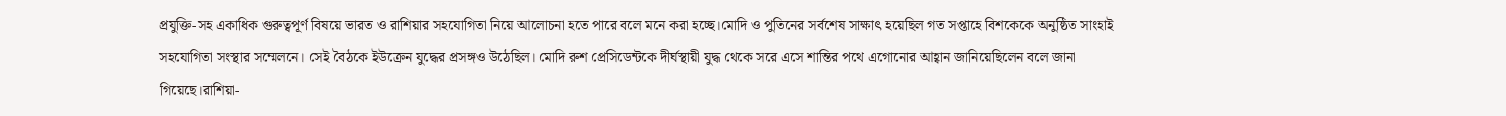প্রযুক্তি-সহ একাধিক গুরুত্বপূর্ণ বিষয়ে ভারত ও রাশিয়ার সহযোগিতা নিয়ে আলোচনা হতে পারে বলে মনে করা হচ্ছে।মোদি ও পুতিনের সর্বশেষ সাক্ষাৎ হয়েছিল গত সপ্তাহে বিশকেকে অনুষ্ঠিত সাংহাই সহযোগিতা সংস্থার সম্মেলনে। সেই বৈঠকে ইউক্রেন যুদ্ধের প্রসঙ্গও উঠেছিল। মোদি রুশ প্রেসিডেন্টকে দীর্ঘস্থায়ী যুদ্ধ থেকে সরে এসে শান্তির পথে এগোনোর আহ্বান জানিয়েছিলেন বলে জানা গিয়েছে।রাশিয়া-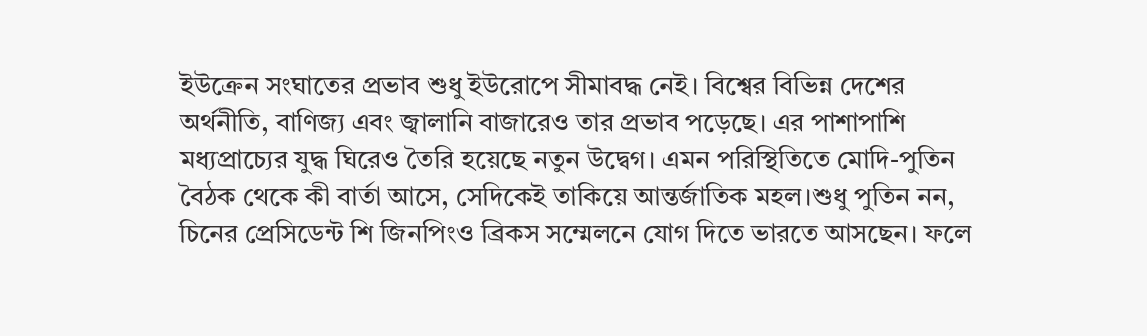ইউক্রেন সংঘাতের প্রভাব শুধু ইউরোপে সীমাবদ্ধ নেই। বিশ্বের বিভিন্ন দেশের অর্থনীতি, বাণিজ্য এবং জ্বালানি বাজারেও তার প্রভাব পড়েছে। এর পাশাপাশি মধ্যপ্রাচ্যের যুদ্ধ ঘিরেও তৈরি হয়েছে নতুন উদ্বেগ। এমন পরিস্থিতিতে মোদি-পুতিন বৈঠক থেকে কী বার্তা আসে, সেদিকেই তাকিয়ে আন্তর্জাতিক মহল।শুধু পুতিন নন, চিনের প্রেসিডেন্ট শি জিনপিংও ব্রিকস সম্মেলনে যোগ দিতে ভারতে আসছেন। ফলে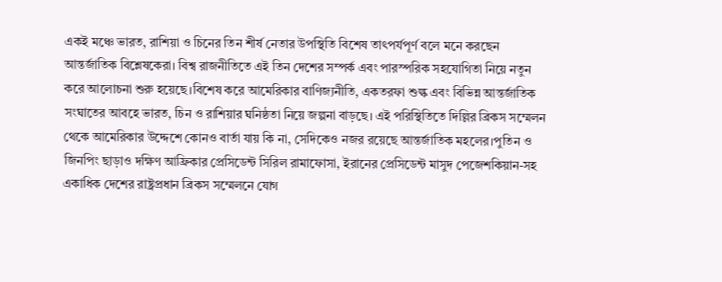একই মঞ্চে ভারত, রাশিয়া ও চিনের তিন শীর্ষ নেতার উপস্থিতি বিশেষ তাৎপর্যপূর্ণ বলে মনে করছেন আন্তর্জাতিক বিশ্লেষকেরা। বিশ্ব রাজনীতিতে এই তিন দেশের সম্পর্ক এবং পারস্পরিক সহযোগিতা নিয়ে নতুন করে আলোচনা শুরু হয়েছে।বিশেষ করে আমেরিকার বাণিজ্যনীতি, একতরফা শুল্ক এবং বিভিন্ন আন্তর্জাতিক সংঘাতের আবহে ভারত, চিন ও রাশিয়ার ঘনিষ্ঠতা নিয়ে জল্পনা বাড়ছে। এই পরিস্থিতিতে দিল্লির ব্রিকস সম্মেলন থেকে আমেরিকার উদ্দেশে কোনও বার্তা যায় কি না, সেদিকেও নজর রয়েছে আন্তর্জাতিক মহলের।পুতিন ও জিনপিং ছাড়াও দক্ষিণ আফ্রিকার প্রেসিডেন্ট সিরিল রামাফোসা, ইরানের প্রেসিডেন্ট মাসুদ পেজেশকিয়ান-সহ একাধিক দেশের রাষ্ট্রপ্রধান ব্রিকস সম্মেলনে যোগ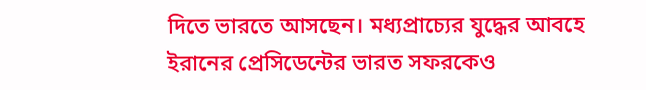দিতে ভারতে আসছেন। মধ্যপ্রাচ্যের যুদ্ধের আবহে ইরানের প্রেসিডেন্টের ভারত সফরকেও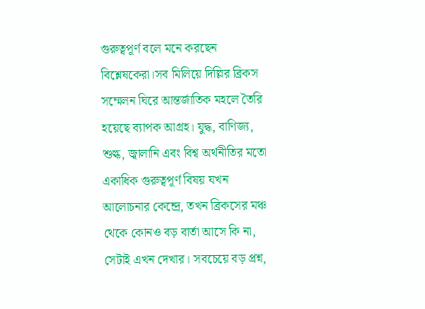গুরুত্বপূর্ণ বলে মনে করছেন বিশ্লেষকেরা।সব মিলিয়ে দিল্লির ব্রিকস সম্মেলন ঘিরে আন্তর্জাতিক মহলে তৈরি হয়েছে ব্যাপক আগ্রহ। যুদ্ধ, বাণিজ্য, শুল্ক, জ্বালানি এবং বিশ্ব অর্থনীতির মতো একাধিক গুরুত্বপূর্ণ বিষয় যখন আলোচনার কেন্দ্রে, তখন ব্রিকসের মঞ্চ থেকে কোনও বড় বার্তা আসে কি না, সেটাই এখন দেখার। সবচেয়ে বড় প্রশ্ন,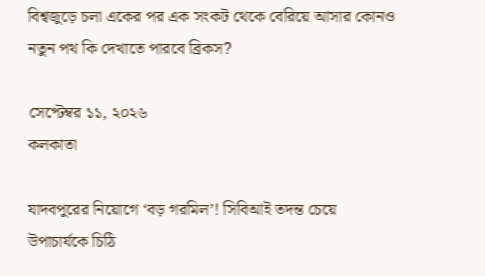বিশ্বজুড়ে চলা একের পর এক সংকট থেকে বেরিয়ে আসার কোনও নতুন পথ কি দেখাতে পারবে ব্রিকস?

সেপ্টেম্বর ১১, ২০২৬
কলকাতা

যাদবপুরের নিয়োগে ‘বড় গরমিল’! সিবিআই তদন্ত চেয়ে উপাচার্যকে চিঠি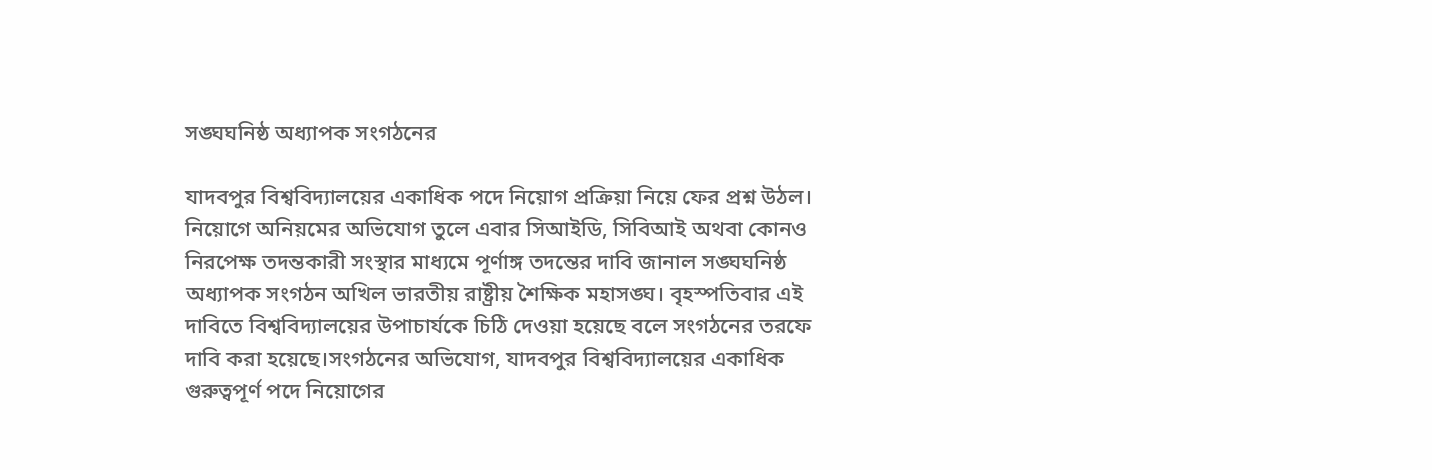সঙ্ঘঘনিষ্ঠ অধ্যাপক সংগঠনের

যাদবপুর বিশ্ববিদ্যালয়ের একাধিক পদে নিয়োগ প্রক্রিয়া নিয়ে ফের প্রশ্ন উঠল। নিয়োগে অনিয়মের অভিযোগ তুলে এবার সিআইডি, সিবিআই অথবা কোনও নিরপেক্ষ তদন্তকারী সংস্থার মাধ্যমে পূর্ণাঙ্গ তদন্তের দাবি জানাল সঙ্ঘঘনিষ্ঠ অধ্যাপক সংগঠন অখিল ভারতীয় রাষ্ট্রীয় শৈক্ষিক মহাসঙ্ঘ। বৃহস্পতিবার এই দাবিতে বিশ্ববিদ্যালয়ের উপাচার্যকে চিঠি দেওয়া হয়েছে বলে সংগঠনের তরফে দাবি করা হয়েছে।সংগঠনের অভিযোগ, যাদবপুর বিশ্ববিদ্যালয়ের একাধিক গুরুত্বপূর্ণ পদে নিয়োগের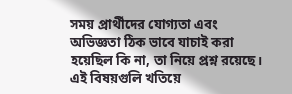সময় প্রার্থীদের যোগ্যতা এবং অভিজ্ঞতা ঠিক ভাবে যাচাই করা হয়েছিল কি না, তা নিয়ে প্রশ্ন রয়েছে। এই বিষয়গুলি খতিয়ে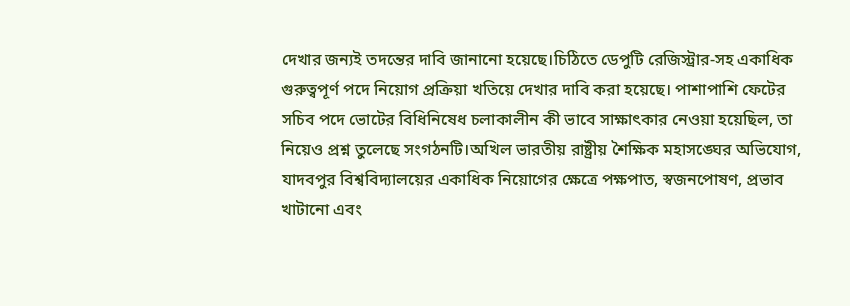দেখার জন্যই তদন্তের দাবি জানানো হয়েছে।চিঠিতে ডেপুটি রেজিস্ট্রার-সহ একাধিক গুরুত্বপূর্ণ পদে নিয়োগ প্রক্রিয়া খতিয়ে দেখার দাবি করা হয়েছে। পাশাপাশি ফেটের সচিব পদে ভোটের বিধিনিষেধ চলাকালীন কী ভাবে সাক্ষাৎকার নেওয়া হয়েছিল, তা নিয়েও প্রশ্ন তুলেছে সংগঠনটি।অখিল ভারতীয় রাষ্ট্রীয় শৈক্ষিক মহাসঙ্ঘের অভিযোগ, যাদবপুর বিশ্ববিদ্যালয়ের একাধিক নিয়োগের ক্ষেত্রে পক্ষপাত, স্বজনপোষণ, প্রভাব খাটানো এবং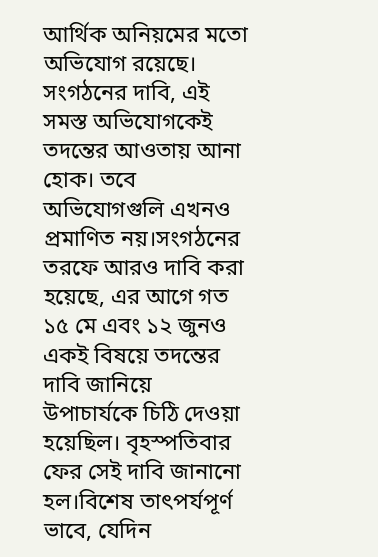আর্থিক অনিয়মের মতো অভিযোগ রয়েছে। সংগঠনের দাবি, এই সমস্ত অভিযোগকেই তদন্তের আওতায় আনা হোক। তবে অভিযোগগুলি এখনও প্রমাণিত নয়।সংগঠনের তরফে আরও দাবি করা হয়েছে, এর আগে গত ১৫ মে এবং ১২ জুনও একই বিষয়ে তদন্তের দাবি জানিয়ে উপাচার্যকে চিঠি দেওয়া হয়েছিল। বৃহস্পতিবার ফের সেই দাবি জানানো হল।বিশেষ তাৎপর্যপূর্ণ ভাবে, যেদিন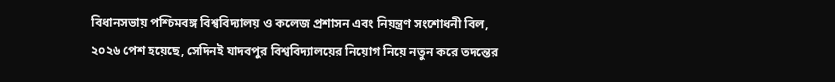বিধানসভায় পশ্চিমবঙ্গ বিশ্ববিদ্যালয় ও কলেজ প্রশাসন এবং নিয়ন্ত্রণ সংশোধনী বিল, ২০২৬ পেশ হয়েছে, সেদিনই যাদবপুর বিশ্ববিদ্যালয়ের নিয়োগ নিয়ে নতুন করে তদন্তের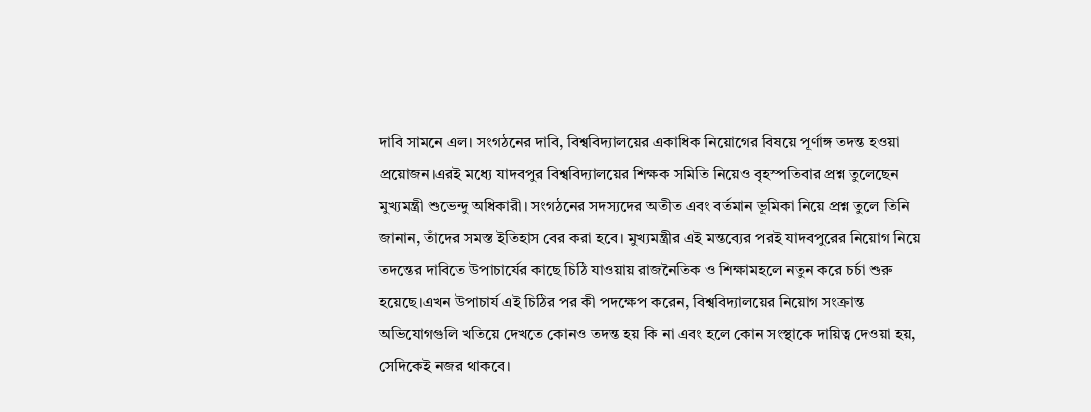দাবি সামনে এল। সংগঠনের দাবি, বিশ্ববিদ্যালয়ের একাধিক নিয়োগের বিষয়ে পূর্ণাঙ্গ তদন্ত হওয়া প্রয়োজন।এরই মধ্যে যাদবপুর বিশ্ববিদ্যালয়ের শিক্ষক সমিতি নিয়েও বৃহস্পতিবার প্রশ্ন তুলেছেন মুখ্যমন্ত্রী শুভেন্দু অধিকারী। সংগঠনের সদস্যদের অতীত এবং বর্তমান ভূমিকা নিয়ে প্রশ্ন তুলে তিনি জানান, তাঁদের সমস্ত ইতিহাস বের করা হবে। মুখ্যমন্ত্রীর এই মন্তব্যের পরই যাদবপুরের নিয়োগ নিয়ে তদন্তের দাবিতে উপাচার্যের কাছে চিঠি যাওয়ায় রাজনৈতিক ও শিক্ষামহলে নতুন করে চর্চা শুরু হয়েছে।এখন উপাচার্য এই চিঠির পর কী পদক্ষেপ করেন, বিশ্ববিদ্যালয়ের নিয়োগ সংক্রান্ত অভিযোগগুলি খতিয়ে দেখতে কোনও তদন্ত হয় কি না এবং হলে কোন সংস্থাকে দায়িত্ব দেওয়া হয়, সেদিকেই নজর থাকবে।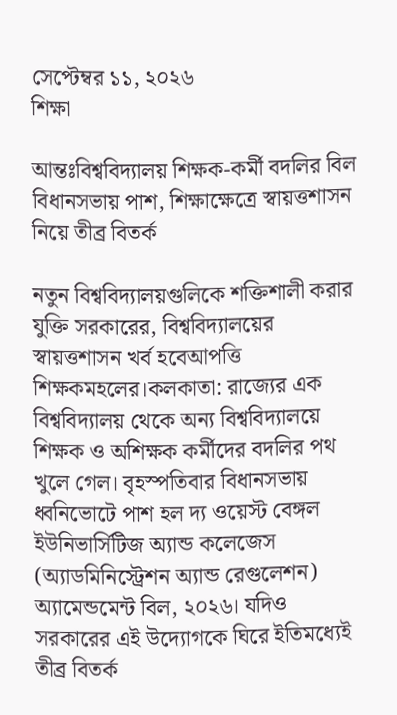সেপ্টেম্বর ১১, ২০২৬
শিক্ষা

আন্তঃবিশ্ববিদ্যালয় শিক্ষক-কর্মী বদলির বিল বিধানসভায় পাশ, শিক্ষাক্ষেত্রে স্বায়ত্তশাসন নিয়ে তীব্র বিতর্ক

নতুন বিশ্ববিদ্যালয়গুলিকে শক্তিশালী করার যুক্তি সরকারের, বিশ্ববিদ্যালয়ের স্বায়ত্তশাসন খর্ব হবেআপত্তি শিক্ষকমহলের।কলকাতা: রাজ্যের এক বিশ্ববিদ্যালয় থেকে অন্য বিশ্ববিদ্যালয়ে শিক্ষক ও অশিক্ষক কর্মীদের বদলির পথ খুলে গেল। বৃহস্পতিবার বিধানসভায় ধ্বনিভোটে পাশ হল দ্য ওয়েস্ট বেঙ্গল ইউনিভার্সিটিজ অ্যান্ড কলেজেস (অ্যাডমিনিস্ট্রেশন অ্যান্ড রেগুলেশন) অ্যামেন্ডমেন্ট বিল, ২০২৬। যদিও সরকারের এই উদ্যোগকে ঘিরে ইতিমধ্যেই তীব্র বিতর্ক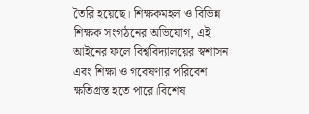তৈরি হয়েছে। শিক্ষকমহল ও বিভিন্ন শিক্ষক সংগঠনের অভিযোগ, এই আইনের ফলে বিশ্ববিদ্যালয়ের স্বশাসন এবং শিক্ষা ও গবেষণার পরিবেশ ক্ষতিগ্রস্ত হতে পারে।বিশেষ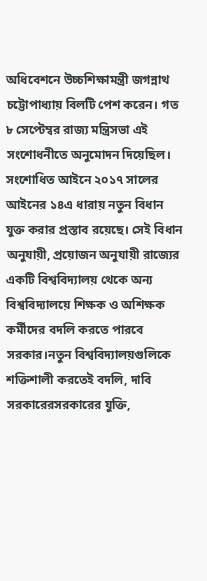অধিবেশনে উচ্চশিক্ষামন্ত্রী জগন্নাথ চট্টোপাধ্যায় বিলটি পেশ করেন। গত ৮ সেপ্টেম্বর রাজ্য মন্ত্রিসভা এই সংশোধনীতে অনুমোদন দিয়েছিল। সংশোধিত আইনে ২০১৭ সালের আইনের ১৪এ ধারায় নতুন বিধান যুক্ত করার প্রস্তাব রয়েছে। সেই বিধান অনুযায়ী, প্রয়োজন অনুযায়ী রাজ্যের একটি বিশ্ববিদ্যালয় থেকে অন্য বিশ্ববিদ্যালয়ে শিক্ষক ও অশিক্ষক কর্মীদের বদলি করতে পারবে সরকার।নতুন বিশ্ববিদ্যালয়গুলিকে শক্তিশালী করতেই বদলি, দাবি সরকারেরসরকারের যুক্তি,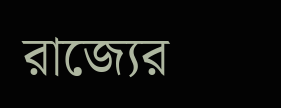রাজ্যের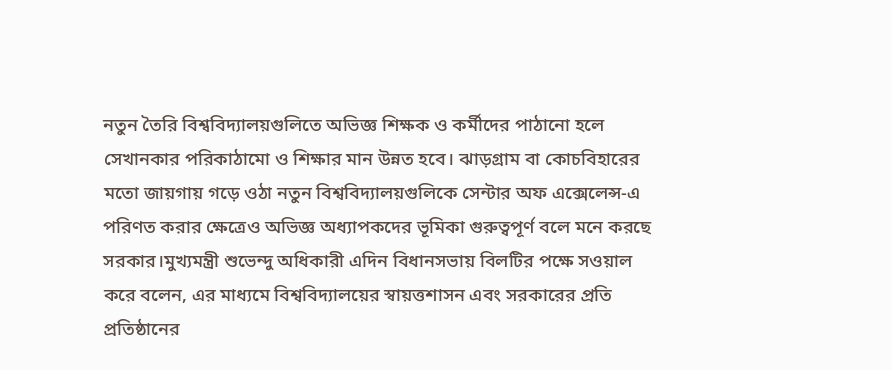নতুন তৈরি বিশ্ববিদ্যালয়গুলিতে অভিজ্ঞ শিক্ষক ও কর্মীদের পাঠানো হলে সেখানকার পরিকাঠামো ও শিক্ষার মান উন্নত হবে। ঝাড়গ্রাম বা কোচবিহারের মতো জায়গায় গড়ে ওঠা নতুন বিশ্ববিদ্যালয়গুলিকে সেন্টার অফ এক্সেলেন্স-এ পরিণত করার ক্ষেত্রেও অভিজ্ঞ অধ্যাপকদের ভূমিকা গুরুত্বপূর্ণ বলে মনে করছে সরকার।মুখ্যমন্ত্রী শুভেন্দু অধিকারী এদিন বিধানসভায় বিলটির পক্ষে সওয়াল করে বলেন, এর মাধ্যমে বিশ্ববিদ্যালয়ের স্বায়ত্তশাসন এবং সরকারের প্রতি প্রতিষ্ঠানের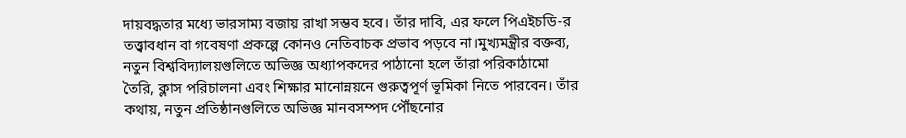দায়বদ্ধতার মধ্যে ভারসাম্য বজায় রাখা সম্ভব হবে। তাঁর দাবি, এর ফলে পিএইচডি-র তত্ত্বাবধান বা গবেষণা প্রকল্পে কোনও নেতিবাচক প্রভাব পড়বে না।মুখ্যমন্ত্রীর বক্তব্য, নতুন বিশ্ববিদ্যালয়গুলিতে অভিজ্ঞ অধ্যাপকদের পাঠানো হলে তাঁরা পরিকাঠামো তৈরি, ক্লাস পরিচালনা এবং শিক্ষার মানোন্নয়নে গুরুত্বপূর্ণ ভূমিকা নিতে পারবেন। তাঁর কথায়, নতুন প্রতিষ্ঠানগুলিতে অভিজ্ঞ মানবসম্পদ পৌঁছনোর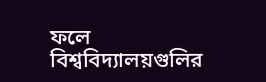ফলে বিশ্ববিদ্যালয়গুলির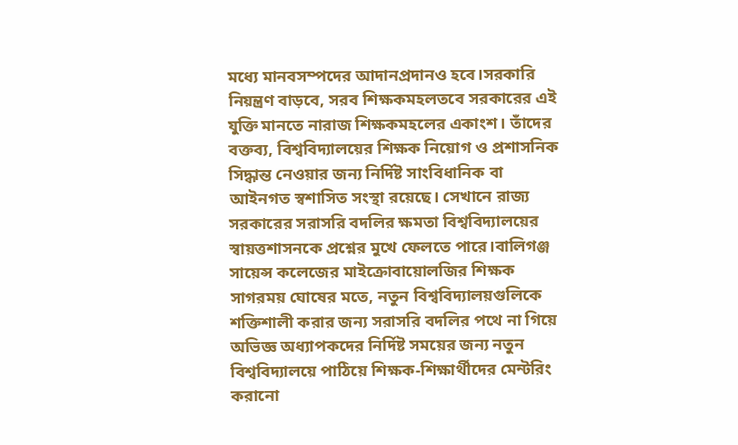মধ্যে মানবসম্পদের আদানপ্রদানও হবে।সরকারি নিয়ন্ত্রণ বাড়বে, সরব শিক্ষকমহলতবে সরকারের এই যুক্তি মানতে নারাজ শিক্ষকমহলের একাংশ। তাঁদের বক্তব্য, বিশ্ববিদ্যালয়ের শিক্ষক নিয়োগ ও প্রশাসনিক সিদ্ধান্ত নেওয়ার জন্য নির্দিষ্ট সাংবিধানিক বা আইনগত স্বশাসিত সংস্থা রয়েছে। সেখানে রাজ্য সরকারের সরাসরি বদলির ক্ষমতা বিশ্ববিদ্যালয়ের স্বায়ত্তশাসনকে প্রশ্নের মুখে ফেলতে পারে।বালিগঞ্জ সায়েন্স কলেজের মাইক্রোবায়োলজির শিক্ষক সাগরময় ঘোষের মতে, নতুন বিশ্ববিদ্যালয়গুলিকে শক্তিশালী করার জন্য সরাসরি বদলির পথে না গিয়ে অভিজ্ঞ অধ্যাপকদের নির্দিষ্ট সময়ের জন্য নতুন বিশ্ববিদ্যালয়ে পাঠিয়ে শিক্ষক-শিক্ষার্থীদের মেন্টরিং করানো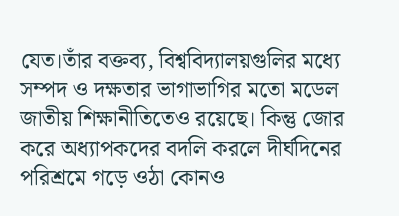যেত।তাঁর বক্তব্য, বিশ্ববিদ্যালয়গুলির মধ্যে সম্পদ ও দক্ষতার ভাগাভাগির মতো মডেল জাতীয় শিক্ষানীতিতেও রয়েছে। কিন্তু জোর করে অধ্যাপকদের বদলি করলে দীর্ঘদিনের পরিশ্রমে গড়ে ওঠা কোনও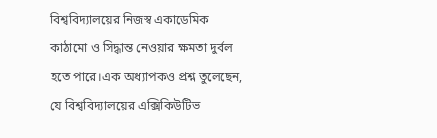বিশ্ববিদ্যালয়ের নিজস্ব একাডেমিক কাঠামো ও সিদ্ধান্ত নেওয়ার ক্ষমতা দুর্বল হতে পারে।এক অধ্যাপকও প্রশ্ন তুলেছেন, যে বিশ্ববিদ্যালয়ের এক্সিকিউটিভ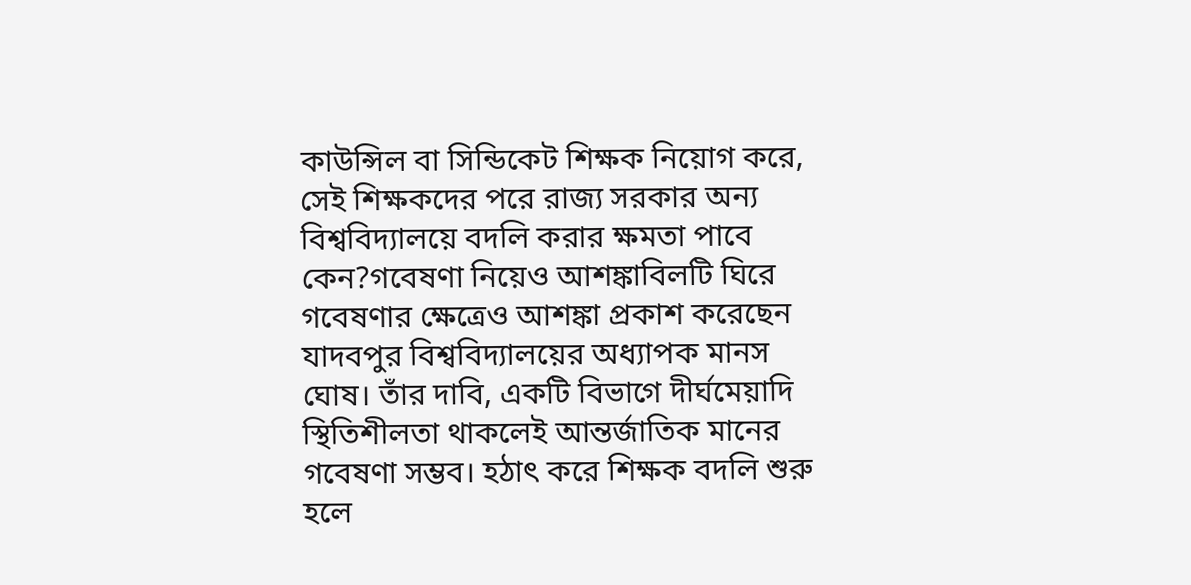কাউন্সিল বা সিন্ডিকেট শিক্ষক নিয়োগ করে, সেই শিক্ষকদের পরে রাজ্য সরকার অন্য বিশ্ববিদ্যালয়ে বদলি করার ক্ষমতা পাবে কেন?গবেষণা নিয়েও আশঙ্কাবিলটি ঘিরে গবেষণার ক্ষেত্রেও আশঙ্কা প্রকাশ করেছেন যাদবপুর বিশ্ববিদ্যালয়ের অধ্যাপক মানস ঘোষ। তাঁর দাবি, একটি বিভাগে দীর্ঘমেয়াদি স্থিতিশীলতা থাকলেই আন্তর্জাতিক মানের গবেষণা সম্ভব। হঠাৎ করে শিক্ষক বদলি শুরু হলে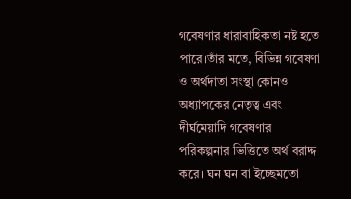গবেষণার ধারাবাহিকতা নষ্ট হতে পারে।তাঁর মতে, বিভিন্ন গবেষণা ও অর্থদাতা সংস্থা কোনও অধ্যাপকের নেতৃত্ব এবং দীর্ঘমেয়াদি গবেষণার পরিকল্পনার ভিত্তিতে অর্থ বরাদ্দ করে। ঘন ঘন বা ইচ্ছেমতো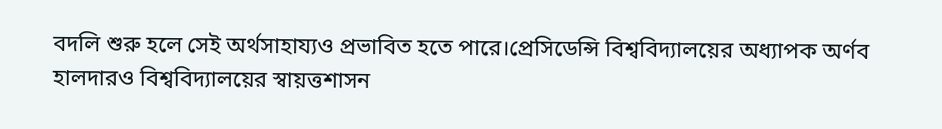বদলি শুরু হলে সেই অর্থসাহায্যও প্রভাবিত হতে পারে।প্রেসিডেন্সি বিশ্ববিদ্যালয়ের অধ্যাপক অর্ণব হালদারও বিশ্ববিদ্যালয়ের স্বায়ত্তশাসন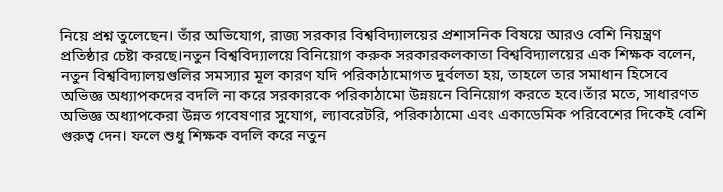নিয়ে প্রশ্ন তুলেছেন। তাঁর অভিযোগ, রাজ্য সরকার বিশ্ববিদ্যালয়ের প্রশাসনিক বিষয়ে আরও বেশি নিয়ন্ত্রণ প্রতিষ্ঠার চেষ্টা করছে।নতুন বিশ্ববিদ্যালয়ে বিনিয়োগ করুক সরকারকলকাতা বিশ্ববিদ্যালয়ের এক শিক্ষক বলেন, নতুন বিশ্ববিদ্যালয়গুলির সমস্যার মূল কারণ যদি পরিকাঠামোগত দুর্বলতা হয়, তাহলে তার সমাধান হিসেবে অভিজ্ঞ অধ্যাপকদের বদলি না করে সরকারকে পরিকাঠামো উন্নয়নে বিনিয়োগ করতে হবে।তাঁর মতে, সাধারণত অভিজ্ঞ অধ্যাপকেরা উন্নত গবেষণার সুযোগ, ল্যাবরেটরি, পরিকাঠামো এবং একাডেমিক পরিবেশের দিকেই বেশি গুরুত্ব দেন। ফলে শুধু শিক্ষক বদলি করে নতুন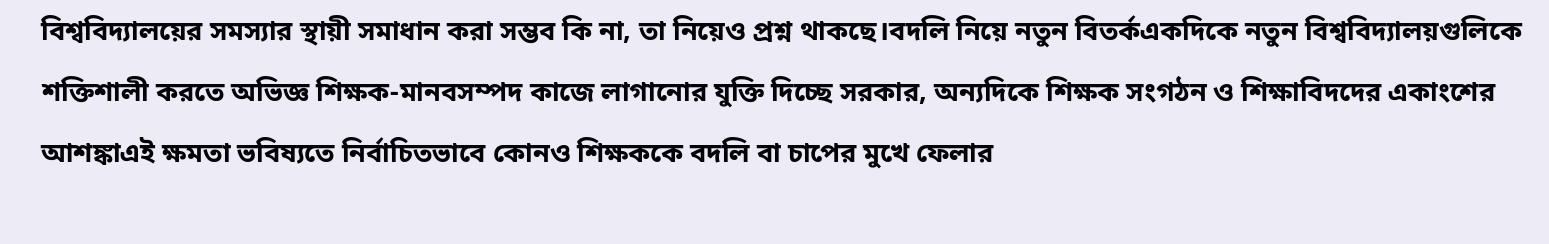বিশ্ববিদ্যালয়ের সমস্যার স্থায়ী সমাধান করা সম্ভব কি না, তা নিয়েও প্রশ্ন থাকছে।বদলি নিয়ে নতুন বিতর্কএকদিকে নতুন বিশ্ববিদ্যালয়গুলিকে শক্তিশালী করতে অভিজ্ঞ শিক্ষক-মানবসম্পদ কাজে লাগানোর যুক্তি দিচ্ছে সরকার, অন্যদিকে শিক্ষক সংগঠন ও শিক্ষাবিদদের একাংশের আশঙ্কাএই ক্ষমতা ভবিষ্যতে নির্বাচিতভাবে কোনও শিক্ষককে বদলি বা চাপের মুখে ফেলার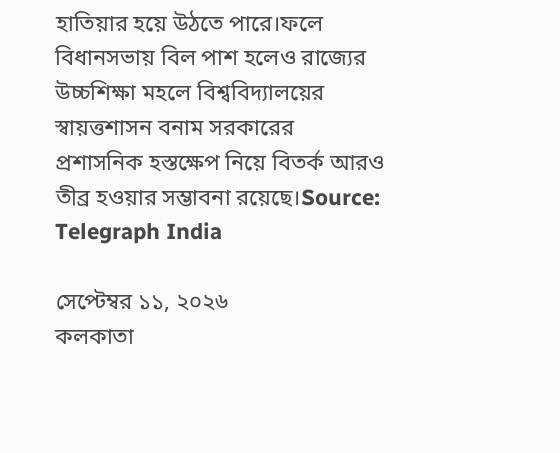হাতিয়ার হয়ে উঠতে পারে।ফলে বিধানসভায় বিল পাশ হলেও রাজ্যের উচ্চশিক্ষা মহলে বিশ্ববিদ্যালয়ের স্বায়ত্তশাসন বনাম সরকারের প্রশাসনিক হস্তক্ষেপ নিয়ে বিতর্ক আরও তীব্র হওয়ার সম্ভাবনা রয়েছে।Source: Telegraph India

সেপ্টেম্বর ১১, ২০২৬
কলকাতা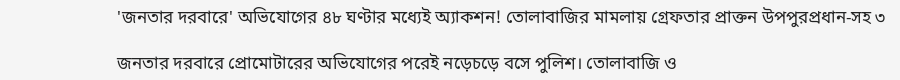'জনতার দরবারে' অভিযোগের ৪৮ ঘণ্টার মধ্যেই অ্যাকশন! তোলাবাজির মামলায় গ্রেফতার প্রাক্তন উপপুরপ্রধান-সহ ৩

জনতার দরবারে প্রোমোটারের অভিযোগের পরেই নড়েচড়ে বসে পুলিশ। তোলাবাজি ও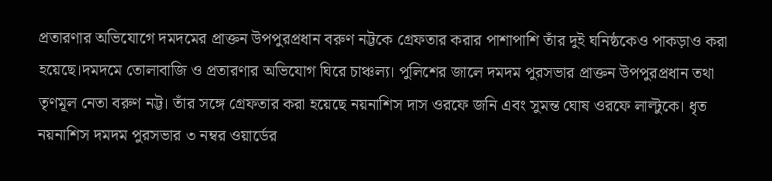প্রতারণার অভিযোগে দমদমের প্রাক্তন উপপুরপ্রধান বরুণ নট্টকে গ্রেফতার করার পাশাপাশি তাঁর দুই ঘনিষ্ঠকেও পাকড়াও করা হয়েছে।দমদমে তোলাবাজি ও প্রতারণার অভিযোগ ঘিরে চাঞ্চল্য। পুলিশের জালে দমদম পুরসভার প্রাক্তন উপপুরপ্রধান তথা তৃণমূল নেতা বরুণ নট্ট। তাঁর সঙ্গে গ্রেফতার করা হয়েছে নয়নাশিস দাস ওরফে জনি এবং সুমন্ত ঘোষ ওরফে লাল্টুকে। ধৃত নয়নাশিস দমদম পুরসভার ৩ নম্বর ওয়ার্ডের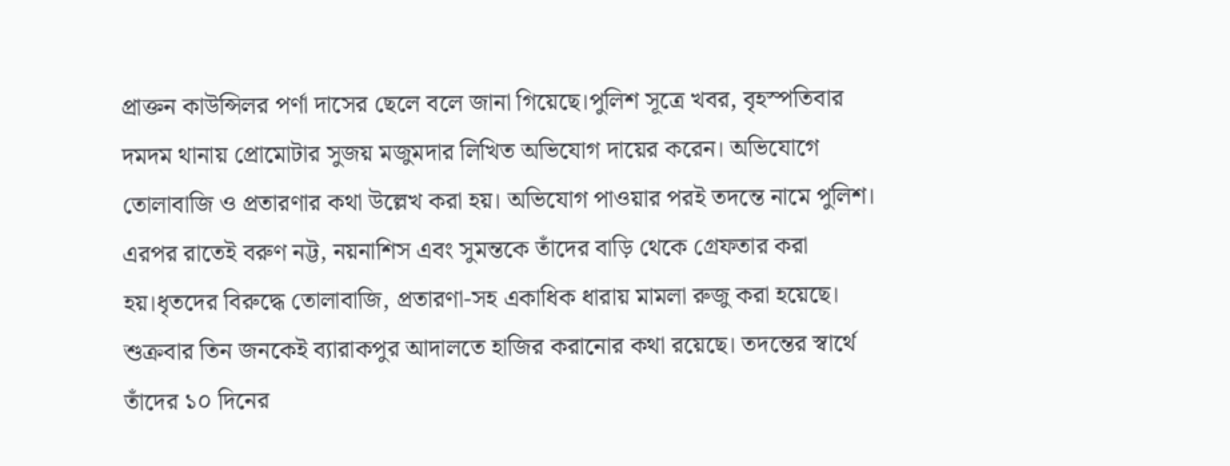প্রাক্তন কাউন্সিলর পর্ণা দাসের ছেলে বলে জানা গিয়েছে।পুলিশ সূত্রে খবর, বৃহস্পতিবার দমদম থানায় প্রোমোটার সুজয় মজুমদার লিখিত অভিযোগ দায়ের করেন। অভিযোগে তোলাবাজি ও প্রতারণার কথা উল্লেখ করা হয়। অভিযোগ পাওয়ার পরই তদন্তে নামে পুলিশ। এরপর রাতেই বরুণ নট্ট, নয়নাশিস এবং সুমন্তকে তাঁদের বাড়ি থেকে গ্রেফতার করা হয়।ধৃতদের বিরুদ্ধে তোলাবাজি, প্রতারণা-সহ একাধিক ধারায় মামলা রুজু করা হয়েছে। শুক্রবার তিন জনকেই ব্যারাকপুর আদালতে হাজির করানোর কথা রয়েছে। তদন্তের স্বার্থে তাঁদের ১০ দিনের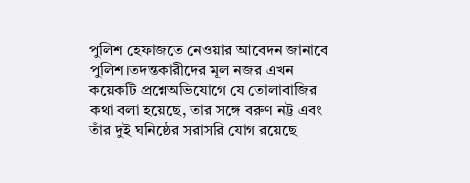পুলিশ হেফাজতে নেওয়ার আবেদন জানাবে পুলিশ।তদন্তকারীদের মূল নজর এখন কয়েকটি প্রশ্নেঅভিযোগে যে তোলাবাজির কথা বলা হয়েছে, তার সঙ্গে বরুণ নট্ট এবং তাঁর দুই ঘনিষ্ঠের সরাসরি যোগ রয়েছে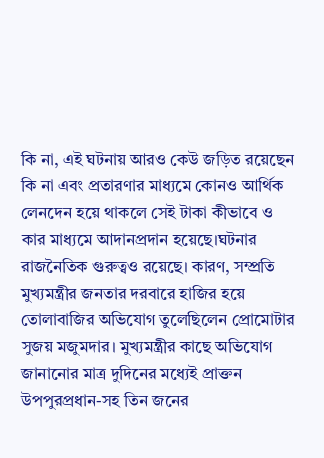কি না, এই ঘটনায় আরও কেউ জড়িত রয়েছেন কি না এবং প্রতারণার মাধ্যমে কোনও আর্থিক লেনদেন হয়ে থাকলে সেই টাকা কীভাবে ও কার মাধ্যমে আদানপ্রদান হয়েছে।ঘটনার রাজনৈতিক গুরুত্বও রয়েছে। কারণ, সম্প্রতি মুখ্যমন্ত্রীর জনতার দরবারে হাজির হয়ে তোলাবাজির অভিযোগ তুলেছিলেন প্রোমোটার সুজয় মজুমদার। মুখ্যমন্ত্রীর কাছে অভিযোগ জানানোর মাত্র দুদিনের মধ্যেই প্রাক্তন উপপুরপ্রধান-সহ তিন জনের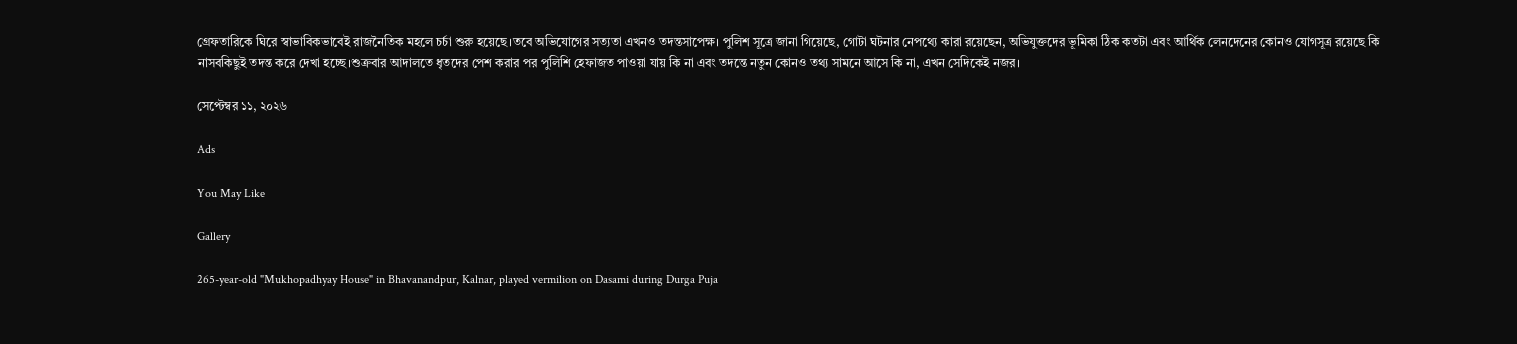গ্রেফতারিকে ঘিরে স্বাভাবিকভাবেই রাজনৈতিক মহলে চর্চা শুরু হয়েছে।তবে অভিযোগের সত্যতা এখনও তদন্তসাপেক্ষ। পুলিশ সূত্রে জানা গিয়েছে, গোটা ঘটনার নেপথ্যে কারা রয়েছেন, অভিযুক্তদের ভূমিকা ঠিক কতটা এবং আর্থিক লেনদেনের কোনও যোগসূত্র রয়েছে কি নাসবকিছুই তদন্ত করে দেখা হচ্ছে।শুক্রবার আদালতে ধৃতদের পেশ করার পর পুলিশি হেফাজত পাওয়া যায় কি না এবং তদন্তে নতুন কোনও তথ্য সামনে আসে কি না, এখন সেদিকেই নজর।

সেপ্টেম্বর ১১, ২০২৬

Ads

You May Like

Gallery

265-year-old "Mukhopadhyay House" in Bhavanandpur, Kalnar, played vermilion on Dasami during Durga Puja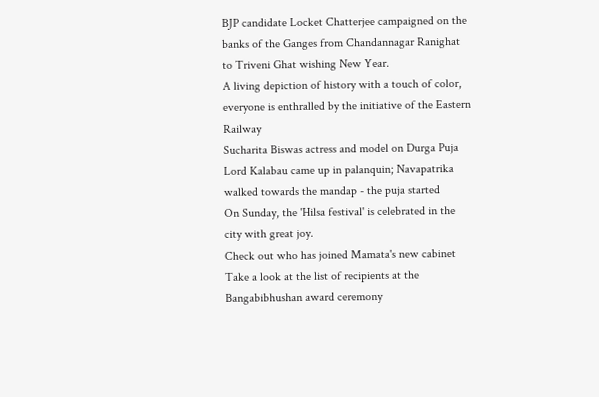BJP candidate Locket Chatterjee campaigned on the banks of the Ganges from Chandannagar Ranighat to Triveni Ghat wishing New Year.
A living depiction of history with a touch of color, everyone is enthralled by the initiative of the Eastern Railway
Sucharita Biswas actress and model on Durga Puja
Lord Kalabau came up in palanquin; Navapatrika walked towards the mandap - the puja started
On Sunday, the 'Hilsa festival' is celebrated in the city with great joy.
Check out who has joined Mamata's new cabinet
Take a look at the list of recipients at the Bangabibhushan award ceremony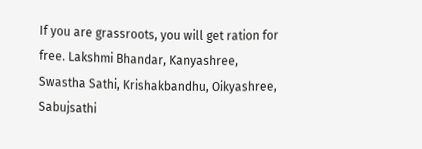If you are grassroots, you will get ration for free. Lakshmi Bhandar, Kanyashree, Swastha Sathi, Krishakbandhu, Oikyashree, Sabujsathi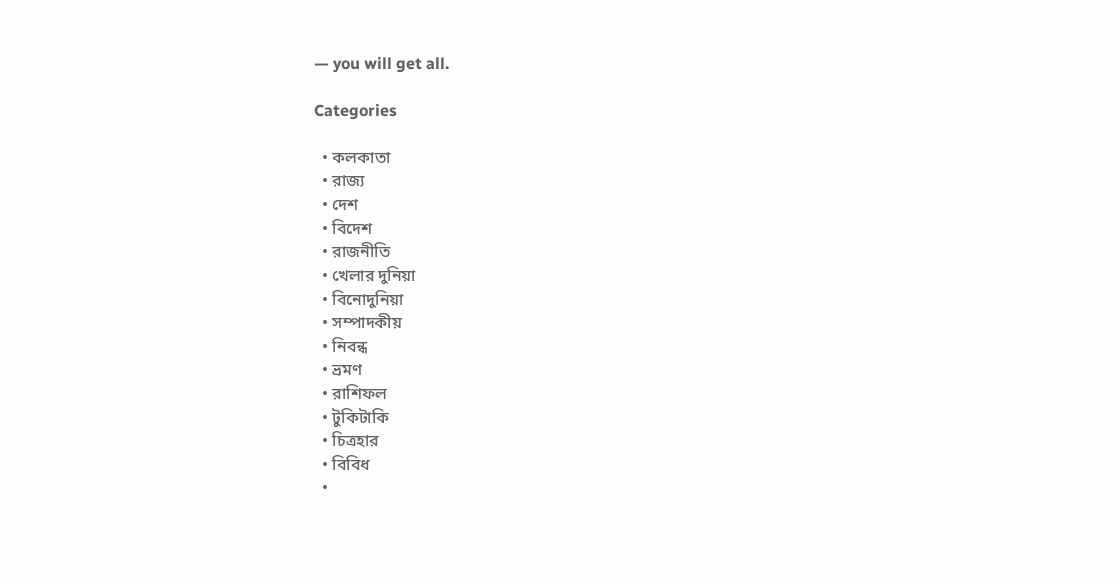— you will get all.

Categories

  • কলকাতা
  • রাজ্য
  • দেশ
  • বিদেশ
  • রাজনীতি
  • খেলার দুনিয়া
  • বিনোদুনিয়া
  • সম্পাদকীয়
  • নিবন্ধ
  • ভ্রমণ
  • রাশিফল
  • টুকিটাকি
  • চিত্রহার
  • বিবিধ
  •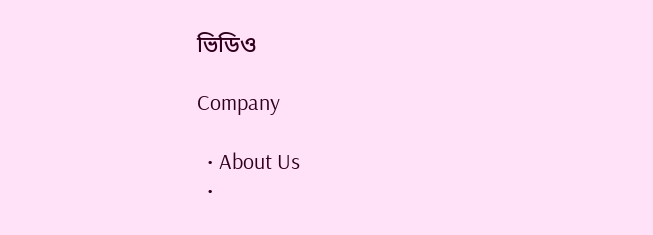ভিডিও

Company

  • About Us
  •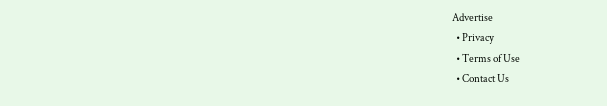Advertise
  • Privacy
  • Terms of Use
  • Contact Us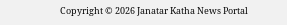Copyright © 2026 Janatar Katha News Portal